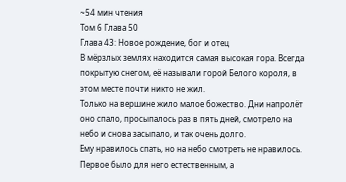~54 мин чтения
Том 6 Глава 50
Глава 43: Новое рождение, бог и отец
В мёрзлых землях находится самая высокая гора. Всегда покрытую снегом, её называли горой Белого короля, в этом месте почти никто не жил.
Только на вершине жило малое божество. Дни напролёт оно спало, просыпалось раз в пять дней, смотрело на небо и снова засыпало, и так очень долго.
Ему нравилось спать, но на небо смотреть не нравилось. Первое было для него естественным, а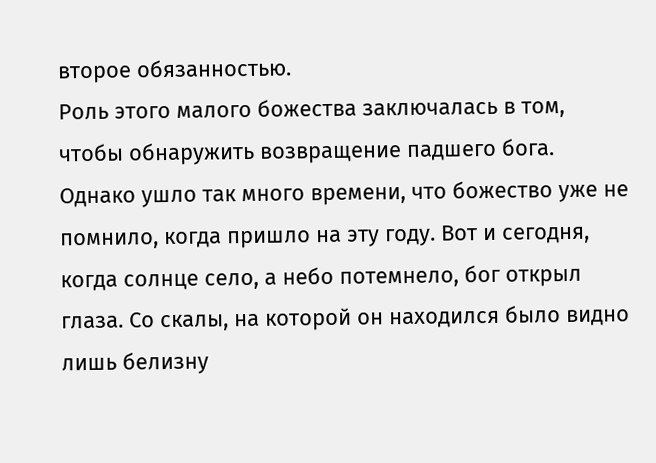второе обязанностью.
Роль этого малого божества заключалась в том, чтобы обнаружить возвращение падшего бога.
Однако ушло так много времени, что божество уже не помнило, когда пришло на эту году. Вот и сегодня, когда солнце село, а небо потемнело, бог открыл глаза. Со скалы, на которой он находился было видно лишь белизну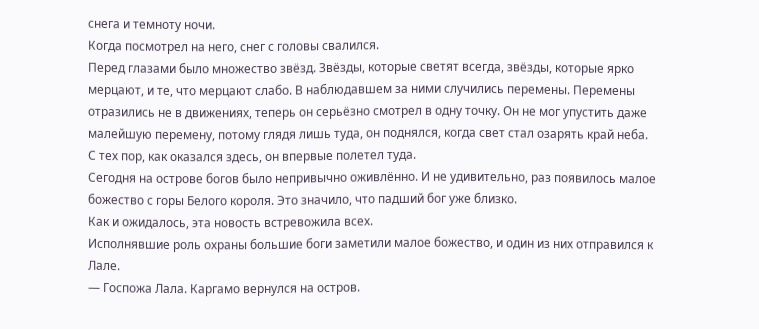снега и темноту ночи.
Когда посмотрел на него, снег с головы свалился.
Перед глазами было множество звёзд. Звёзды, которые светят всегда, звёзды, которые ярко мерцают, и те, что мерцают слабо. В наблюдавшем за ними случились перемены. Перемены отразились не в движениях, теперь он серьёзно смотрел в одну точку. Он не мог упустить даже малейшую перемену, потому глядя лишь туда, он поднялся, когда свет стал озарять край неба.
С тех пор, как оказался здесь, он впервые полетел туда.
Сегодня на острове богов было непривычно оживлённо. И не удивительно, раз появилось малое божество с горы Белого короля. Это значило, что падший бог уже близко.
Как и ожидалось, эта новость встревожила всех.
Исполнявшие роль охраны большие боги заметили малое божество, и один из них отправился к Лале.
— Госпожа Лала. Каргамо вернулся на остров.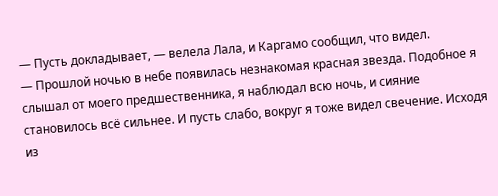— Пусть докладывает, — велела Лала, и Каргамо сообщил, что видел.
— Прошлой ночью в небе появилась незнакомая красная звезда. Подобное я слышал от моего предшественника, я наблюдал всю ночь, и сияние становилось всё сильнее. И пусть слабо, вокруг я тоже видел свечение. Исходя из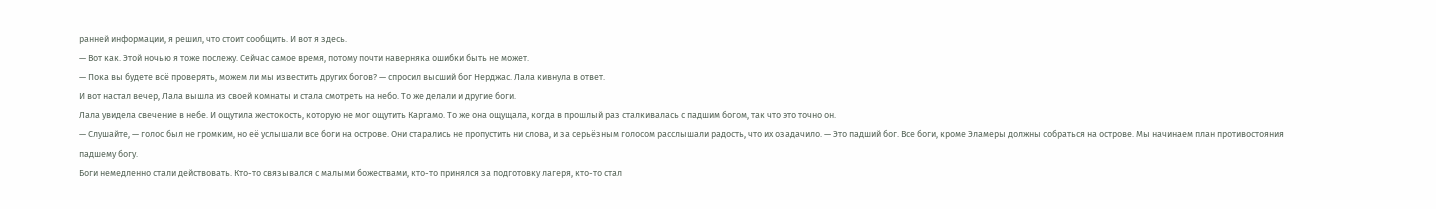ранней информации, я решил, что стоит сообщить. И вот я здесь.
— Вот как. Этой ночью я тоже послежу. Сейчас самое время, потому почти наверняка ошибки быть не может.
— Пока вы будете всё проверять, можем ли мы известить других богов? — спросил высший бог Нерджас. Лала кивнула в ответ.
И вот настал вечер, Лала вышла из своей комнаты и стала смотреть на небо. То же делали и другие боги.
Лала увидела свечение в небе. И ощутила жестокость, которую не мог ощутить Каргамо. То же она ощущала, когда в прошлый раз сталкивалась с падшим богом, так что это точно он.
— Слушайте, — голос был не громким, но её услышали все боги на острове. Они старались не пропустить ни слова, и за серьёзным голосом расслышали радость, что их озадачило. — Это падший бог. Все боги, кроме Эламеры должны собраться на острове. Мы начинаем план противостояния падшему богу.
Боги немедленно стали действовать. Кто-то связывался с малыми божествами, кто-то принялся за подготовку лагеря, кто-то стал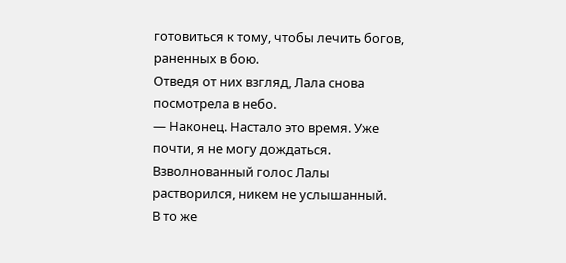готовиться к тому, чтобы лечить богов, раненных в бою.
Отведя от них взгляд, Лала снова посмотрела в небо.
— Наконец. Настало это время. Уже почти, я не могу дождаться.
Взволнованный голос Лалы растворился, никем не услышанный.
В то же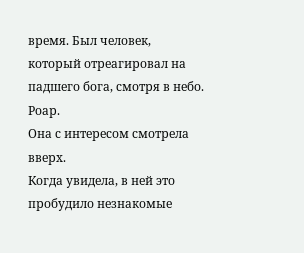время. Был человек, который отреагировал на падшего бога, смотря в небо. Роар.
Она с интересом смотрела вверх.
Когда увидела, в ней это пробудило незнакомые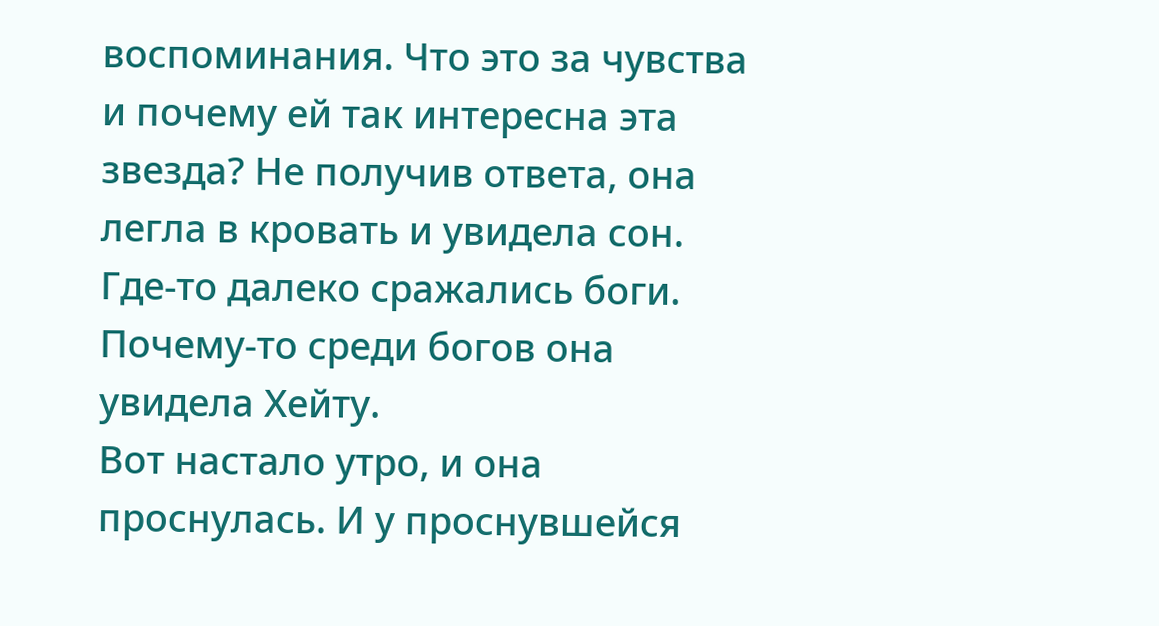воспоминания. Что это за чувства и почему ей так интересна эта звезда? Не получив ответа, она легла в кровать и увидела сон.
Где-то далеко сражались боги. Почему-то среди богов она увидела Хейту.
Вот настало утро, и она проснулась. И у проснувшейся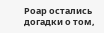Роар остались догадки о том,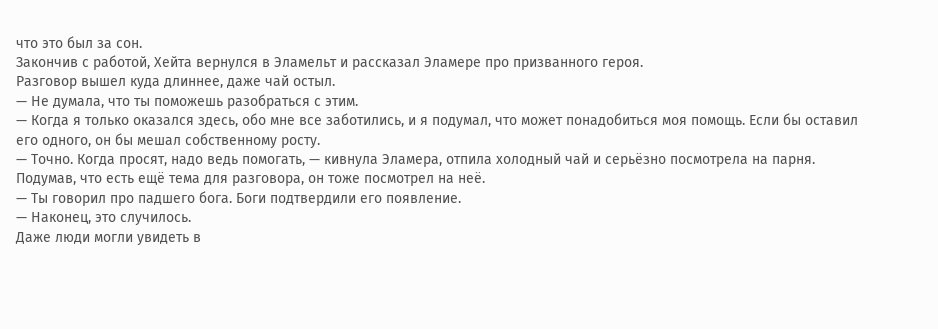что это был за сон.
Закончив с работой, Хейта вернулся в Эламельт и рассказал Эламере про призванного героя.
Разговор вышел куда длиннее, даже чай остыл.
— Не думала, что ты поможешь разобраться с этим.
— Когда я только оказался здесь, обо мне все заботились, и я подумал, что может понадобиться моя помощь. Если бы оставил его одного, он бы мешал собственному росту.
— Точно. Когда просят, надо ведь помогать, — кивнула Эламера, отпила холодный чай и серьёзно посмотрела на парня.
Подумав, что есть ещё тема для разговора, он тоже посмотрел на неё.
— Ты говорил про падшего бога. Боги подтвердили его появление.
— Наконец, это случилось.
Даже люди могли увидеть в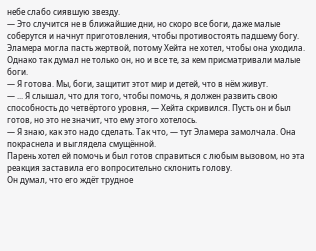небе слабо сиявшую звезду.
— Это случится не в ближайшие дни, но скоро все боги, даже малые соберутся и начнут приготовления, чтобы противостоять падшему богу.
Эламера могла пасть жертвой, потому Хейта не хотел, чтобы она уходила. Однако так думал не только он, но и все те, за кем присматривали малые боги.
— Я готова. Мы, боги, защитит этот мир и детей, что в нём живут.
— ... Я слышал, что для того, чтобы помочь, я должен развить свою способность до четвёртого уровня, — Хейта скривился. Пусть он и был готов, но это не значит, что ему этого хотелось.
— Я знаю, как это надо сделать. Так что, — тут Эламера замолчала. Она покраснела и выглядела смущённой.
Парень хотел ей помочь и был готов справиться с любым вызовом, но эта реакция заставила его вопросительно склонить голову.
Он думал, что его ждёт трудное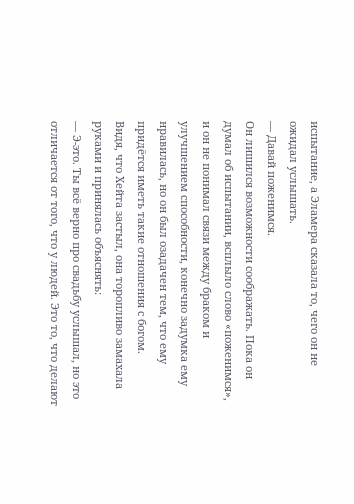испытание, а Эламера сказала то, чего он не ожидал услышать.
— Давай поженимся.
Он лишился возможности соображать. Пока он думал об испытании, всплыло слово «поженимся», и он не понимал связи между браком и улучшением способности, конечно задумка ему нравилась, но он был озадачен тем, что ему придётся иметь такие отношения с богом.
Видя, что Хейта застыл, она торопливо замахала руками и принялась объяснять:
— Э-это. Ты всё верно про свадьбу услышал, но это отличается от того, что у людей. Это то, что делают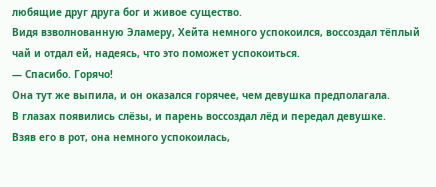любящие друг друга бог и живое существо.
Видя взволнованную Эламеру, Хейта немного успокоился, воссоздал тёплый чай и отдал ей, надеясь, что это поможет успокоиться.
— Спасибо. Горячо!
Она тут же выпила, и он оказался горячее, чем девушка предполагала.
В глазах появились слёзы, и парень воссоздал лёд и передал девушке.
Взяв его в рот, она немного успокоилась,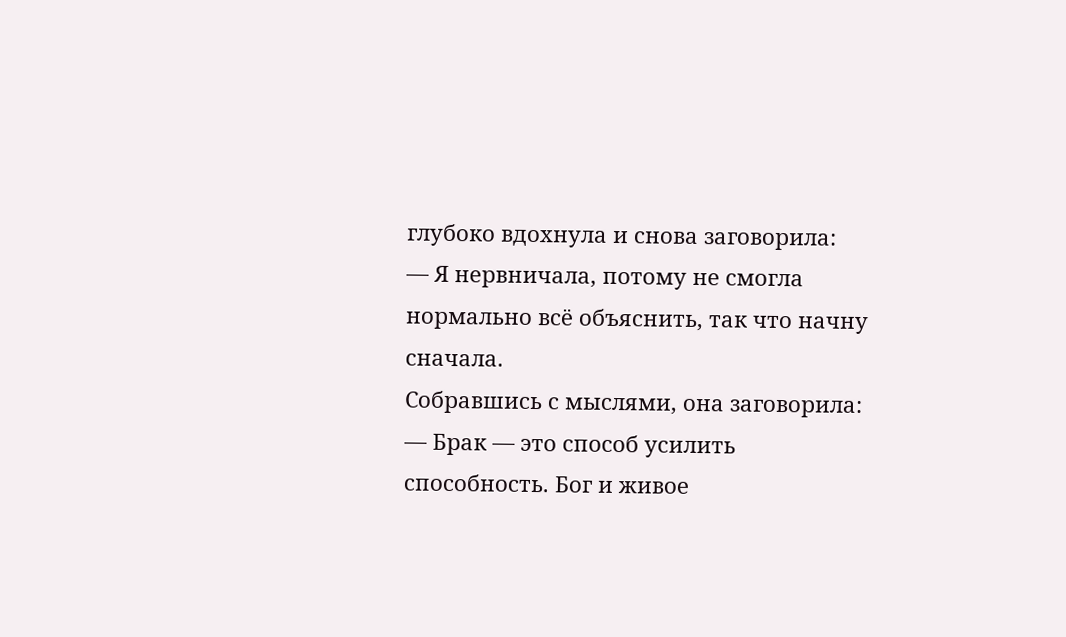глубоко вдохнула и снова заговорила:
— Я нервничала, потому не смогла нормально всё объяснить, так что начну сначала.
Собравшись с мыслями, она заговорила:
— Брак — это способ усилить способность. Бог и живое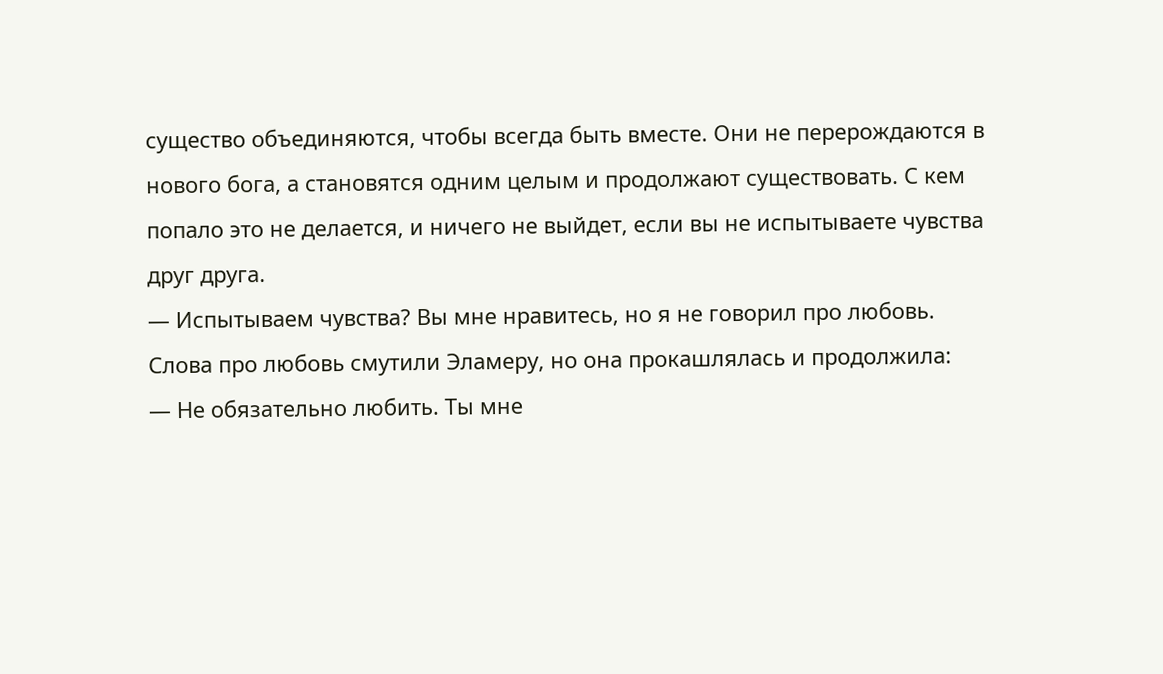существо объединяются, чтобы всегда быть вместе. Они не перерождаются в нового бога, а становятся одним целым и продолжают существовать. С кем попало это не делается, и ничего не выйдет, если вы не испытываете чувства друг друга.
— Испытываем чувства? Вы мне нравитесь, но я не говорил про любовь.
Слова про любовь смутили Эламеру, но она прокашлялась и продолжила:
— Не обязательно любить. Ты мне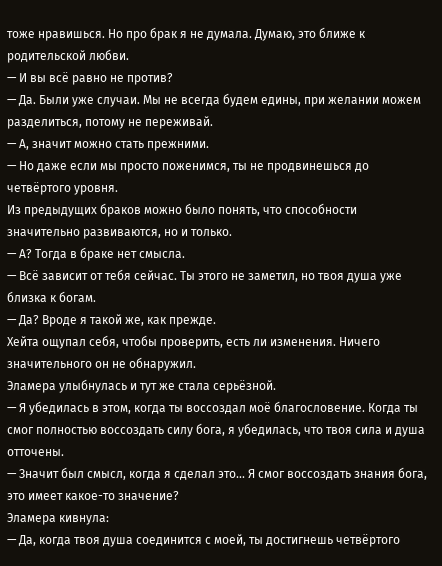тоже нравишься. Но про брак я не думала. Думаю, это ближе к родительской любви.
— И вы всё равно не против?
— Да. Были уже случаи. Мы не всегда будем едины, при желании можем разделиться, потому не переживай.
— А, значит можно стать прежними.
— Но даже если мы просто поженимся, ты не продвинешься до четвёртого уровня.
Из предыдущих браков можно было понять, что способности значительно развиваются, но и только.
— А? Тогда в браке нет смысла.
— Всё зависит от тебя сейчас. Ты этого не заметил, но твоя душа уже близка к богам.
— Да? Вроде я такой же, как прежде.
Хейта ощупал себя, чтобы проверить, есть ли изменения. Ничего значительного он не обнаружил.
Эламера улыбнулась и тут же стала серьёзной.
— Я убедилась в этом, когда ты воссоздал моё благословение. Когда ты смог полностью воссоздать силу бога, я убедилась, что твоя сила и душа отточены.
— Значит был смысл, когда я сделал это... Я смог воссоздать знания бога, это имеет какое-то значение?
Эламера кивнула:
— Да, когда твоя душа соединится с моей, ты достигнешь четвёртого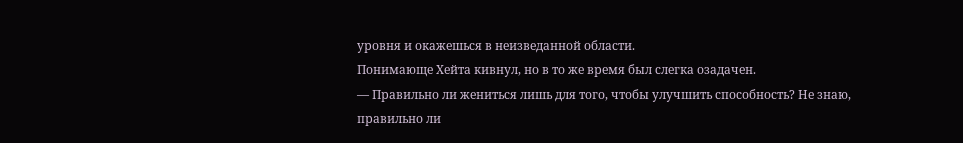уровня и окажешься в неизведанной области.
Понимающе Хейта кивнул, но в то же время был слегка озадачен.
— Правильно ли жениться лишь для того, чтобы улучшить способность? Не знаю, правильно ли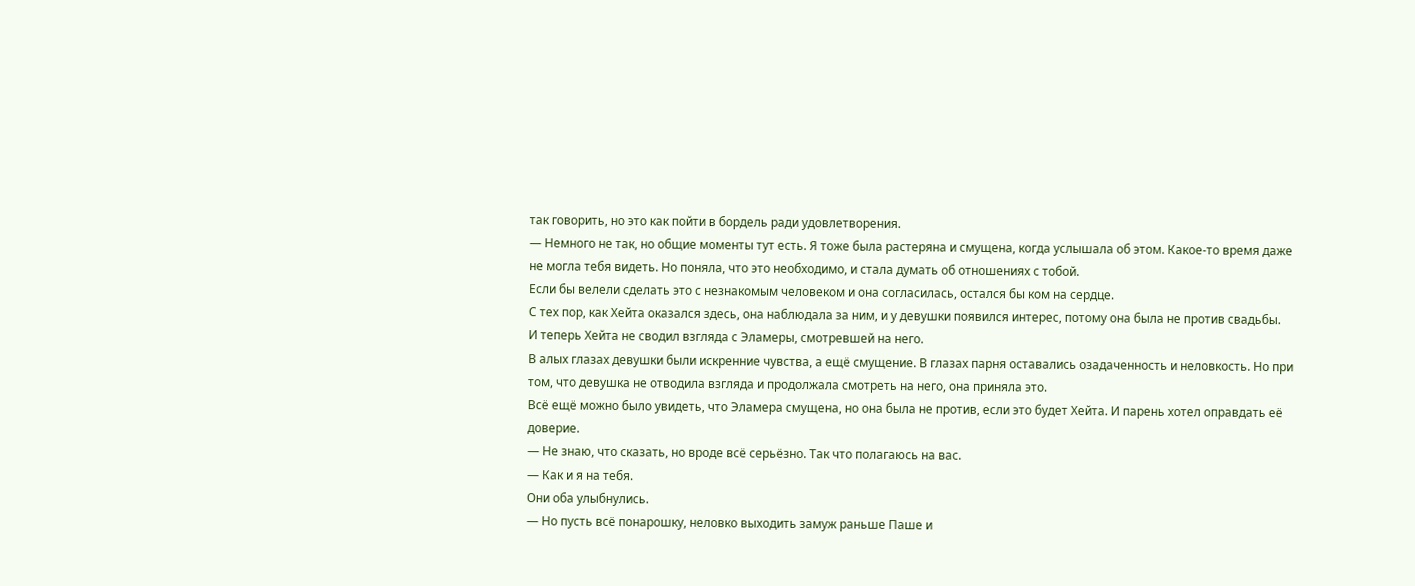так говорить, но это как пойти в бордель ради удовлетворения.
— Немного не так, но общие моменты тут есть. Я тоже была растеряна и смущена, когда услышала об этом. Какое-то время даже не могла тебя видеть. Но поняла, что это необходимо, и стала думать об отношениях с тобой.
Если бы велели сделать это с незнакомым человеком и она согласилась, остался бы ком на сердце.
С тех пор, как Хейта оказался здесь, она наблюдала за ним, и у девушки появился интерес, потому она была не против свадьбы.
И теперь Хейта не сводил взгляда с Эламеры, смотревшей на него.
В алых глазах девушки были искренние чувства, а ещё смущение. В глазах парня оставались озадаченность и неловкость. Но при том, что девушка не отводила взгляда и продолжала смотреть на него, она приняла это.
Всё ещё можно было увидеть, что Эламера смущена, но она была не против, если это будет Хейта. И парень хотел оправдать её доверие.
— Не знаю, что сказать, но вроде всё серьёзно. Так что полагаюсь на вас.
— Как и я на тебя.
Они оба улыбнулись.
— Но пусть всё понарошку, неловко выходить замуж раньше Паше и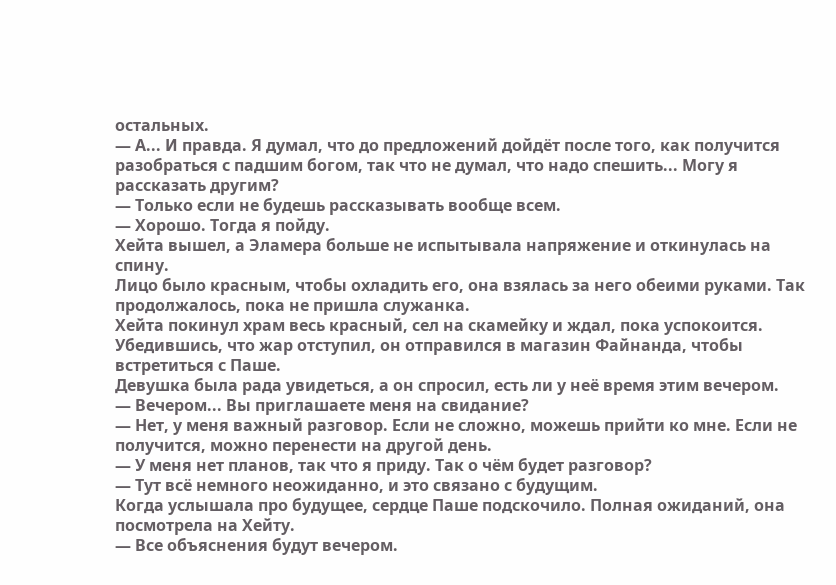остальных.
— А... И правда. Я думал, что до предложений дойдёт после того, как получится разобраться с падшим богом, так что не думал, что надо спешить... Могу я рассказать другим?
— Только если не будешь рассказывать вообще всем.
— Хорошо. Тогда я пойду.
Хейта вышел, а Эламера больше не испытывала напряжение и откинулась на спину.
Лицо было красным, чтобы охладить его, она взялась за него обеими руками. Так продолжалось, пока не пришла служанка.
Хейта покинул храм весь красный, сел на скамейку и ждал, пока успокоится.
Убедившись, что жар отступил, он отправился в магазин Файнанда, чтобы встретиться с Паше.
Девушка была рада увидеться, а он спросил, есть ли у неё время этим вечером.
— Вечером... Вы приглашаете меня на свидание?
— Нет, у меня важный разговор. Если не сложно, можешь прийти ко мне. Если не получится, можно перенести на другой день.
— У меня нет планов, так что я приду. Так о чём будет разговор?
— Тут всё немного неожиданно, и это связано с будущим.
Когда услышала про будущее, сердце Паше подскочило. Полная ожиданий, она посмотрела на Хейту.
— Все объяснения будут вечером.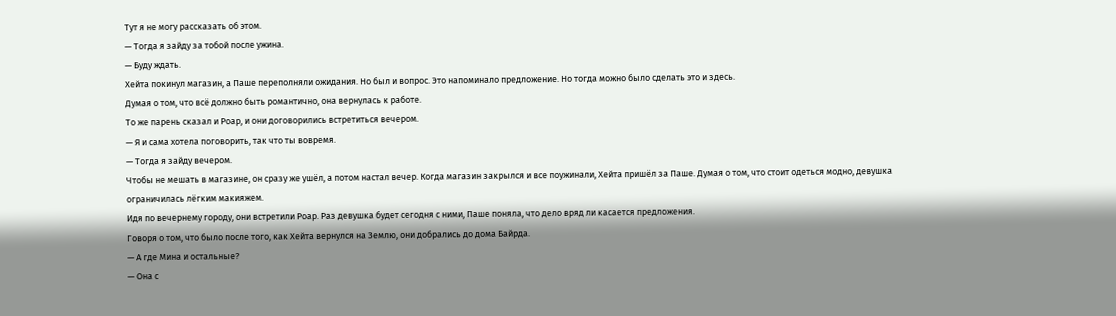Тут я не могу рассказать об этом.
— Тогда я зайду за тобой после ужина.
— Буду ждать.
Хейта покинул магазин, а Паше переполняли ожидания. Но был и вопрос. Это напоминало предложение. Но тогда можно было сделать это и здесь.
Думая о том, что всё должно быть романтично, она вернулась к работе.
То же парень сказал и Роар, и они договорились встретиться вечером.
— Я и сама хотела поговорить, так что ты вовремя.
— Тогда я зайду вечером.
Чтобы не мешать в магазине, он сразу же ушёл, а потом настал вечер. Когда магазин закрылся и все поужинали, Хейта пришёл за Паше. Думая о том, что стоит одеться модно, девушка ограничилась лёгким макияжем.
Идя по вечернему городу, они встретили Роар. Раз девушка будет сегодня с ними, Паше поняла, что дело вряд ли касается предложения.
Говоря о том, что было после того, как Хейта вернулся на Землю, они добрались до дома Байрда.
— А где Мина и остальные?
— Она с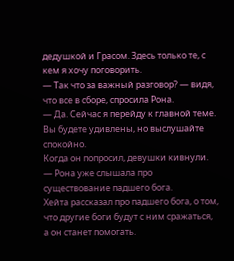дедушкой и Грасом. Здесь только те, с кем я хочу поговорить.
— Так что за важный разговор? — видя, что все в сборе, спросила Рона.
— Да. Сейчас я перейду к главной теме. Вы будете удивлены, но выслушайте спокойно.
Когда он попросил, девушки кивнули.
— Рона уже слышала про существование падшего бога.
Хейта рассказал про падшего бога, о том, что другие боги будут с ним сражаться, а он станет помогать.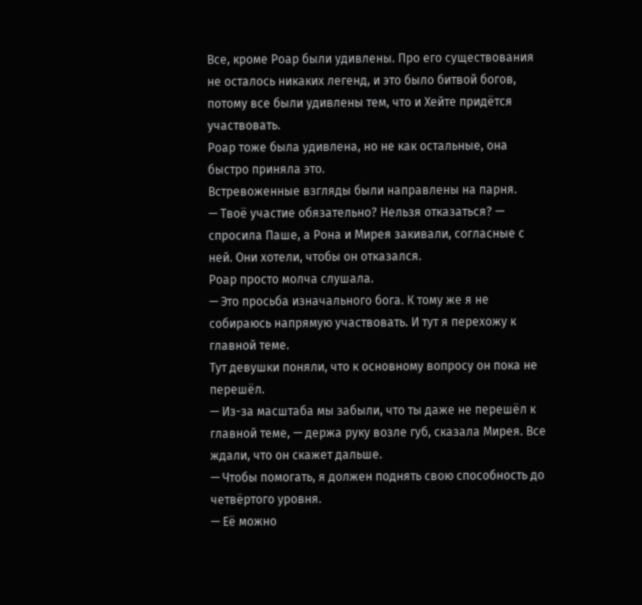Все, кроме Роар были удивлены. Про его существования не осталось никаких легенд, и это было битвой богов, потому все были удивлены тем, что и Хейте придётся участвовать.
Роар тоже была удивлена, но не как остальные, она быстро приняла это.
Встревоженные взгляды были направлены на парня.
— Твоё участие обязательно? Нельзя отказаться? — спросила Паше, а Рона и Мирея закивали, согласные с ней. Они хотели, чтобы он отказался.
Роар просто молча слушала.
— Это просьба изначального бога. К тому же я не собираюсь напрямую участвовать. И тут я перехожу к главной теме.
Тут девушки поняли, что к основному вопросу он пока не перешёл.
— Из-за масштаба мы забыли, что ты даже не перешёл к главной теме, — держа руку возле губ, сказала Мирея. Все ждали, что он скажет дальше.
— Чтобы помогать, я должен поднять свою способность до четвёртого уровня.
— Её можно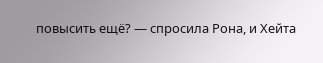повысить ещё? — спросила Рона, и Хейта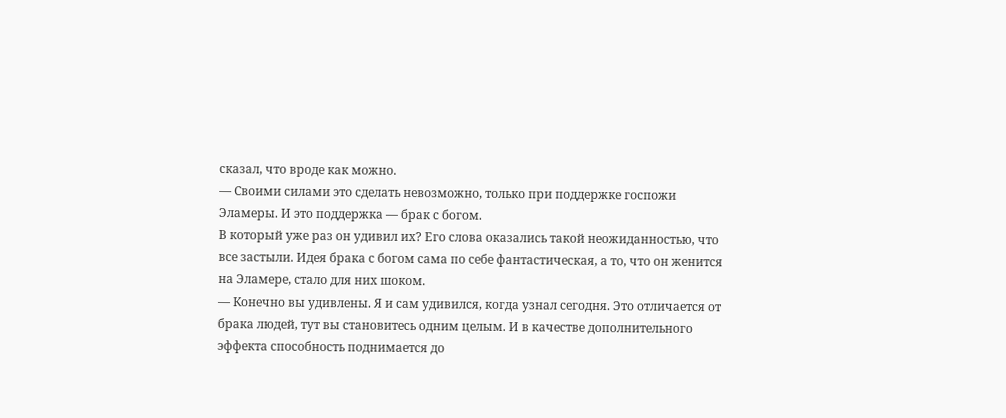сказал, что вроде как можно.
— Своими силами это сделать невозможно, только при поддержке госпожи Эламеры. И это поддержка — брак с богом.
В который уже раз он удивил их? Его слова оказались такой неожиданностью, что все застыли. Идея брака с богом сама по себе фантастическая, а то, что он женится на Эламере, стало для них шоком.
— Конечно вы удивлены. Я и сам удивился, когда узнал сегодня. Это отличается от брака людей, тут вы становитесь одним целым. И в качестве дополнительного эффекта способность поднимается до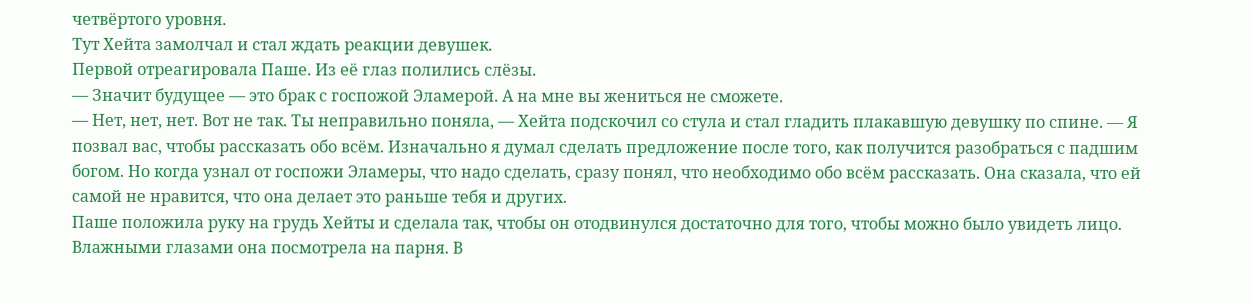четвёртого уровня.
Тут Хейта замолчал и стал ждать реакции девушек.
Первой отреагировала Паше. Из её глаз полились слёзы.
— Значит будущее — это брак с госпожой Эламерой. А на мне вы жениться не сможете.
— Нет, нет, нет. Вот не так. Ты неправильно поняла, — Хейта подскочил со стула и стал гладить плакавшую девушку по спине. — Я позвал вас, чтобы рассказать обо всём. Изначально я думал сделать предложение после того, как получится разобраться с падшим богом. Но когда узнал от госпожи Эламеры, что надо сделать, сразу понял, что необходимо обо всём рассказать. Она сказала, что ей самой не нравится, что она делает это раньше тебя и других.
Паше положила руку на грудь Хейты и сделала так, чтобы он отодвинулся достаточно для того, чтобы можно было увидеть лицо. Влажными глазами она посмотрела на парня. В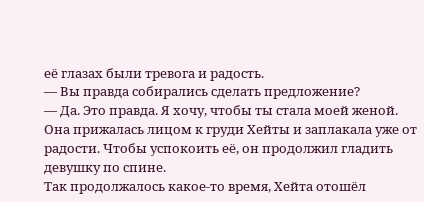её глазах были тревога и радость.
— Вы правда собирались сделать предложение?
— Да. Это правда. Я хочу, чтобы ты стала моей женой.
Она прижалась лицом к груди Хейты и заплакала уже от радости. Чтобы успокоить её, он продолжил гладить девушку по спине.
Так продолжалось какое-то время, Хейта отошёл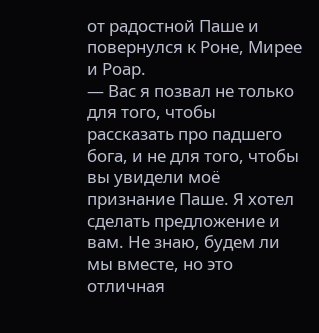от радостной Паше и повернулся к Роне, Мирее и Роар.
— Вас я позвал не только для того, чтобы рассказать про падшего бога, и не для того, чтобы вы увидели моё признание Паше. Я хотел сделать предложение и вам. Не знаю, будем ли мы вместе, но это отличная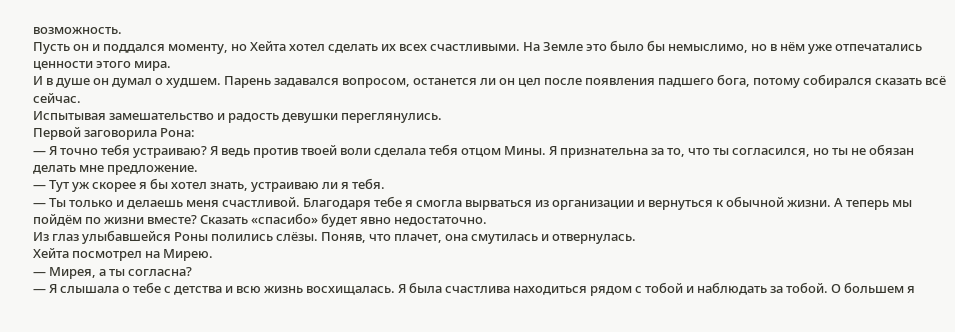возможность.
Пусть он и поддался моменту, но Хейта хотел сделать их всех счастливыми. На Земле это было бы немыслимо, но в нём уже отпечатались ценности этого мира.
И в душе он думал о худшем. Парень задавался вопросом, останется ли он цел после появления падшего бога, потому собирался сказать всё сейчас.
Испытывая замешательство и радость девушки переглянулись.
Первой заговорила Рона:
— Я точно тебя устраиваю? Я ведь против твоей воли сделала тебя отцом Мины. Я признательна за то, что ты согласился, но ты не обязан делать мне предложение.
— Тут уж скорее я бы хотел знать, устраиваю ли я тебя.
— Ты только и делаешь меня счастливой. Благодаря тебе я смогла вырваться из организации и вернуться к обычной жизни. А теперь мы пойдём по жизни вместе? Сказать «спасибо» будет явно недостаточно.
Из глаз улыбавшейся Роны полились слёзы. Поняв, что плачет, она смутилась и отвернулась.
Хейта посмотрел на Мирею.
— Мирея, а ты согласна?
— Я слышала о тебе с детства и всю жизнь восхищалась. Я была счастлива находиться рядом с тобой и наблюдать за тобой. О большем я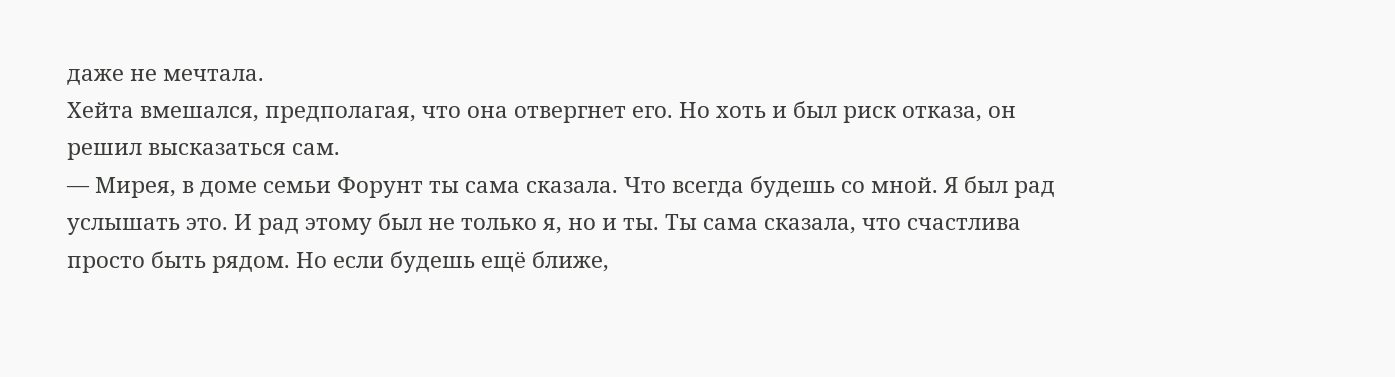даже не мечтала.
Хейта вмешался, предполагая, что она отвергнет его. Но хоть и был риск отказа, он решил высказаться сам.
— Мирея, в доме семьи Форунт ты сама сказала. Что всегда будешь со мной. Я был рад услышать это. И рад этому был не только я, но и ты. Ты сама сказала, что счастлива просто быть рядом. Но если будешь ещё ближе,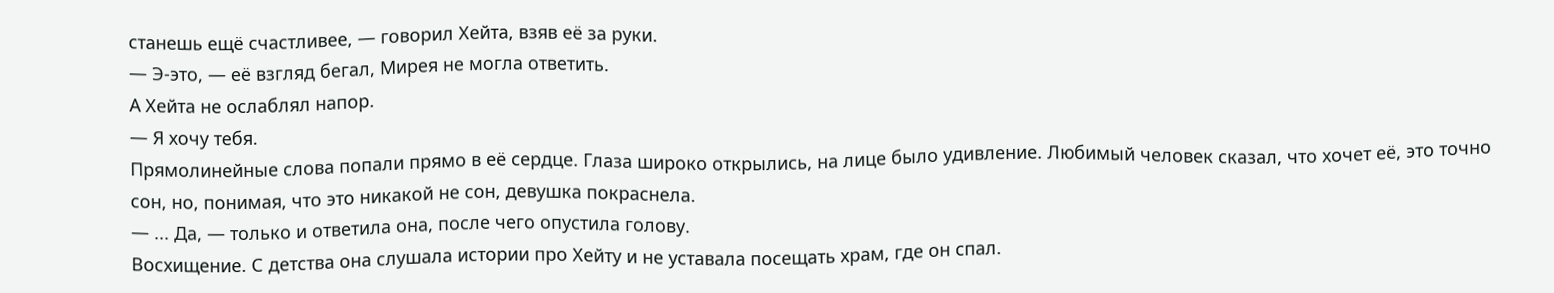станешь ещё счастливее, — говорил Хейта, взяв её за руки.
— Э-это, — её взгляд бегал, Мирея не могла ответить.
А Хейта не ослаблял напор.
— Я хочу тебя.
Прямолинейные слова попали прямо в её сердце. Глаза широко открылись, на лице было удивление. Любимый человек сказал, что хочет её, это точно сон, но, понимая, что это никакой не сон, девушка покраснела.
— ... Да, — только и ответила она, после чего опустила голову.
Восхищение. С детства она слушала истории про Хейту и не уставала посещать храм, где он спал.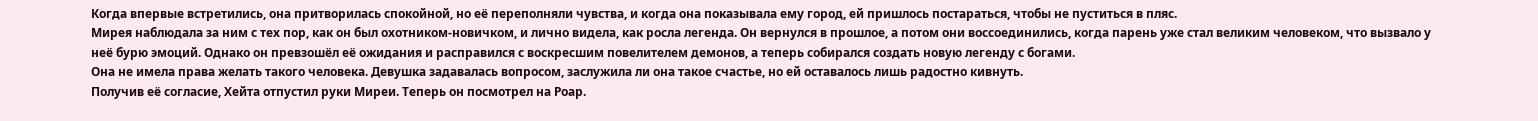Когда впервые встретились, она притворилась спокойной, но её переполняли чувства, и когда она показывала ему город, ей пришлось постараться, чтобы не пуститься в пляс.
Мирея наблюдала за ним с тех пор, как он был охотником-новичком, и лично видела, как росла легенда. Он вернулся в прошлое, а потом они воссоединились, когда парень уже стал великим человеком, что вызвало у неё бурю эмоций. Однако он превзошёл её ожидания и расправился с воскресшим повелителем демонов, а теперь собирался создать новую легенду с богами.
Она не имела права желать такого человека. Девушка задавалась вопросом, заслужила ли она такое счастье, но ей оставалось лишь радостно кивнуть.
Получив её согласие, Хейта отпустил руки Миреи. Теперь он посмотрел на Роар.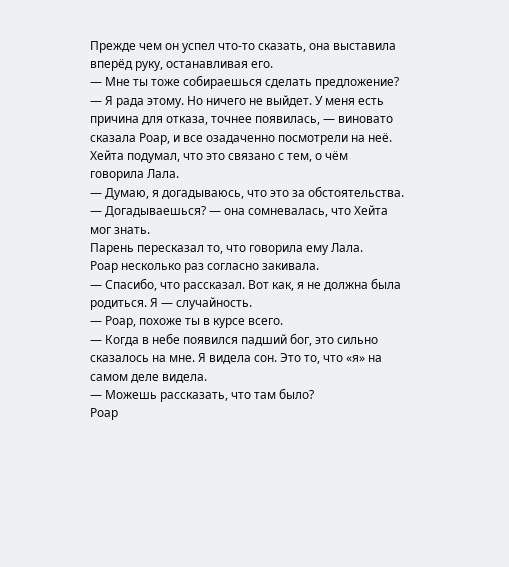Прежде чем он успел что-то сказать, она выставила вперёд руку, останавливая его.
— Мне ты тоже собираешься сделать предложение?
— Я рада этому. Но ничего не выйдет. У меня есть причина для отказа, точнее появилась, — виновато сказала Роар, и все озадаченно посмотрели на неё.
Хейта подумал, что это связано с тем, о чём говорила Лала.
— Думаю, я догадываюсь, что это за обстоятельства.
— Догадываешься? — она сомневалась, что Хейта мог знать.
Парень пересказал то, что говорила ему Лала.
Роар несколько раз согласно закивала.
— Спасибо, что рассказал. Вот как, я не должна была родиться. Я — случайность.
— Роар, похоже ты в курсе всего.
— Когда в небе появился падший бог, это сильно сказалось на мне. Я видела сон. Это то, что «я» на самом деле видела.
— Можешь рассказать, что там было?
Роар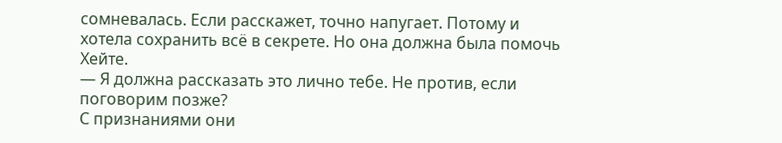сомневалась. Если расскажет, точно напугает. Потому и хотела сохранить всё в секрете. Но она должна была помочь Хейте.
— Я должна рассказать это лично тебе. Не против, если поговорим позже?
С признаниями они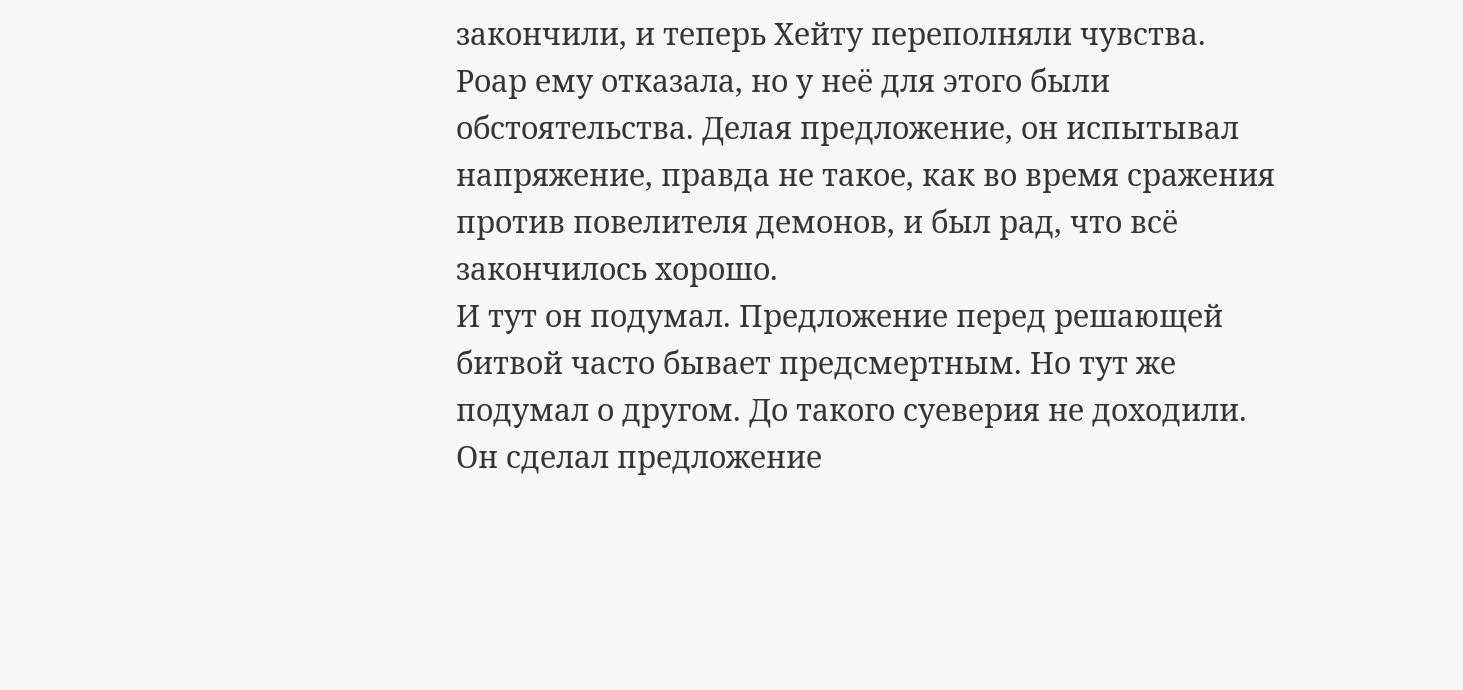закончили, и теперь Хейту переполняли чувства. Роар ему отказала, но у неё для этого были обстоятельства. Делая предложение, он испытывал напряжение, правда не такое, как во время сражения против повелителя демонов, и был рад, что всё закончилось хорошо.
И тут он подумал. Предложение перед решающей битвой часто бывает предсмертным. Но тут же подумал о другом. До такого суеверия не доходили. Он сделал предложение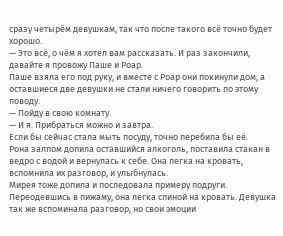сразу четырём девушкам, так что после такого всё точно будет хорошо.
— Это всё, о чём я хотел вам рассказать. И раз закончили, давайте я провожу Паше и Роар.
Паше взяла его под руку, и вместе с Роар они покинули дом, а оставшиеся две девушки не стали ничего говорить по этому поводу.
— Пойду в свою комнату.
— И я. Прибраться можно и завтра.
Если бы сейчас стала мыть посуду, точно перебила бы её.
Рона залпом допила оставшийся алкоголь, поставила стакан в ведро с водой и вернулась к себе. Она легка на кровать, вспомнила их разговор, и улыбнулась.
Мирея тоже допила и последовала примеру подруги. Переодевшись в пижаму, она легка спиной на кровать. Девушка так же вспоминала разговор, но свои эмоции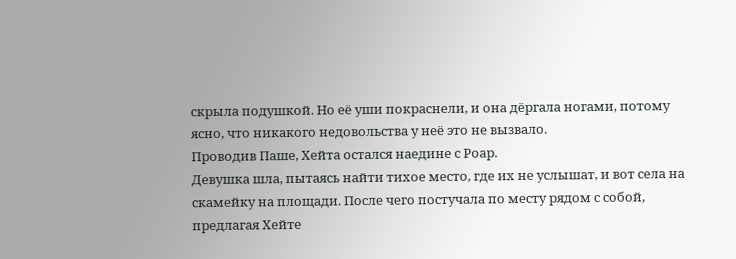скрыла подушкой. Но её уши покраснели, и она дёргала ногами, потому ясно, что никакого недовольства у неё это не вызвало.
Проводив Паше, Хейта остался наедине с Роар.
Девушка шла, пытаясь найти тихое место, где их не услышат, и вот села на скамейку на площади. После чего постучала по месту рядом с собой, предлагая Хейте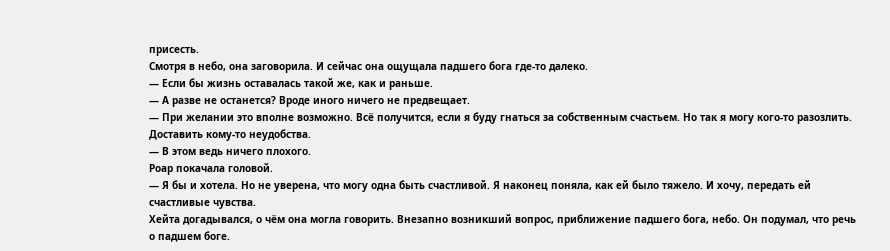присесть.
Смотря в небо, она заговорила. И сейчас она ощущала падшего бога где-то далеко.
— Если бы жизнь оставалась такой же, как и раньше.
— А разве не останется? Вроде иного ничего не предвещает.
— При желании это вполне возможно. Всё получится, если я буду гнаться за собственным счастьем. Но так я могу кого-то разозлить. Доставить кому-то неудобства.
— В этом ведь ничего плохого.
Роар покачала головой.
— Я бы и хотела. Но не уверена, что могу одна быть счастливой. Я наконец поняла, как ей было тяжело. И хочу, передать ей счастливые чувства.
Хейта догадывался, о чём она могла говорить. Внезапно возникший вопрос, приближение падшего бога, небо. Он подумал, что речь о падшем боге.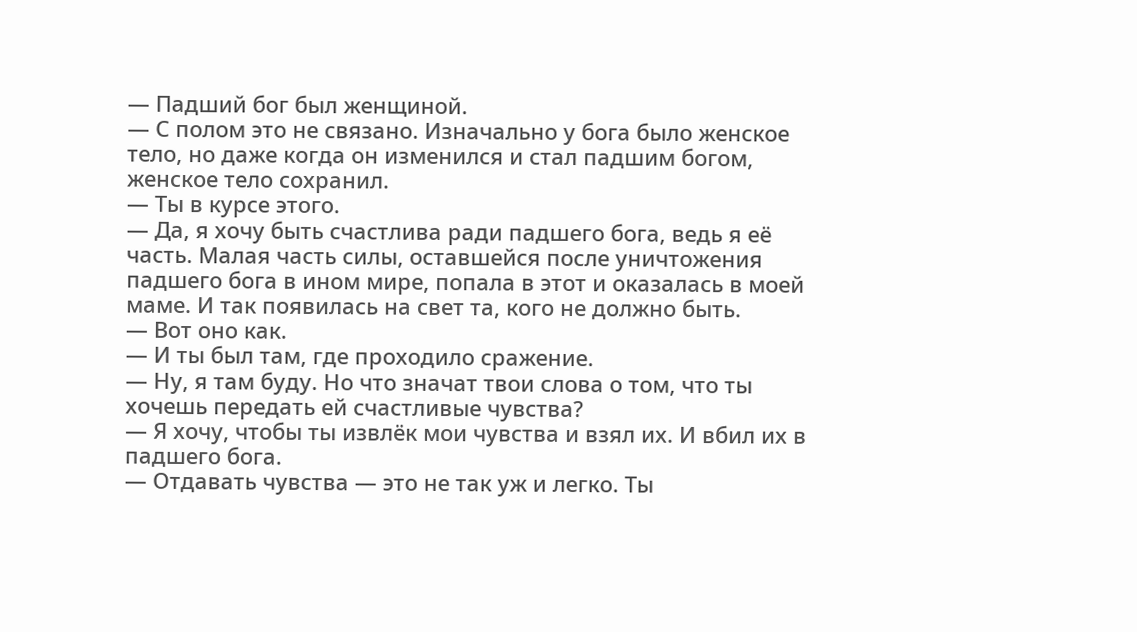— Падший бог был женщиной.
— С полом это не связано. Изначально у бога было женское тело, но даже когда он изменился и стал падшим богом, женское тело сохранил.
— Ты в курсе этого.
— Да, я хочу быть счастлива ради падшего бога, ведь я её часть. Малая часть силы, оставшейся после уничтожения падшего бога в ином мире, попала в этот и оказалась в моей маме. И так появилась на свет та, кого не должно быть.
— Вот оно как.
— И ты был там, где проходило сражение.
— Ну, я там буду. Но что значат твои слова о том, что ты хочешь передать ей счастливые чувства?
— Я хочу, чтобы ты извлёк мои чувства и взял их. И вбил их в падшего бога.
— Отдавать чувства — это не так уж и легко. Ты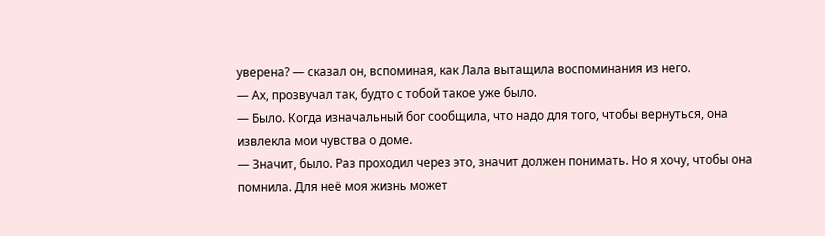уверена? — сказал он, вспоминая, как Лала вытащила воспоминания из него.
— Ах, прозвучал так, будто с тобой такое уже было.
— Было. Когда изначальный бог сообщила, что надо для того, чтобы вернуться, она извлекла мои чувства о доме.
— Значит, было. Раз проходил через это, значит должен понимать. Но я хочу, чтобы она помнила. Для неё моя жизнь может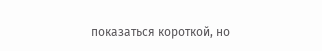показаться короткой, но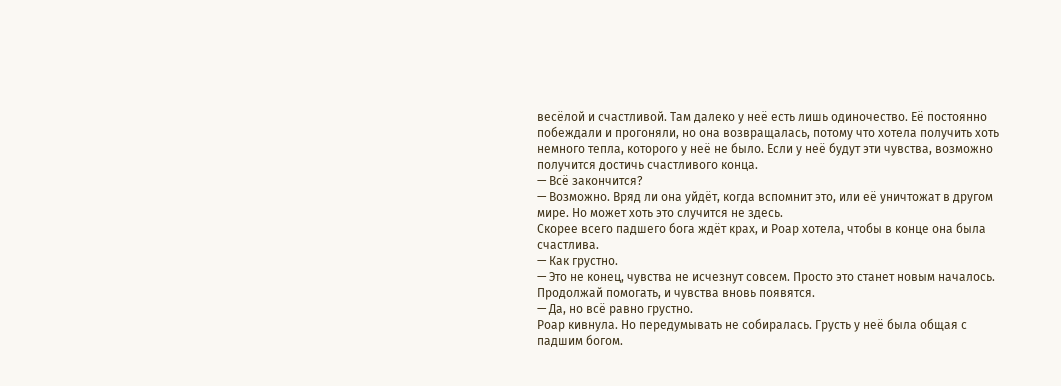весёлой и счастливой. Там далеко у неё есть лишь одиночество. Её постоянно побеждали и прогоняли, но она возвращалась, потому что хотела получить хоть немного тепла, которого у неё не было. Если у неё будут эти чувства, возможно получится достичь счастливого конца.
— Всё закончится?
— Возможно. Вряд ли она уйдёт, когда вспомнит это, или её уничтожат в другом мире. Но может хоть это случится не здесь.
Скорее всего падшего бога ждёт крах, и Роар хотела, чтобы в конце она была счастлива.
— Как грустно.
— Это не конец, чувства не исчезнут совсем. Просто это станет новым началось. Продолжай помогать, и чувства вновь появятся.
— Да, но всё равно грустно.
Роар кивнула. Но передумывать не собиралась. Грусть у неё была общая с падшим богом.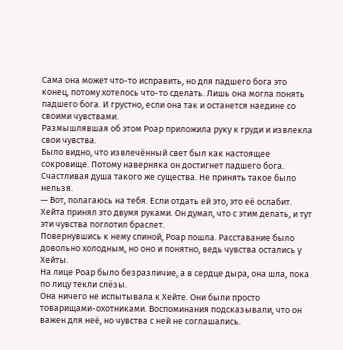Сама она может что-то исправить, но для падшего бога это конец, потому хотелось что-то сделать. Лишь она могла понять падшего бога. И грустно, если она так и останется наедине со своими чувствами.
Размышлявшая об этом Роар приложила руку к груди и извлекла свои чувства.
Было видно, что извлечённый свет был как настоящее сокровище. Потому наверняка он достигнет падшего бога. Счастливая душа такого же существа. Не принять такое было нельзя.
— Вот, полагаюсь на тебя. Если отдать ей это, это её ослабит.
Хейта принял это двумя руками. Он думал, что с этим делать, и тут эти чувства поглотил браслет.
Повернувшись к нему спиной, Роар пошла. Расставание было довольно холодным, но оно и понятно, ведь чувства остались у Хейты.
На лице Роар было безразличие, а в сердце дыра, она шла, пока по лицу текли слёзы.
Она ничего не испытывала к Хейте. Они были просто товарищами-охотниками. Воспоминания подсказывали, что он важен для неё, но чувства с ней не соглашались.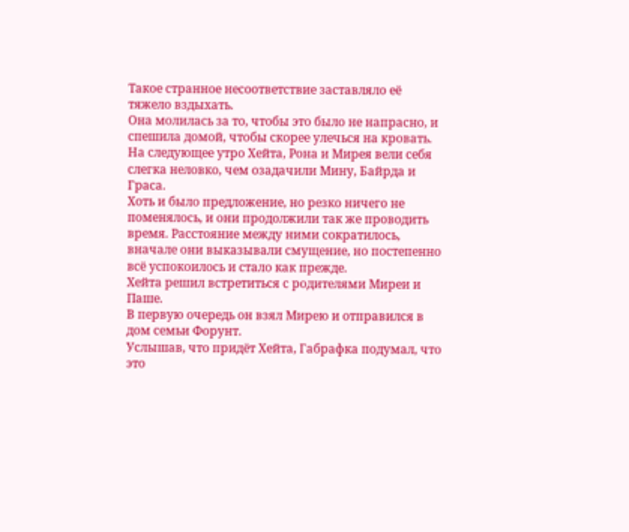Такое странное несоответствие заставляло её тяжело вздыхать.
Она молилась за то, чтобы это было не напрасно, и спешила домой, чтобы скорее улечься на кровать.
На следующее утро Хейта, Рона и Мирея вели себя слегка неловко, чем озадачили Мину, Байрда и Граса.
Хоть и было предложение, но резко ничего не поменялось, и они продолжили так же проводить время. Расстояние между ними сократилось, вначале они выказывали смущение, но постепенно всё успокоилось и стало как прежде.
Хейта решил встретиться с родителями Миреи и Паше.
В первую очередь он взял Мирею и отправился в дом семьи Форунт.
Услышав, что придёт Хейта, Габрафка подумал, что это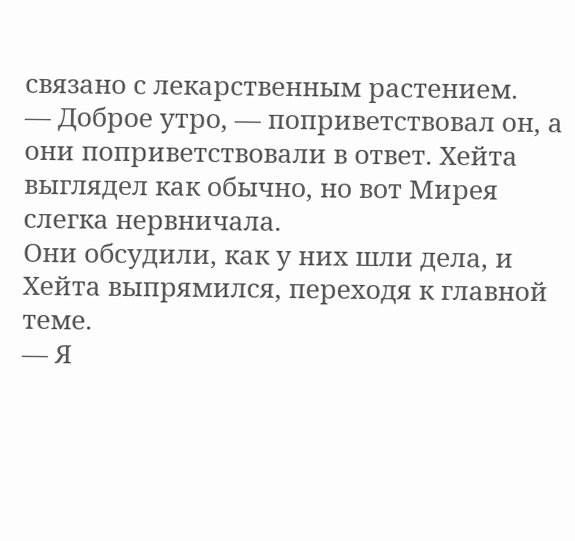связано с лекарственным растением.
— Доброе утро, — поприветствовал он, а они поприветствовали в ответ. Хейта выглядел как обычно, но вот Мирея слегка нервничала.
Они обсудили, как у них шли дела, и Хейта выпрямился, переходя к главной теме.
— Я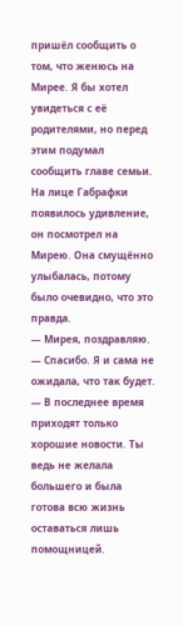пришёл сообщить о том, что женюсь на Мирее. Я бы хотел увидеться с её родителями, но перед этим подумал сообщить главе семьи.
На лице Габрафки появилось удивление, он посмотрел на Мирею. Она смущённо улыбалась, потому было очевидно, что это правда.
— Мирея, поздравляю.
— Спасибо. Я и сама не ожидала, что так будет.
— В последнее время приходят только хорошие новости. Ты ведь не желала большего и была готова всю жизнь оставаться лишь помощницей.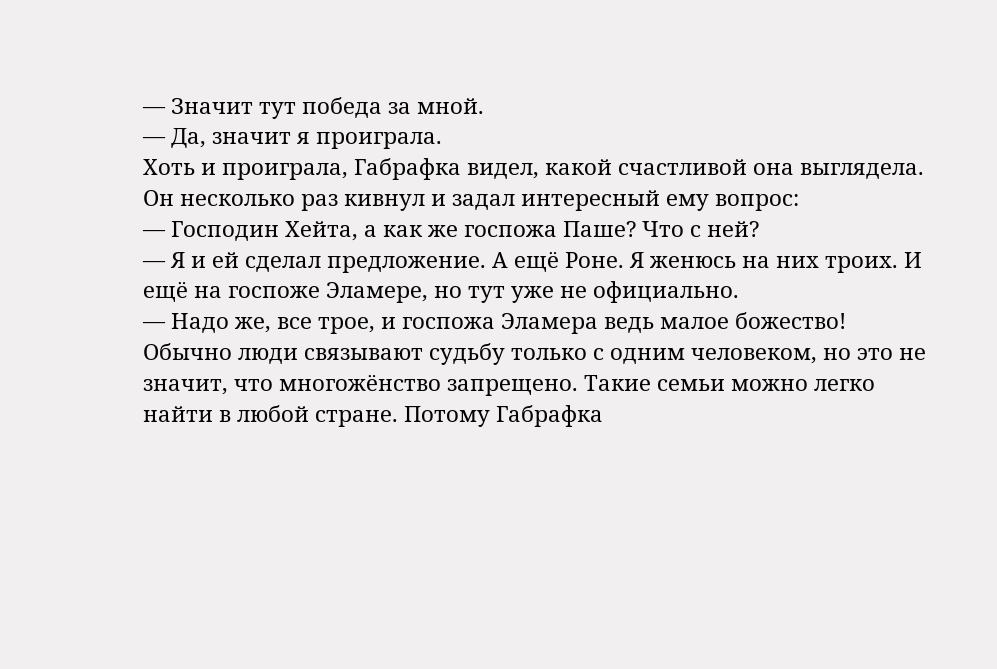— Значит тут победа за мной.
— Да, значит я проиграла.
Хоть и проиграла, Габрафка видел, какой счастливой она выглядела.
Он несколько раз кивнул и задал интересный ему вопрос:
— Господин Хейта, а как же госпожа Паше? Что с ней?
— Я и ей сделал предложение. А ещё Роне. Я женюсь на них троих. И ещё на госпоже Эламере, но тут уже не официально.
— Надо же, все трое, и госпожа Эламера ведь малое божество!
Обычно люди связывают судьбу только с одним человеком, но это не значит, что многожёнство запрещено. Такие семьи можно легко найти в любой стране. Потому Габрафка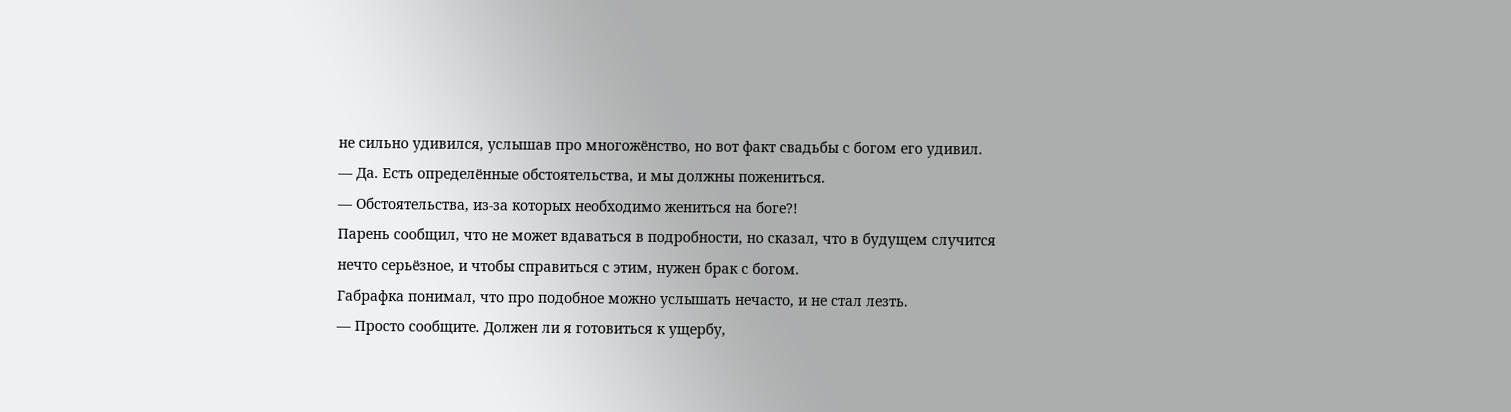не сильно удивился, услышав про многожёнство, но вот факт свадьбы с богом его удивил.
— Да. Есть определённые обстоятельства, и мы должны пожениться.
— Обстоятельства, из-за которых необходимо жениться на боге?!
Парень сообщил, что не может вдаваться в подробности, но сказал, что в будущем случится нечто серьёзное, и чтобы справиться с этим, нужен брак с богом.
Габрафка понимал, что про подобное можно услышать нечасто, и не стал лезть.
— Просто сообщите. Должен ли я готовиться к ущербу,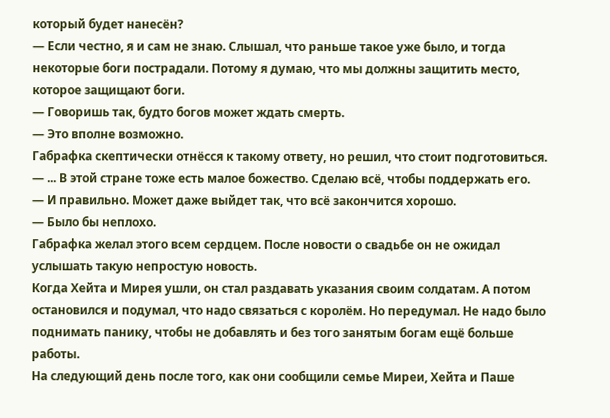который будет нанесён?
— Если честно, я и сам не знаю. Слышал, что раньше такое уже было, и тогда некоторые боги пострадали. Потому я думаю, что мы должны защитить место, которое защищают боги.
— Говоришь так, будто богов может ждать смерть.
— Это вполне возможно.
Габрафка скептически отнёсся к такому ответу, но решил, что стоит подготовиться.
— ... В этой стране тоже есть малое божество. Сделаю всё, чтобы поддержать его.
— И правильно. Может даже выйдет так, что всё закончится хорошо.
— Было бы неплохо.
Габрафка желал этого всем сердцем. После новости о свадьбе он не ожидал услышать такую непростую новость.
Когда Хейта и Мирея ушли, он стал раздавать указания своим солдатам. А потом остановился и подумал, что надо связаться с королём. Но передумал. Не надо было поднимать панику, чтобы не добавлять и без того занятым богам ещё больше работы.
На следующий день после того, как они сообщили семье Миреи, Хейта и Паше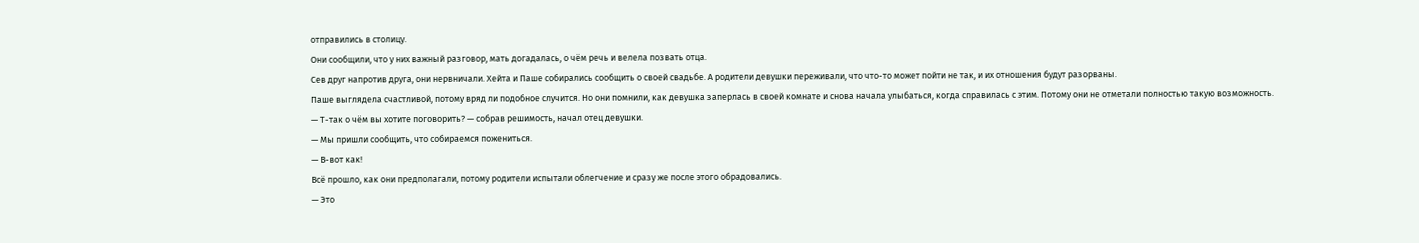отправились в столицу.
Они сообщили, что у них важный разговор, мать догадалась, о чём речь и велела позвать отца.
Сев друг напротив друга, они нервничали. Хейта и Паше собирались сообщить о своей свадьбе. А родители девушки переживали, что что-то может пойти не так, и их отношения будут разорваны.
Паше выглядела счастливой, потому вряд ли подобное случится. Но они помнили, как девушка заперлась в своей комнате и снова начала улыбаться, когда справилась с этим. Потому они не отметали полностью такую возможность.
— Т-так о чём вы хотите поговорить? — собрав решимость, начал отец девушки.
— Мы пришли сообщить, что собираемся пожениться.
— В-вот как!
Всё прошло, как они предполагали, потому родители испытали облегчение и сразу же после этого обрадовались.
— Это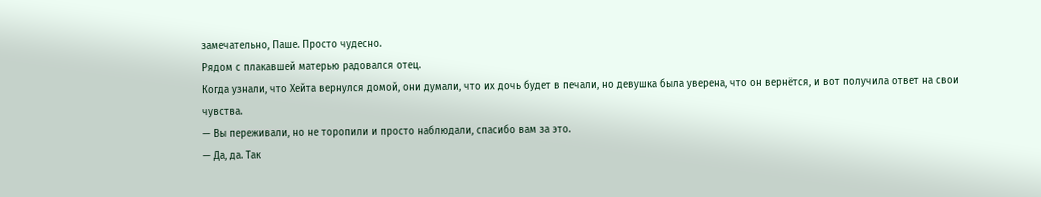замечательно, Паше. Просто чудесно.
Рядом с плакавшей матерью радовался отец.
Когда узнали, что Хейта вернулся домой, они думали, что их дочь будет в печали, но девушка была уверена, что он вернётся, и вот получила ответ на свои чувства.
— Вы переживали, но не торопили и просто наблюдали, спасибо вам за это.
— Да, да. Так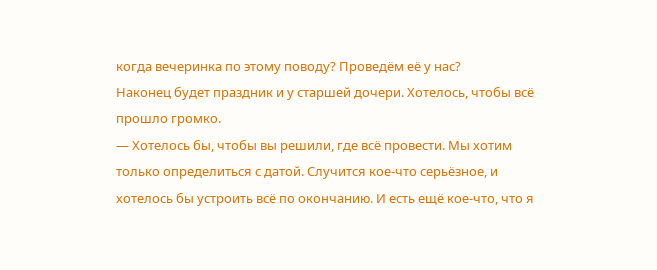когда вечеринка по этому поводу? Проведём её у нас?
Наконец будет праздник и у старшей дочери. Хотелось, чтобы всё прошло громко.
— Хотелось бы, чтобы вы решили, где всё провести. Мы хотим только определиться с датой. Случится кое-что серьёзное, и хотелось бы устроить всё по окончанию. И есть ещё кое-что, что я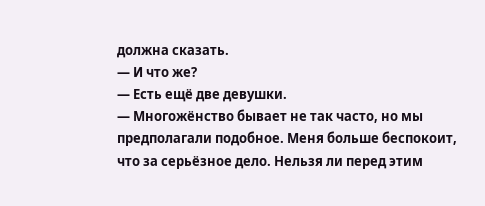должна сказать.
— И что же?
— Есть ещё две девушки.
— Многожёнство бывает не так часто, но мы предполагали подобное. Меня больше беспокоит, что за серьёзное дело. Нельзя ли перед этим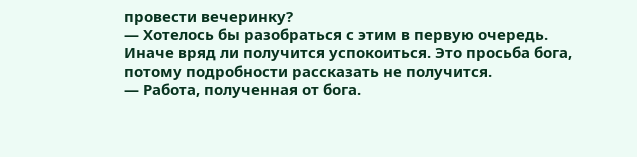провести вечеринку?
— Хотелось бы разобраться с этим в первую очередь. Иначе вряд ли получится успокоиться. Это просьба бога, потому подробности рассказать не получится.
— Работа, полученная от бога.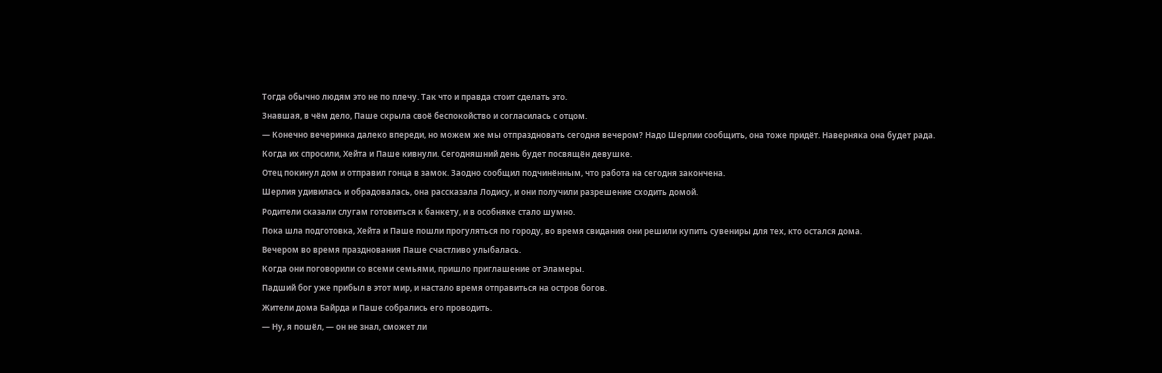Тогда обычно людям это не по плечу. Так что и правда стоит сделать это.
Знавшая, в чём дело, Паше скрыла своё беспокойство и согласилась с отцом.
— Конечно вечеринка далеко впереди, но можем же мы отпраздновать сегодня вечером? Надо Шерлии сообщить, она тоже придёт. Наверняка она будет рада.
Когда их спросили, Хейта и Паше кивнули. Сегодняшний день будет посвящён девушке.
Отец покинул дом и отправил гонца в замок. Заодно сообщил подчинённым, что работа на сегодня закончена.
Шерлия удивилась и обрадовалась, она рассказала Лодису, и они получили разрешение сходить домой.
Родители сказали слугам готовиться к банкету, и в особняке стало шумно.
Пока шла подготовка, Хейта и Паше пошли прогуляться по городу, во время свидания они решили купить сувениры для тех, кто остался дома.
Вечером во время празднования Паше счастливо улыбалась.
Когда они поговорили со всеми семьями, пришло приглашение от Эламеры.
Падший бог уже прибыл в этот мир, и настало время отправиться на остров богов.
Жители дома Байрда и Паше собрались его проводить.
— Ну, я пошёл, — он не знал, сможет ли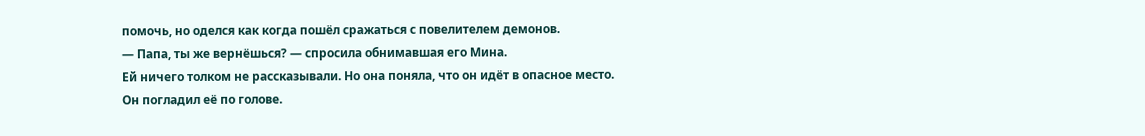помочь, но оделся как когда пошёл сражаться с повелителем демонов.
— Папа, ты же вернёшься? — спросила обнимавшая его Мина.
Ей ничего толком не рассказывали. Но она поняла, что он идёт в опасное место.
Он погладил её по голове.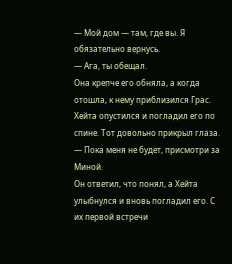— Мой дом — там, где вы. Я обязательно вернусь.
— Ага, ты обещал.
Она крепче его обняла, а когда отошла, к нему приблизился Грас.
Хейта опустился и погладил его по спине. Тот довольно прикрыл глаза.
— Пока меня не будет, присмотри за Миной.
Он ответил, что понял, а Хейта улыбнулся и вновь погладил его. С их первой встречи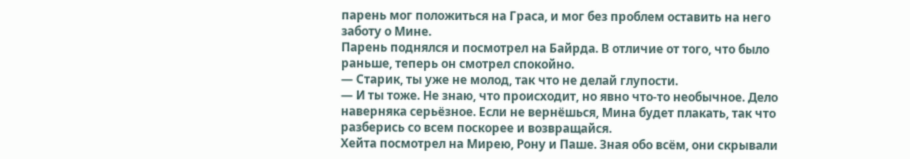парень мог положиться на Граса, и мог без проблем оставить на него заботу о Мине.
Парень поднялся и посмотрел на Байрда. В отличие от того, что было раньше, теперь он смотрел спокойно.
— Старик, ты уже не молод, так что не делай глупости.
— И ты тоже. Не знаю, что происходит, но явно что-то необычное. Дело наверняка серьёзное. Если не вернёшься, Мина будет плакать, так что разберись со всем поскорее и возвращайся.
Хейта посмотрел на Мирею, Рону и Паше. Зная обо всём, они скрывали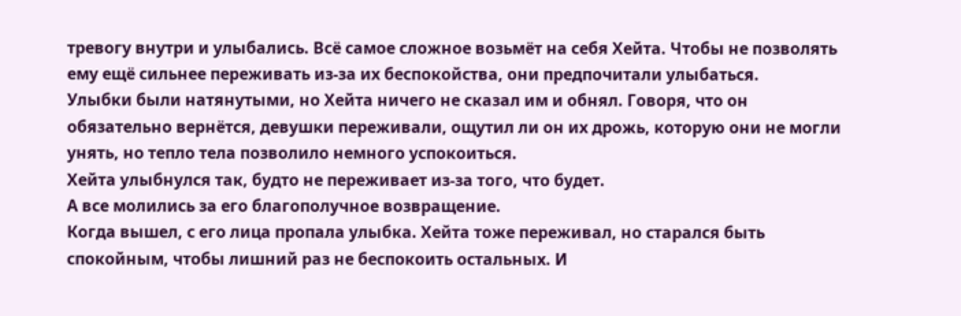тревогу внутри и улыбались. Всё самое сложное возьмёт на себя Хейта. Чтобы не позволять ему ещё сильнее переживать из-за их беспокойства, они предпочитали улыбаться.
Улыбки были натянутыми, но Хейта ничего не сказал им и обнял. Говоря, что он обязательно вернётся, девушки переживали, ощутил ли он их дрожь, которую они не могли унять, но тепло тела позволило немного успокоиться.
Хейта улыбнулся так, будто не переживает из-за того, что будет.
А все молились за его благополучное возвращение.
Когда вышел, с его лица пропала улыбка. Хейта тоже переживал, но старался быть спокойным, чтобы лишний раз не беспокоить остальных. И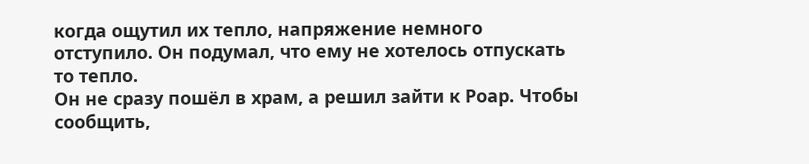когда ощутил их тепло, напряжение немного отступило. Он подумал, что ему не хотелось отпускать то тепло.
Он не сразу пошёл в храм, а решил зайти к Роар. Чтобы сообщить,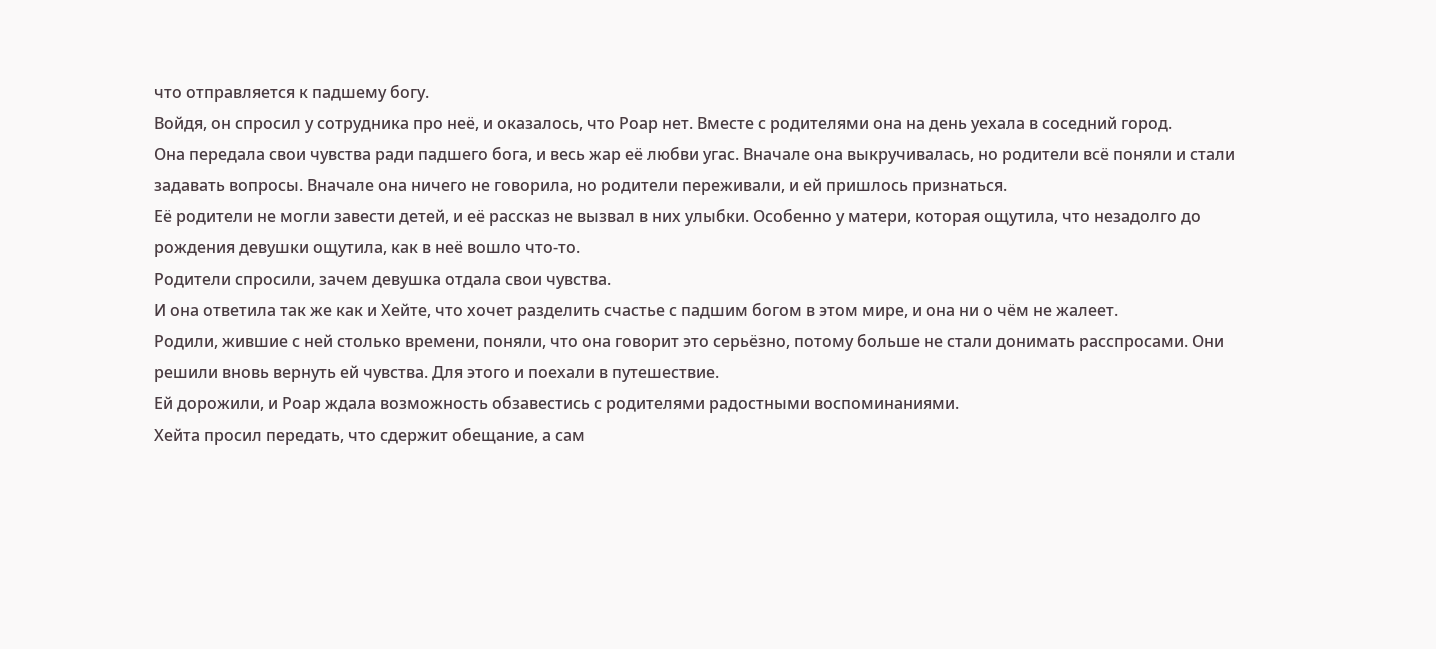что отправляется к падшему богу.
Войдя, он спросил у сотрудника про неё, и оказалось, что Роар нет. Вместе с родителями она на день уехала в соседний город.
Она передала свои чувства ради падшего бога, и весь жар её любви угас. Вначале она выкручивалась, но родители всё поняли и стали задавать вопросы. Вначале она ничего не говорила, но родители переживали, и ей пришлось признаться.
Её родители не могли завести детей, и её рассказ не вызвал в них улыбки. Особенно у матери, которая ощутила, что незадолго до рождения девушки ощутила, как в неё вошло что-то.
Родители спросили, зачем девушка отдала свои чувства.
И она ответила так же как и Хейте, что хочет разделить счастье с падшим богом в этом мире, и она ни о чём не жалеет.
Родили, жившие с ней столько времени, поняли, что она говорит это серьёзно, потому больше не стали донимать расспросами. Они решили вновь вернуть ей чувства. Для этого и поехали в путешествие.
Ей дорожили, и Роар ждала возможность обзавестись с родителями радостными воспоминаниями.
Хейта просил передать, что сдержит обещание, а сам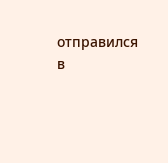отправился в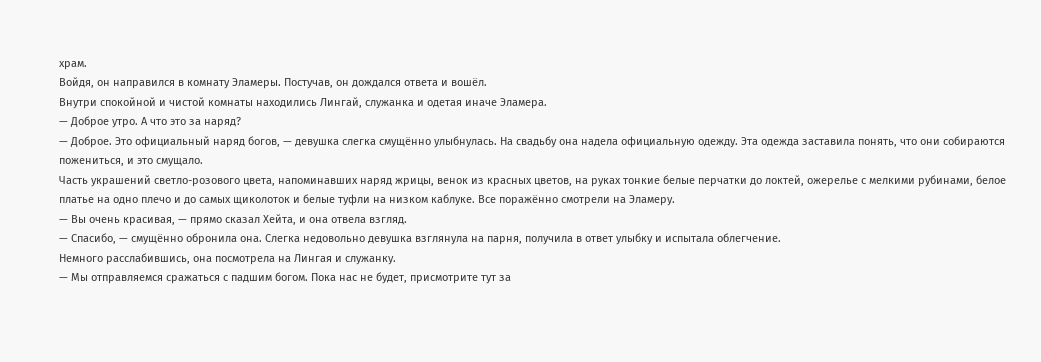храм.
Войдя, он направился в комнату Эламеры. Постучав, он дождался ответа и вошёл.
Внутри спокойной и чистой комнаты находились Лингай, служанка и одетая иначе Эламера.
— Доброе утро. А что это за наряд?
— Доброе. Это официальный наряд богов, — девушка слегка смущённо улыбнулась. На свадьбу она надела официальную одежду. Эта одежда заставила понять, что они собираются пожениться, и это смущало.
Часть украшений светло-розового цвета, напоминавших наряд жрицы, венок из красных цветов, на руках тонкие белые перчатки до локтей, ожерелье с мелкими рубинами, белое платье на одно плечо и до самых щиколоток и белые туфли на низком каблуке. Все поражённо смотрели на Эламеру.
— Вы очень красивая, — прямо сказал Хейта, и она отвела взгляд.
— Спасибо, — смущённо обронила она. Слегка недовольно девушка взглянула на парня, получила в ответ улыбку и испытала облегчение.
Немного расслабившись, она посмотрела на Лингая и служанку.
— Мы отправляемся сражаться с падшим богом. Пока нас не будет, присмотрите тут за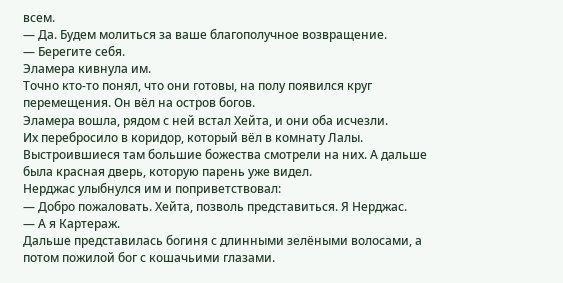всем.
— Да. Будем молиться за ваше благополучное возвращение.
— Берегите себя.
Эламера кивнула им.
Точно кто-то понял, что они готовы, на полу появился круг перемещения. Он вёл на остров богов.
Эламера вошла, рядом с ней встал Хейта, и они оба исчезли.
Их перебросило в коридор, который вёл в комнату Лалы. Выстроившиеся там большие божества смотрели на них. А дальше была красная дверь, которую парень уже видел.
Нерджас улыбнулся им и поприветствовал:
— Добро пожаловать. Хейта, позволь представиться. Я Нерджас.
— А я Картераж.
Дальше представилась богиня с длинными зелёными волосами, а потом пожилой бог с кошачьими глазами.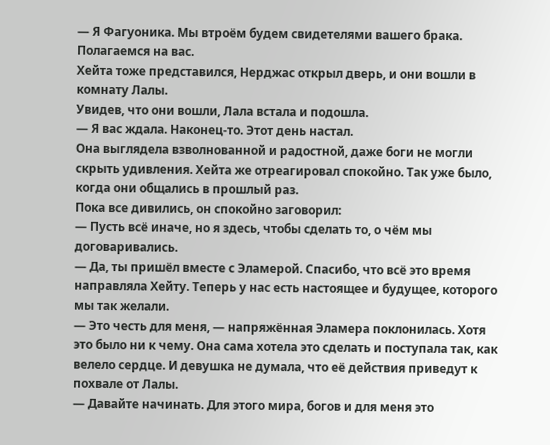— Я Фагуоника. Мы втроём будем свидетелями вашего брака. Полагаемся на вас.
Хейта тоже представился, Нерджас открыл дверь, и они вошли в комнату Лалы.
Увидев, что они вошли, Лала встала и подошла.
— Я вас ждала. Наконец-то. Этот день настал.
Она выглядела взволнованной и радостной, даже боги не могли скрыть удивления. Хейта же отреагировал спокойно. Так уже было, когда они общались в прошлый раз.
Пока все дивились, он спокойно заговорил:
— Пусть всё иначе, но я здесь, чтобы сделать то, о чём мы договаривались.
— Да, ты пришёл вместе с Эламерой. Спасибо, что всё это время направляла Хейту. Теперь у нас есть настоящее и будущее, которого мы так желали.
— Это честь для меня, — напряжённая Эламера поклонилась. Хотя это было ни к чему. Она сама хотела это сделать и поступала так, как велело сердце. И девушка не думала, что её действия приведут к похвале от Лалы.
— Давайте начинать. Для этого мира, богов и для меня это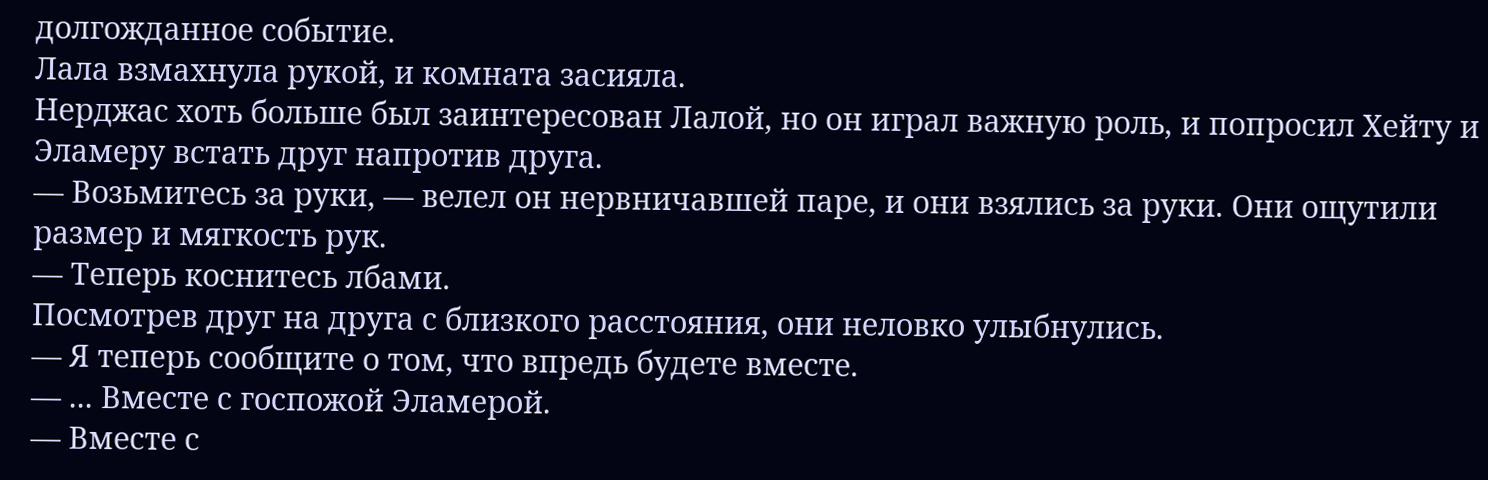долгожданное событие.
Лала взмахнула рукой, и комната засияла.
Нерджас хоть больше был заинтересован Лалой, но он играл важную роль, и попросил Хейту и Эламеру встать друг напротив друга.
— Возьмитесь за руки, — велел он нервничавшей паре, и они взялись за руки. Они ощутили размер и мягкость рук.
— Теперь коснитесь лбами.
Посмотрев друг на друга с близкого расстояния, они неловко улыбнулись.
— Я теперь сообщите о том, что впредь будете вместе.
— ... Вместе с госпожой Эламерой.
— Вместе с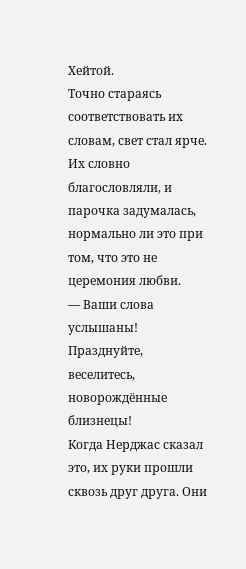Хейтой.
Точно стараясь соответствовать их словам, свет стал ярче. Их словно благословляли, и парочка задумалась, нормально ли это при том, что это не церемония любви.
— Ваши слова услышаны! Празднуйте, веселитесь, новорождённые близнецы!
Когда Нерджас сказал это, их руки прошли сквозь друг друга. Они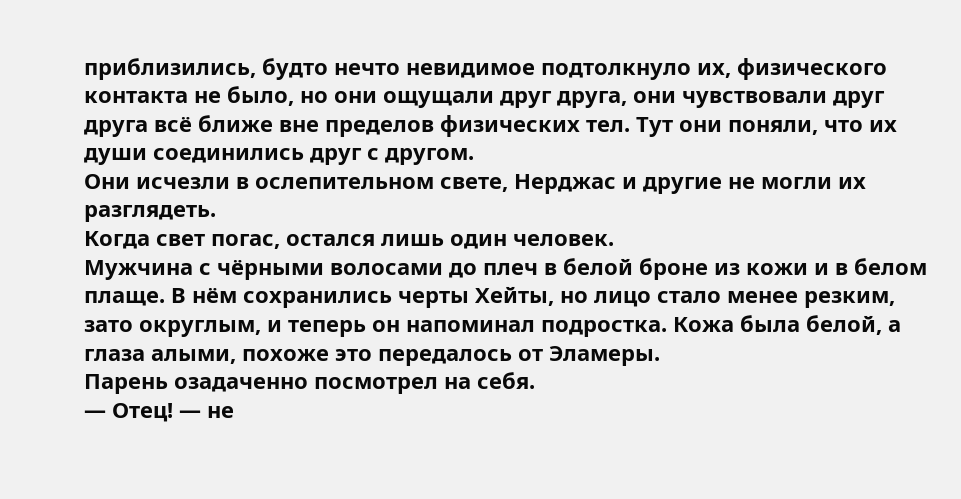приблизились, будто нечто невидимое подтолкнуло их, физического контакта не было, но они ощущали друг друга, они чувствовали друг друга всё ближе вне пределов физических тел. Тут они поняли, что их души соединились друг с другом.
Они исчезли в ослепительном свете, Нерджас и другие не могли их разглядеть.
Когда свет погас, остался лишь один человек.
Мужчина с чёрными волосами до плеч в белой броне из кожи и в белом плаще. В нём сохранились черты Хейты, но лицо стало менее резким, зато округлым, и теперь он напоминал подростка. Кожа была белой, а глаза алыми, похоже это передалось от Эламеры.
Парень озадаченно посмотрел на себя.
— Отец! — не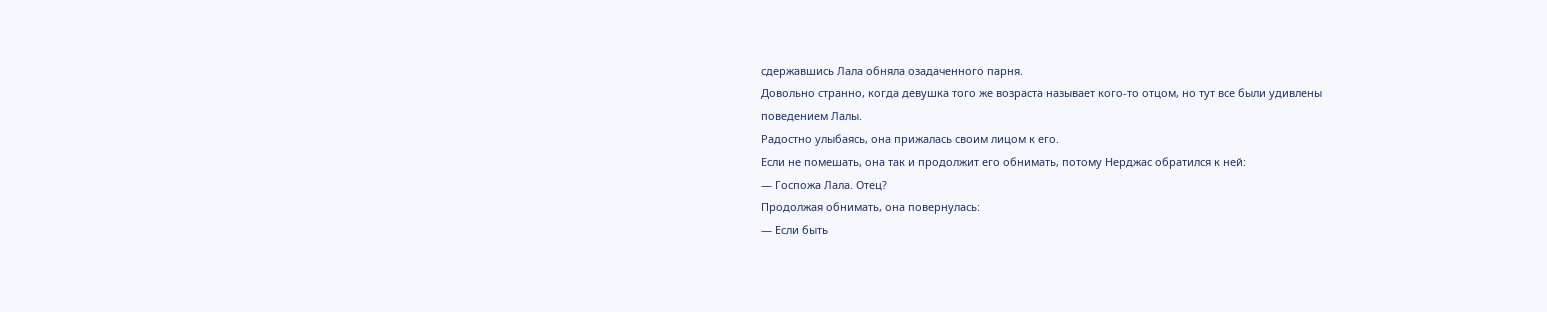сдержавшись Лала обняла озадаченного парня.
Довольно странно, когда девушка того же возраста называет кого-то отцом, но тут все были удивлены поведением Лалы.
Радостно улыбаясь, она прижалась своим лицом к его.
Если не помешать, она так и продолжит его обнимать, потому Нерджас обратился к ней:
— Госпожа Лала. Отец?
Продолжая обнимать, она повернулась:
— Если быть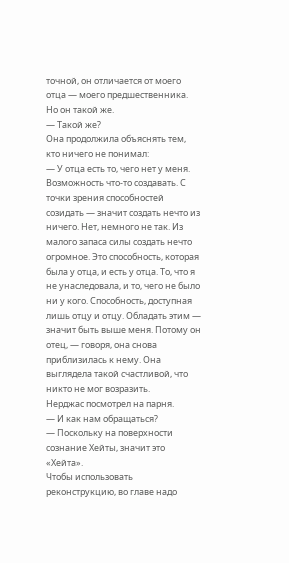точной, он отличается от моего отца — моего предшественника. Но он такой же.
— Такой же?
Она продолжила объяснять тем, кто ничего не понимал:
— У отца есть то, чего нет у меня. Возможность что-то создавать. С точки зрения способностей созидать — значит создать нечто из ничего. Нет, немного не так. Из малого запаса силы создать нечто огромное. Это способность, которая была у отца, и есть у отца. То, что я не унаследовала, и то, чего не было ни у кого. Способность, доступная лишь отцу и отцу. Обладать этим — значит быть выше меня. Потому он отец, — говоря, она снова приблизилась к нему. Она выглядела такой счастливой, что никто не мог возразить.
Нерджас посмотрел на парня.
— И как нам обращаться?
— Поскольку на поверхности сознание Хейты, значит это «Хейта».
Чтобы использовать реконструкцию, во главе надо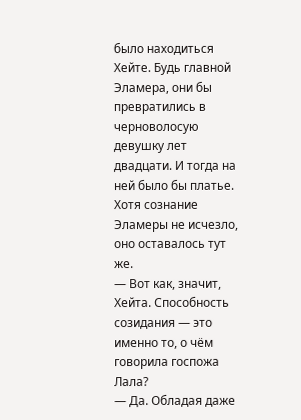было находиться Хейте. Будь главной Эламера, они бы превратились в черноволосую девушку лет двадцати. И тогда на ней было бы платье.
Хотя сознание Эламеры не исчезло, оно оставалось тут же.
— Вот как, значит, Хейта. Способность созидания — это именно то, о чём говорила госпожа Лала?
— Да. Обладая даже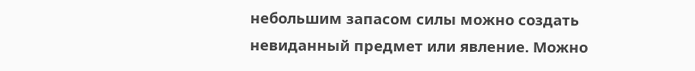небольшим запасом силы можно создать невиданный предмет или явление. Можно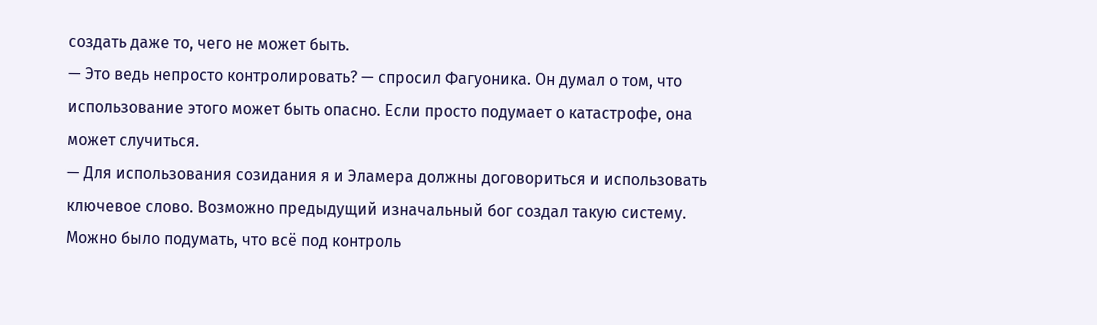создать даже то, чего не может быть.
— Это ведь непросто контролировать? — спросил Фагуоника. Он думал о том, что использование этого может быть опасно. Если просто подумает о катастрофе, она может случиться.
— Для использования созидания я и Эламера должны договориться и использовать ключевое слово. Возможно предыдущий изначальный бог создал такую систему.
Можно было подумать, что всё под контроль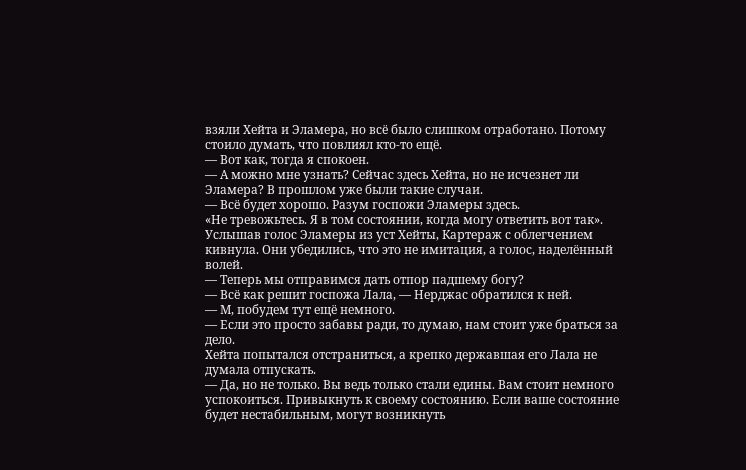взяли Хейта и Эламера, но всё было слишком отработано. Потому стоило думать, что повлиял кто-то ещё.
— Вот как, тогда я спокоен.
— А можно мне узнать? Сейчас здесь Хейта, но не исчезнет ли Эламера? В прошлом уже были такие случаи.
— Всё будет хорошо. Разум госпожи Эламеры здесь.
«Не тревожьтесь. Я в том состоянии, когда могу ответить вот так».
Услышав голос Эламеры из уст Хейты, Картераж с облегчением кивнула. Они убедились, что это не имитация, а голос, наделённый волей.
— Теперь мы отправимся дать отпор падшему богу?
— Всё как решит госпожа Лала, — Нерджас обратился к ней.
— М, побудем тут ещё немного.
— Если это просто забавы ради, то думаю, нам стоит уже браться за дело.
Хейта попытался отстраниться, а крепко державшая его Лала не думала отпускать.
— Да, но не только. Вы ведь только стали едины. Вам стоит немного успокоиться. Привыкнуть к своему состоянию. Если ваше состояние будет нестабильным, могут возникнуть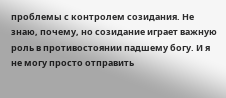проблемы с контролем созидания. Не знаю, почему, но созидание играет важную роль в противостоянии падшему богу. И я не могу просто отправить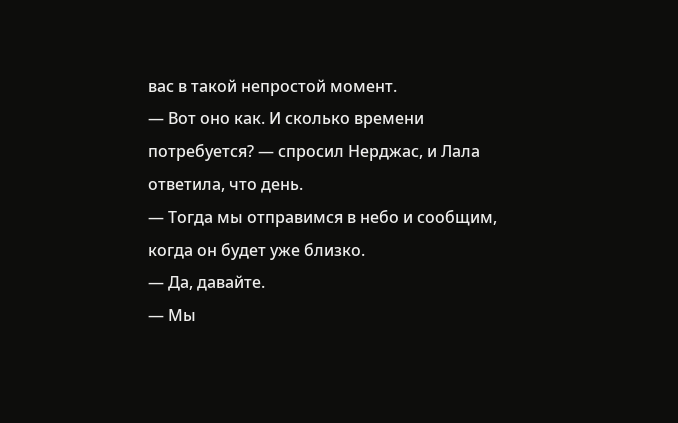вас в такой непростой момент.
— Вот оно как. И сколько времени потребуется? — спросил Нерджас, и Лала ответила, что день.
— Тогда мы отправимся в небо и сообщим, когда он будет уже близко.
— Да, давайте.
— Мы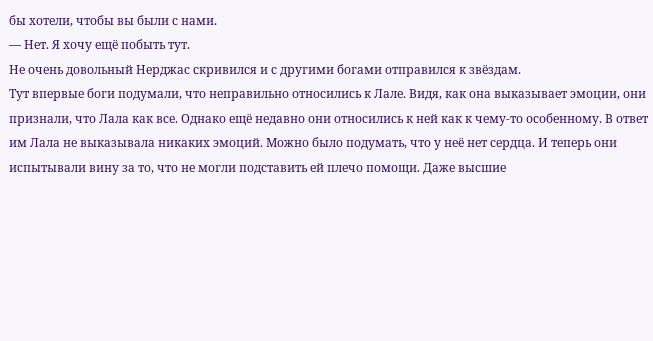бы хотели, чтобы вы были с нами.
— Нет. Я хочу ещё побыть тут.
Не очень довольный Нерджас скривился и с другими богами отправился к звёздам.
Тут впервые боги подумали, что неправильно относились к Лале. Видя, как она выказывает эмоции, они признали, что Лала как все. Однако ещё недавно они относились к ней как к чему-то особенному. В ответ им Лала не выказывала никаких эмоций. Можно было подумать, что у неё нет сердца. И теперь они испытывали вину за то, что не могли подставить ей плечо помощи. Даже высшие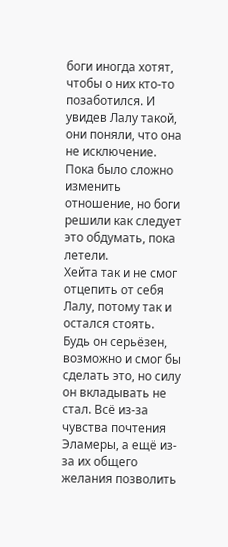боги иногда хотят, чтобы о них кто-то позаботился. И увидев Лалу такой, они поняли, что она не исключение. Пока было сложно изменить отношение, но боги решили как следует это обдумать, пока летели.
Хейта так и не смог отцепить от себя Лалу, потому так и остался стоять.
Будь он серьёзен, возможно и смог бы сделать это, но силу он вкладывать не стал. Всё из-за чувства почтения Эламеры, а ещё из-за их общего желания позволить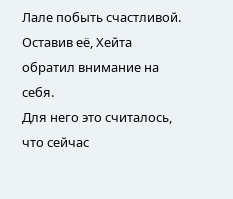Лале побыть счастливой.
Оставив её, Хейта обратил внимание на себя.
Для него это считалось, что сейчас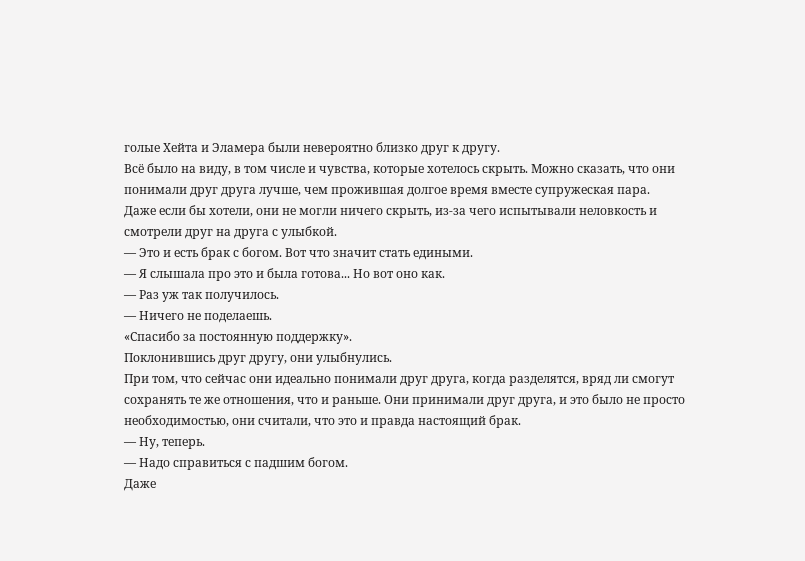голые Хейта и Эламера были невероятно близко друг к другу.
Всё было на виду, в том числе и чувства, которые хотелось скрыть. Можно сказать, что они понимали друг друга лучше, чем прожившая долгое время вместе супружеская пара.
Даже если бы хотели, они не могли ничего скрыть, из-за чего испытывали неловкость и смотрели друг на друга с улыбкой.
— Это и есть брак с богом. Вот что значит стать едиными.
— Я слышала про это и была готова... Но вот оно как.
— Раз уж так получилось.
— Ничего не поделаешь.
«Спасибо за постоянную поддержку».
Поклонившись друг другу, они улыбнулись.
При том, что сейчас они идеально понимали друг друга, когда разделятся, вряд ли смогут сохранять те же отношения, что и раньше. Они принимали друг друга, и это было не просто необходимостью, они считали, что это и правда настоящий брак.
— Ну, теперь.
— Надо справиться с падшим богом.
Даже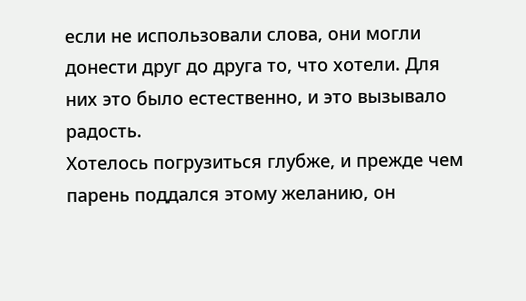если не использовали слова, они могли донести друг до друга то, что хотели. Для них это было естественно, и это вызывало радость.
Хотелось погрузиться глубже, и прежде чем парень поддался этому желанию, он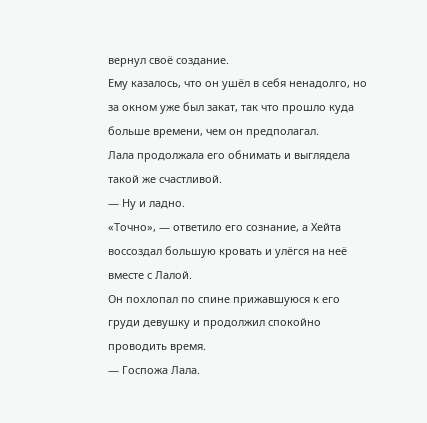вернул своё создание.
Ему казалось, что он ушёл в себя ненадолго, но за окном уже был закат, так что прошло куда больше времени, чем он предполагал.
Лала продолжала его обнимать и выглядела такой же счастливой.
— Ну и ладно.
«Точно», — ответило его сознание, а Хейта воссоздал большую кровать и улёгся на неё вместе с Лалой.
Он похлопал по спине прижавшуюся к его груди девушку и продолжил спокойно проводить время.
— Госпожа Лала.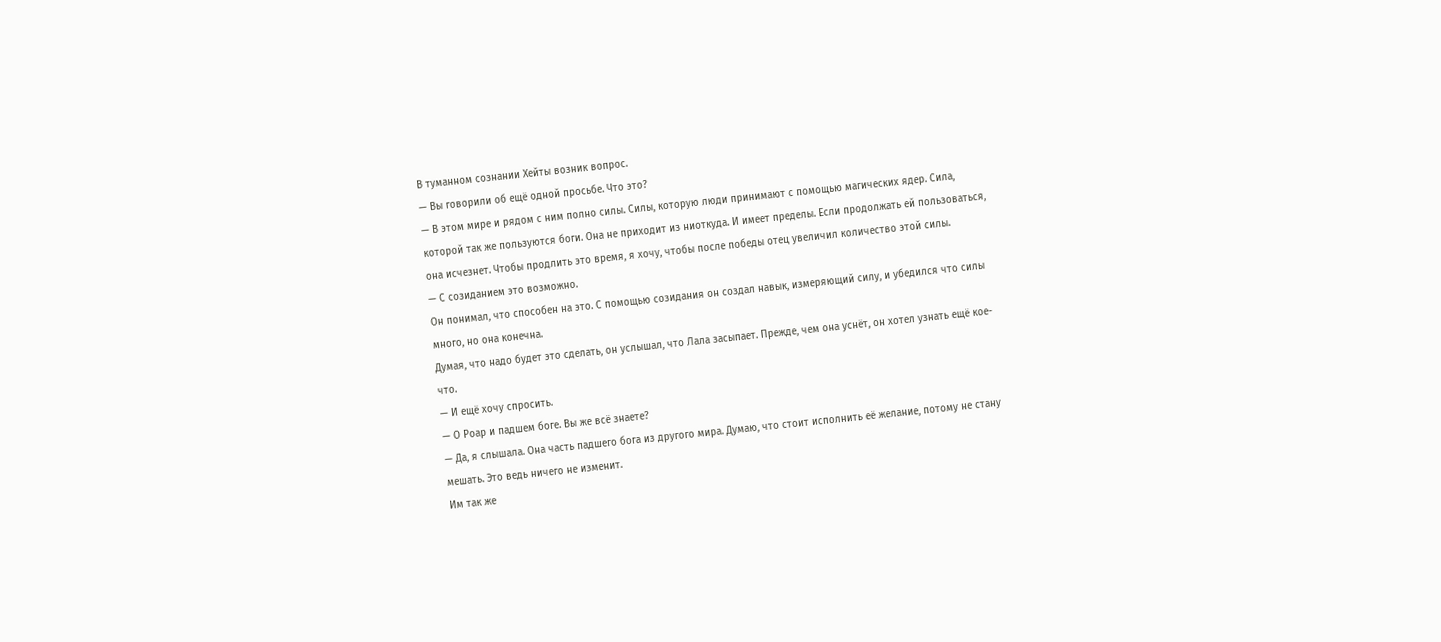В туманном сознании Хейты возник вопрос.
— Вы говорили об ещё одной просьбе. Что это?
— В этом мире и рядом с ним полно силы. Силы, которую люди принимают с помощью магических ядер. Сила, которой так же пользуются боги. Она не приходит из ниоткуда. И имеет пределы. Если продолжать ей пользоваться, она исчезнет. Чтобы продлить это время, я хочу, чтобы после победы отец увеличил количество этой силы.
— С созиданием это возможно.
Он понимал, что способен на это. С помощью созидания он создал навык, измеряющий силу, и убедился что силы много, но она конечна.
Думая, что надо будет это сделать, он услышал, что Лала засыпает. Прежде, чем она уснёт, он хотел узнать ещё кое-что.
— И ещё хочу спросить.
— О Роар и падшем боге. Вы же всё знаете?
— Да, я слышала. Она часть падшего бога из другого мира. Думаю, что стоит исполнить её желание, потому не стану мешать. Это ведь ничего не изменит.
Им так же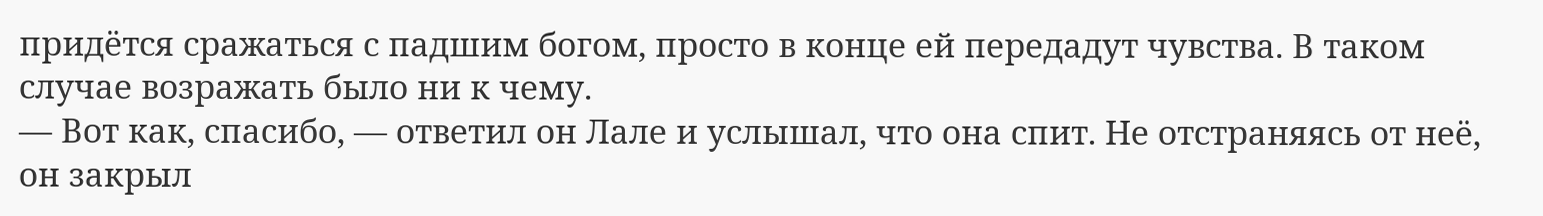придётся сражаться с падшим богом, просто в конце ей передадут чувства. В таком случае возражать было ни к чему.
— Вот как, спасибо, — ответил он Лале и услышал, что она спит. Не отстраняясь от неё, он закрыл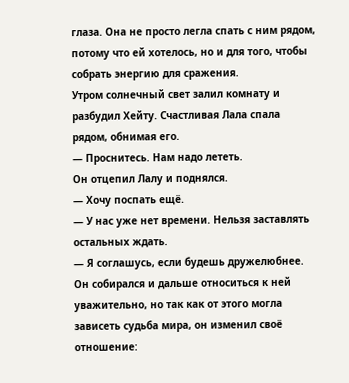глаза. Она не просто легла спать с ним рядом, потому что ей хотелось, но и для того, чтобы собрать энергию для сражения.
Утром солнечный свет залил комнату и разбудил Хейту. Счастливая Лала спала рядом, обнимая его.
— Проснитесь. Нам надо лететь.
Он отцепил Лалу и поднялся.
— Хочу поспать ещё.
— У нас уже нет времени. Нельзя заставлять остальных ждать.
— Я соглашусь, если будешь дружелюбнее.
Он собирался и дальше относиться к ней уважительно, но так как от этого могла зависеть судьба мира, он изменил своё отношение: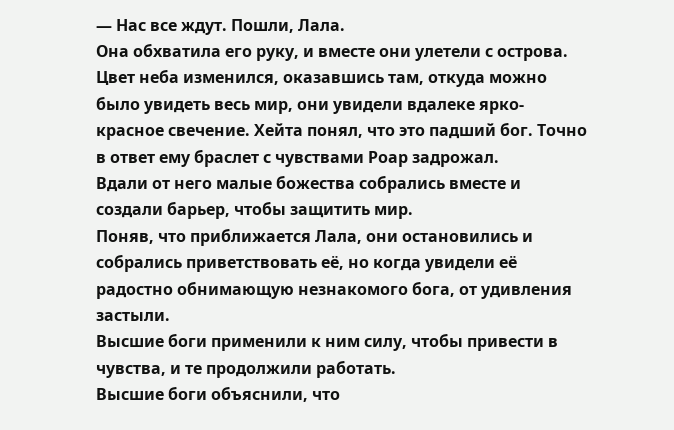— Нас все ждут. Пошли, Лала.
Она обхватила его руку, и вместе они улетели с острова.
Цвет неба изменился, оказавшись там, откуда можно было увидеть весь мир, они увидели вдалеке ярко-красное свечение. Хейта понял, что это падший бог. Точно в ответ ему браслет с чувствами Роар задрожал.
Вдали от него малые божества собрались вместе и создали барьер, чтобы защитить мир.
Поняв, что приближается Лала, они остановились и собрались приветствовать её, но когда увидели её радостно обнимающую незнакомого бога, от удивления застыли.
Высшие боги применили к ним силу, чтобы привести в чувства, и те продолжили работать.
Высшие боги объяснили, что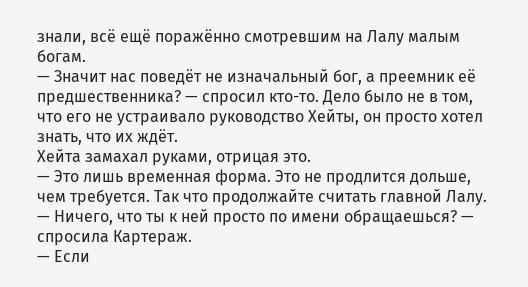знали, всё ещё поражённо смотревшим на Лалу малым богам.
— Значит нас поведёт не изначальный бог, а преемник её предшественника? — спросил кто-то. Дело было не в том, что его не устраивало руководство Хейты, он просто хотел знать, что их ждёт.
Хейта замахал руками, отрицая это.
— Это лишь временная форма. Это не продлится дольше, чем требуется. Так что продолжайте считать главной Лалу.
— Ничего, что ты к ней просто по имени обращаешься? — спросила Картераж.
— Если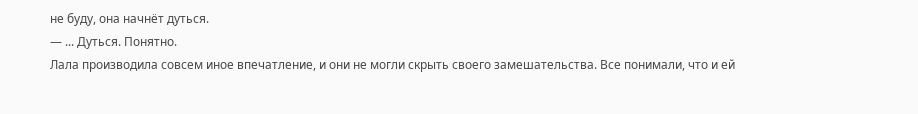не буду, она начнёт дуться.
— ... Дуться. Понятно.
Лала производила совсем иное впечатление, и они не могли скрыть своего замешательства. Все понимали, что и ей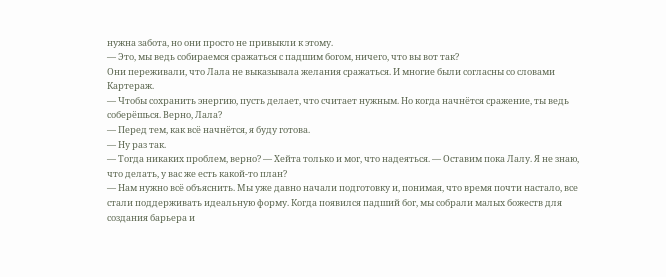нужна забота, но они просто не привыкли к этому.
— Это, мы ведь собираемся сражаться с падшим богом, ничего, что вы вот так?
Они переживали, что Лала не выказывала желания сражаться. И многие были согласны со словами Картераж.
— Чтобы сохранить энергию, пусть делает, что считает нужным. Но когда начнётся сражение, ты ведь соберёшься. Верно, Лала?
— Перед тем, как всё начнётся, я буду готова.
— Ну раз так.
— Тогда никаких проблем, верно? — Хейта только и мог, что надеяться. — Оставим пока Лалу. Я не знаю, что делать, у вас же есть какой-то план?
— Нам нужно всё объяснить. Мы уже давно начали подготовку и, понимая, что время почти настало, все стали поддерживать идеальную форму. Когда появился падший бог, мы собрали малых божеств для создания барьера и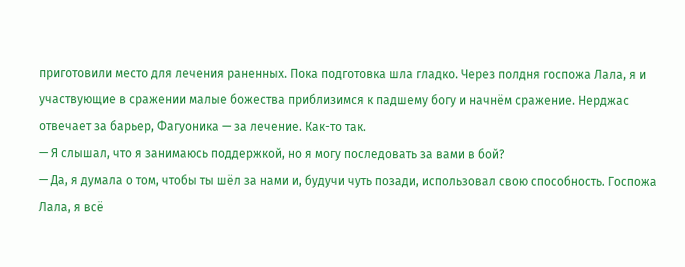приготовили место для лечения раненных. Пока подготовка шла гладко. Через полдня госпожа Лала, я и участвующие в сражении малые божества приблизимся к падшему богу и начнём сражение. Нерджас отвечает за барьер, Фагуоника — за лечение. Как-то так.
— Я слышал, что я занимаюсь поддержкой, но я могу последовать за вами в бой?
— Да, я думала о том, чтобы ты шёл за нами и, будучи чуть позади, использовал свою способность. Госпожа Лала, я всё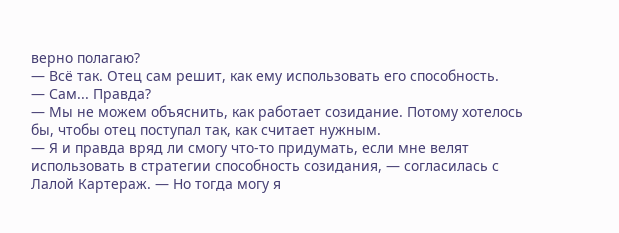верно полагаю?
— Всё так. Отец сам решит, как ему использовать его способность.
— Сам... Правда?
— Мы не можем объяснить, как работает созидание. Потому хотелось бы, чтобы отец поступал так, как считает нужным.
— Я и правда вряд ли смогу что-то придумать, если мне велят использовать в стратегии способность созидания, — согласилась с Лалой Картераж. — Но тогда могу я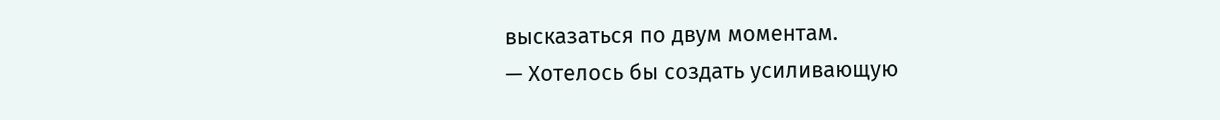высказаться по двум моментам.
— Хотелось бы создать усиливающую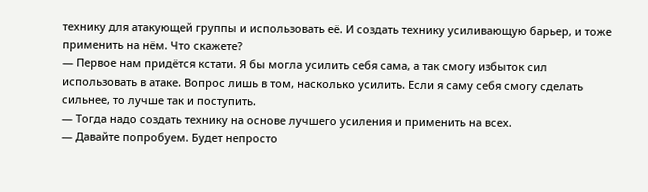технику для атакующей группы и использовать её. И создать технику усиливающую барьер, и тоже применить на нём. Что скажете?
— Первое нам придётся кстати. Я бы могла усилить себя сама, а так смогу избыток сил использовать в атаке. Вопрос лишь в том, насколько усилить. Если я саму себя смогу сделать сильнее, то лучше так и поступить.
— Тогда надо создать технику на основе лучшего усиления и применить на всех.
— Давайте попробуем. Будет непросто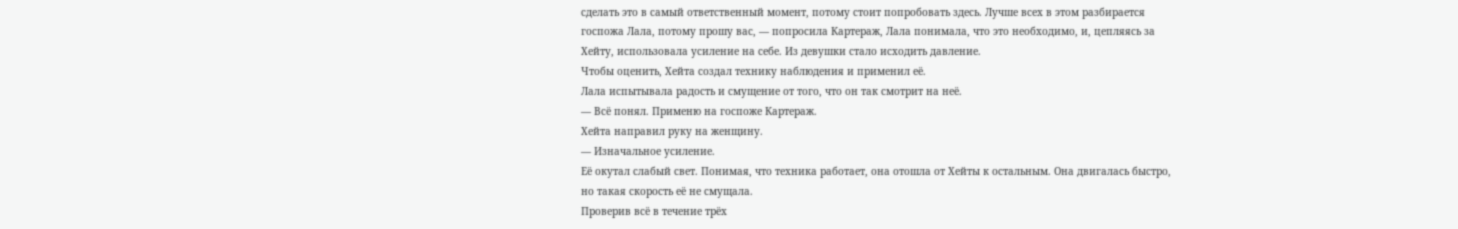сделать это в самый ответственный момент, потому стоит попробовать здесь. Лучше всех в этом разбирается госпожа Лала, потому прошу вас, — попросила Картераж, Лала понимала, что это необходимо, и, цепляясь за Хейту, использовала усиление на себе. Из девушки стало исходить давление.
Чтобы оценить, Хейта создал технику наблюдения и применил её.
Лала испытывала радость и смущение от того, что он так смотрит на неё.
— Всё понял. Применю на госпоже Картераж.
Хейта направил руку на женщину.
— Изначальное усиление.
Её окутал слабый свет. Понимая, что техника работает, она отошла от Хейты к остальным. Она двигалась быстро, но такая скорость её не смущала.
Проверив всё в течение трёх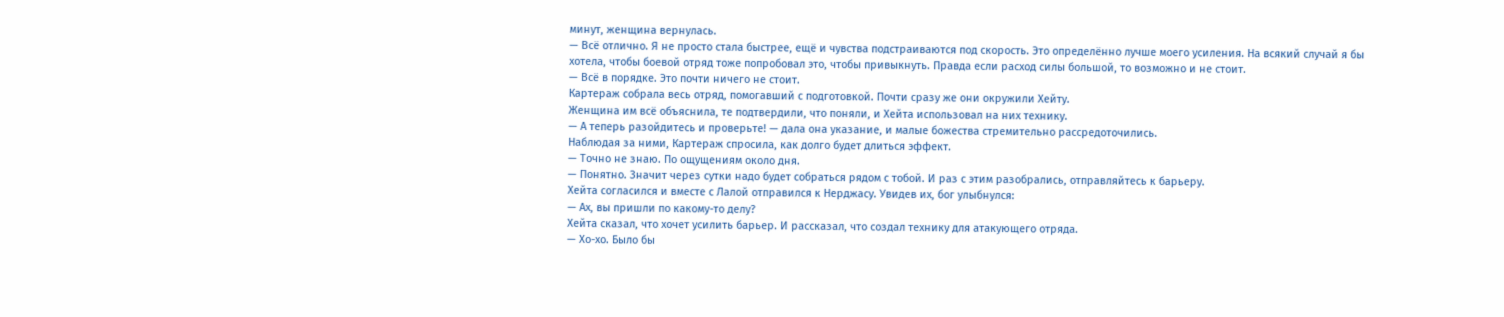минут, женщина вернулась.
— Всё отлично. Я не просто стала быстрее, ещё и чувства подстраиваются под скорость. Это определённо лучше моего усиления. На всякий случай я бы хотела, чтобы боевой отряд тоже попробовал это, чтобы привыкнуть. Правда если расход силы большой, то возможно и не стоит.
— Всё в порядке. Это почти ничего не стоит.
Картераж собрала весь отряд, помогавший с подготовкой. Почти сразу же они окружили Хейту.
Женщина им всё объяснила, те подтвердили, что поняли, и Хейта использовал на них технику.
— А теперь разойдитесь и проверьте! — дала она указание, и малые божества стремительно рассредоточились.
Наблюдая за ними, Картераж спросила, как долго будет длиться эффект.
— Точно не знаю. По ощущениям около дня.
— Понятно. Значит через сутки надо будет собраться рядом с тобой. И раз с этим разобрались, отправляйтесь к барьеру.
Хейта согласился и вместе с Лалой отправился к Нерджасу. Увидев их, бог улыбнулся:
— Ах, вы пришли по какому-то делу?
Хейта сказал, что хочет усилить барьер. И рассказал, что создал технику для атакующего отряда.
— Хо-хо. Было бы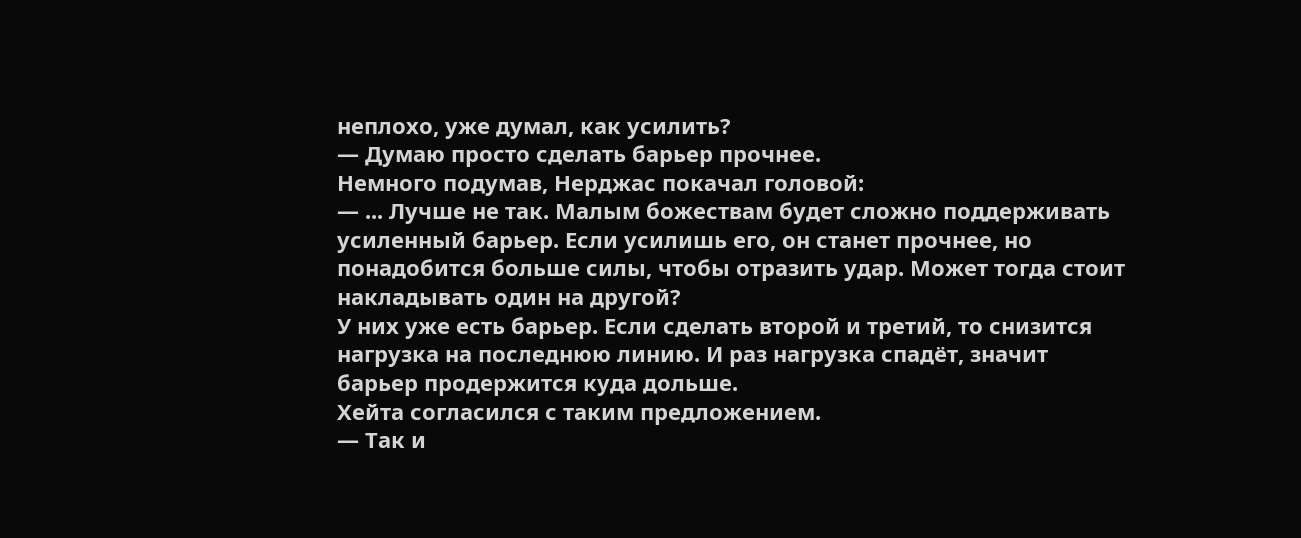неплохо, уже думал, как усилить?
— Думаю просто сделать барьер прочнее.
Немного подумав, Нерджас покачал головой:
— ... Лучше не так. Малым божествам будет сложно поддерживать усиленный барьер. Если усилишь его, он станет прочнее, но понадобится больше силы, чтобы отразить удар. Может тогда стоит накладывать один на другой?
У них уже есть барьер. Если сделать второй и третий, то снизится нагрузка на последнюю линию. И раз нагрузка спадёт, значит барьер продержится куда дольше.
Хейта согласился с таким предложением.
— Так и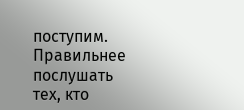поступим. Правильнее послушать тех, кто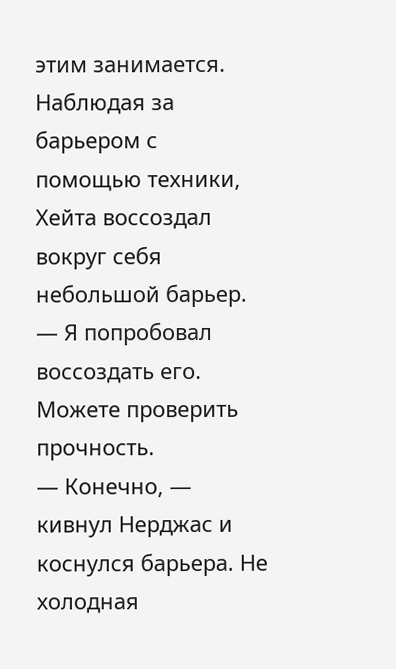этим занимается.
Наблюдая за барьером с помощью техники, Хейта воссоздал вокруг себя небольшой барьер.
— Я попробовал воссоздать его. Можете проверить прочность.
— Конечно, — кивнул Нерджас и коснулся барьера. Не холодная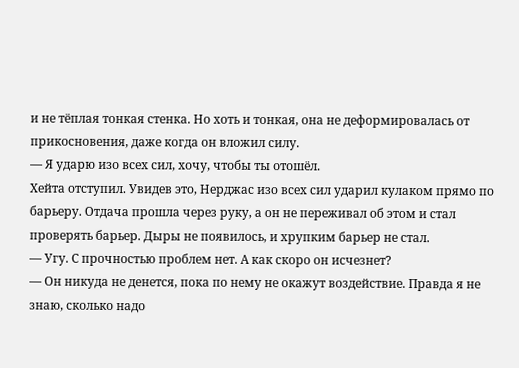и не тёплая тонкая стенка. Но хоть и тонкая, она не деформировалась от прикосновения, даже когда он вложил силу.
— Я ударю изо всех сил, хочу, чтобы ты отошёл.
Хейта отступил. Увидев это, Нерджас изо всех сил ударил кулаком прямо по барьеру. Отдача прошла через руку, а он не переживал об этом и стал проверять барьер. Дыры не появилось, и хрупким барьер не стал.
— Угу. С прочностью проблем нет. А как скоро он исчезнет?
— Он никуда не денется, пока по нему не окажут воздействие. Правда я не знаю, сколько надо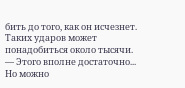бить до того, как он исчезнет. Таких ударов может понадобиться около тысячи.
— Этого вполне достаточно... Но можно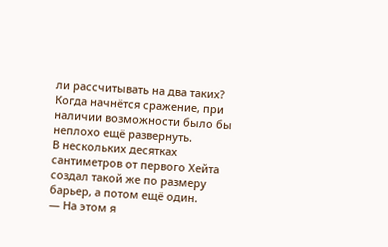ли рассчитывать на два таких? Когда начнётся сражение, при наличии возможности было бы неплохо ещё развернуть.
В нескольких десятках сантиметров от первого Хейта создал такой же по размеру барьер, а потом ещё один.
— На этом я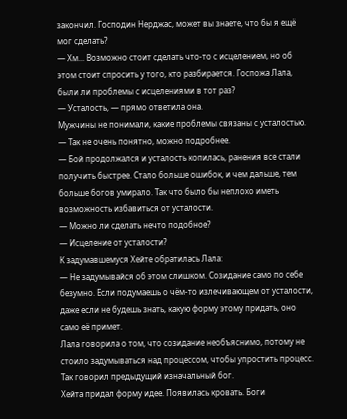закончил. Господин Нерджас, может вы знаете, что бы я ещё мог сделать?
— Хм... Возможно стоит сделать что-то с исцелением, но об этом стоит спросить у того, кто разбирается. Госпожа Лала, были ли проблемы с исцелениями в тот раз?
— Усталость, — прямо ответила она.
Мужчины не понимали, какие проблемы связаны с усталостью.
— Так не очень понятно, можно подробнее.
— Бой продолжался и усталость копилась, ранения все стали получить быстрее. Стало больше ошибок, и чем дальше, тем больше богов умирало. Так что было бы неплохо иметь возможность избавиться от усталости.
— Можно ли сделать нечто подобное?
— Исцеление от усталости?
К задумавшемуся Хейте обратилась Лала:
— Не задумывайся об этом слишком. Созидание само по себе безумно. Если подумаешь о чём-то излечивающем от усталости, даже если не будешь знать, какую форму этому придать, оно само её примет.
Лала говорила о том, что созидание необъяснимо, потому не стоило задумываться над процессом, чтобы упростить процесс. Так говорил предыдущий изначальный бог.
Хейта придал форму идее. Появилась кровать. Боги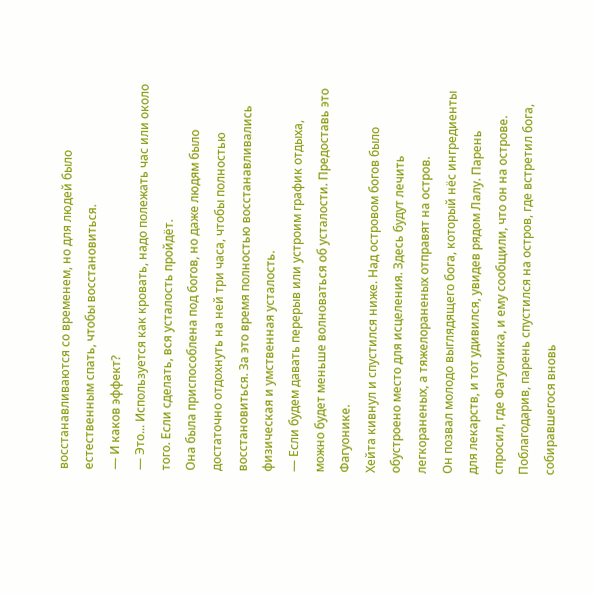восстанавливаются со временем, но для людей было естественным спать, чтобы восстановиться.
— И каков эффект?
— Это... Используется как кровать, надо полежать час или около того. Если сделать, вся усталость пройдёт.
Она была приспособлена под богов, но даже людям было достаточно отдохнуть на ней три часа, чтобы полностью восстановиться. За это время полностью восстанавливались физическая и умственная усталость.
— Если будем давать перерыв или устроим график отдыха, можно будет меньше волноваться об усталости. Предоставь это Фагуонике.
Хейта кивнул и спустился ниже. Над островом богов было обустроено место для исцеления. Здесь будут лечить легкораненых, а тяжелораненых отправят на остров.
Он позвал молодо выглядящего бога, который нёс ингредиенты для лекарств, и тот удивился, увидев рядом Лалу. Парень спросил, где Фагуоника, и ему сообщили, что он на острове.
Поблагодарив, парень спустился на остров, где встретил бога, собиравшегося вновь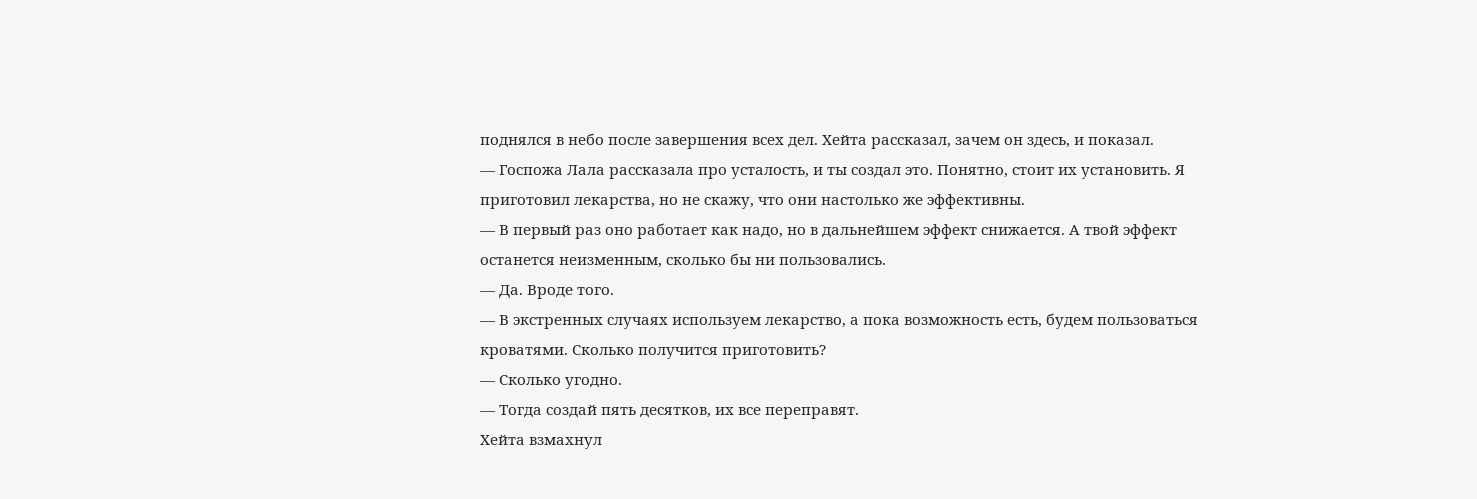поднялся в небо после завершения всех дел. Хейта рассказал, зачем он здесь, и показал.
— Госпожа Лала рассказала про усталость, и ты создал это. Понятно, стоит их установить. Я приготовил лекарства, но не скажу, что они настолько же эффективны.
— В первый раз оно работает как надо, но в дальнейшем эффект снижается. А твой эффект останется неизменным, сколько бы ни пользовались.
— Да. Вроде того.
— В экстренных случаях используем лекарство, а пока возможность есть, будем пользоваться кроватями. Сколько получится приготовить?
— Сколько угодно.
— Тогда создай пять десятков, их все переправят.
Хейта взмахнул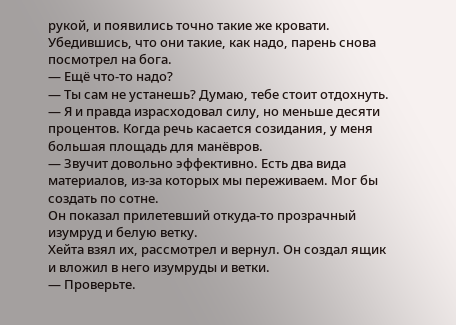рукой, и появились точно такие же кровати. Убедившись, что они такие, как надо, парень снова посмотрел на бога.
— Ещё что-то надо?
— Ты сам не устанешь? Думаю, тебе стоит отдохнуть.
— Я и правда израсходовал силу, но меньше десяти процентов. Когда речь касается созидания, у меня большая площадь для манёвров.
— Звучит довольно эффективно. Есть два вида материалов, из-за которых мы переживаем. Мог бы создать по сотне.
Он показал прилетевший откуда-то прозрачный изумруд и белую ветку.
Хейта взял их, рассмотрел и вернул. Он создал ящик и вложил в него изумруды и ветки.
— Проверьте.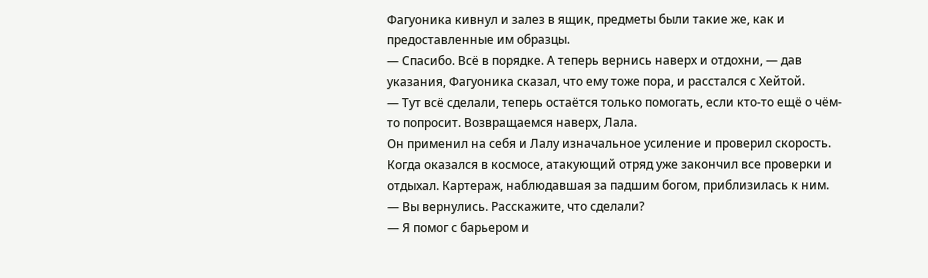Фагуоника кивнул и залез в ящик, предметы были такие же, как и предоставленные им образцы.
— Спасибо. Всё в порядке. А теперь вернись наверх и отдохни, — дав указания, Фагуоника сказал, что ему тоже пора, и расстался с Хейтой.
— Тут всё сделали, теперь остаётся только помогать, если кто-то ещё о чём-то попросит. Возвращаемся наверх, Лала.
Он применил на себя и Лалу изначальное усиление и проверил скорость.
Когда оказался в космосе, атакующий отряд уже закончил все проверки и отдыхал. Картераж, наблюдавшая за падшим богом, приблизилась к ним.
— Вы вернулись. Расскажите, что сделали?
— Я помог с барьером и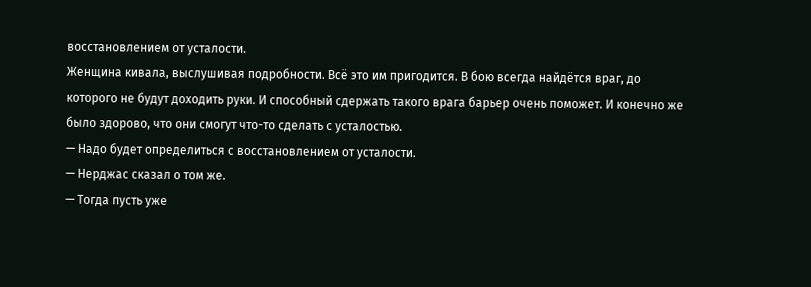восстановлением от усталости.
Женщина кивала, выслушивая подробности. Всё это им пригодится. В бою всегда найдётся враг, до которого не будут доходить руки. И способный сдержать такого врага барьер очень поможет. И конечно же было здорово, что они смогут что-то сделать с усталостью.
— Надо будет определиться с восстановлением от усталости.
— Нерджас сказал о том же.
— Тогда пусть уже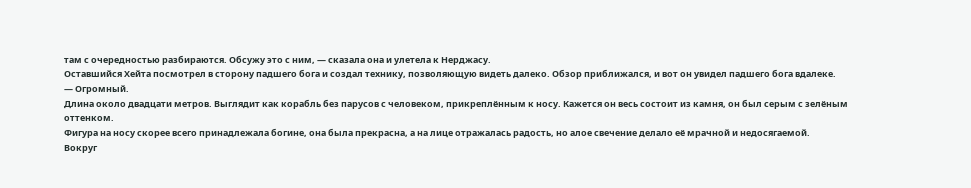там с очередностью разбираются. Обсужу это с ним, — сказала она и улетела к Нерджасу.
Оставшийся Хейта посмотрел в сторону падшего бога и создал технику, позволяющую видеть далеко. Обзор приближался, и вот он увидел падшего бога вдалеке.
— Огромный.
Длина около двадцати метров. Выглядит как корабль без парусов с человеком, прикреплённым к носу. Кажется он весь состоит из камня, он был серым с зелёным оттенком.
Фигура на носу скорее всего принадлежала богине, она была прекрасна, а на лице отражалась радость, но алое свечение делало её мрачной и недосягаемой.
Вокруг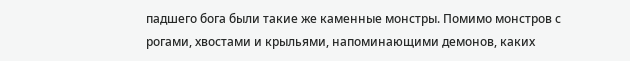падшего бога были такие же каменные монстры. Помимо монстров с рогами, хвостами и крыльями, напоминающими демонов, каких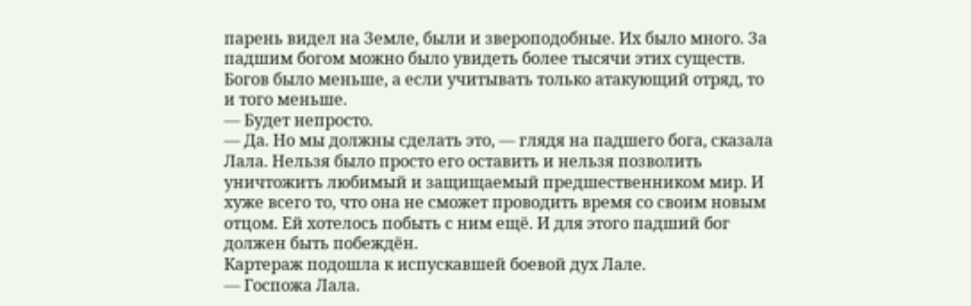парень видел на Земле, были и звероподобные. Их было много. За падшим богом можно было увидеть более тысячи этих существ.
Богов было меньше, а если учитывать только атакующий отряд, то и того меньше.
— Будет непросто.
— Да. Но мы должны сделать это, — глядя на падшего бога, сказала Лала. Нельзя было просто его оставить и нельзя позволить уничтожить любимый и защищаемый предшественником мир. И хуже всего то, что она не сможет проводить время со своим новым отцом. Ей хотелось побыть с ним ещё. И для этого падший бог должен быть побеждён.
Картераж подошла к испускавшей боевой дух Лале.
— Госпожа Лала.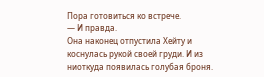Пора готовиться ко встрече.
— И правда.
Она наконец отпустила Хейту и коснулась рукой своей груди. И из ниоткуда появилась голубая броня.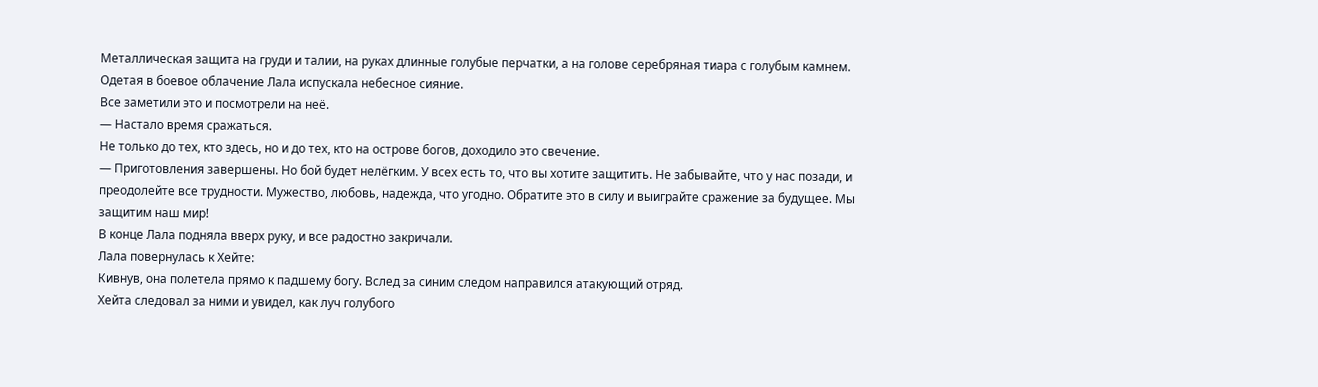Металлическая защита на груди и талии, на руках длинные голубые перчатки, а на голове серебряная тиара с голубым камнем.
Одетая в боевое облачение Лала испускала небесное сияние.
Все заметили это и посмотрели на неё.
— Настало время сражаться.
Не только до тех, кто здесь, но и до тех, кто на острове богов, доходило это свечение.
— Приготовления завершены. Но бой будет нелёгким. У всех есть то, что вы хотите защитить. Не забывайте, что у нас позади, и преодолейте все трудности. Мужество, любовь, надежда, что угодно. Обратите это в силу и выиграйте сражение за будущее. Мы защитим наш мир!
В конце Лала подняла вверх руку, и все радостно закричали.
Лала повернулась к Хейте:
Кивнув, она полетела прямо к падшему богу. Вслед за синим следом направился атакующий отряд.
Хейта следовал за ними и увидел, как луч голубого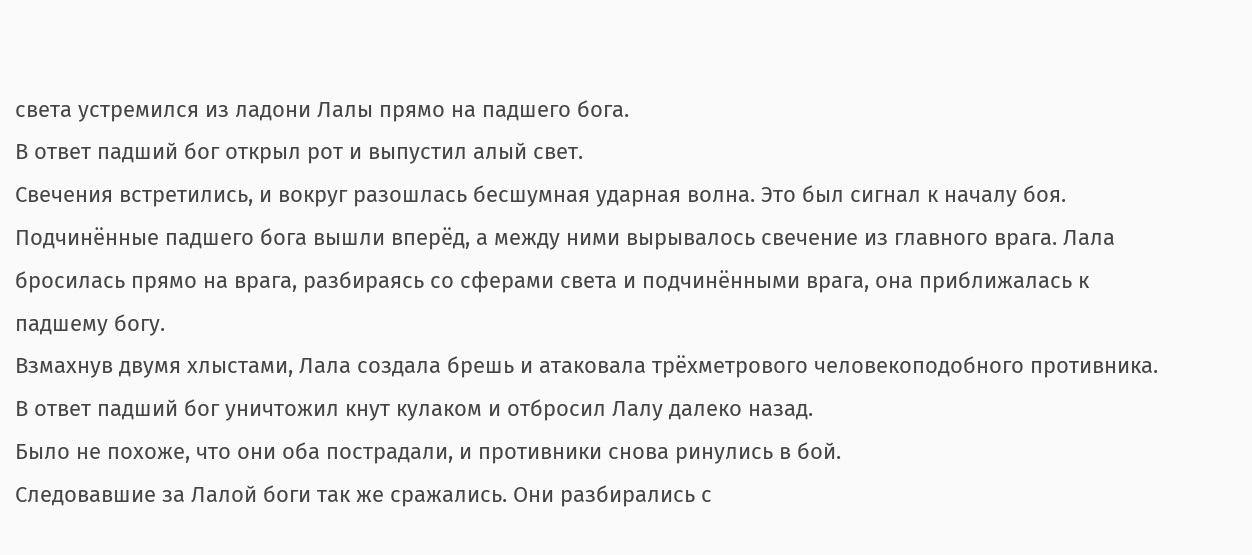света устремился из ладони Лалы прямо на падшего бога.
В ответ падший бог открыл рот и выпустил алый свет.
Свечения встретились, и вокруг разошлась бесшумная ударная волна. Это был сигнал к началу боя.
Подчинённые падшего бога вышли вперёд, а между ними вырывалось свечение из главного врага. Лала бросилась прямо на врага, разбираясь со сферами света и подчинёнными врага, она приближалась к падшему богу.
Взмахнув двумя хлыстами, Лала создала брешь и атаковала трёхметрового человекоподобного противника. В ответ падший бог уничтожил кнут кулаком и отбросил Лалу далеко назад.
Было не похоже, что они оба пострадали, и противники снова ринулись в бой.
Следовавшие за Лалой боги так же сражались. Они разбирались с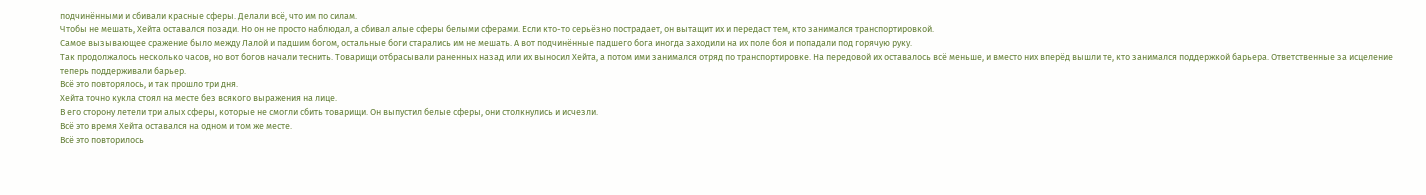подчинёнными и сбивали красные сферы. Делали всё, что им по силам.
Чтобы не мешать, Хейта оставался позади. Но он не просто наблюдал, а сбивал алые сферы белыми сферами. Если кто-то серьёзно пострадает, он вытащит их и передаст тем, кто занимался транспортировкой.
Самое вызывающее сражение было между Лалой и падшим богом, остальные боги старались им не мешать. А вот подчинённые падшего бога иногда заходили на их поле боя и попадали под горячую руку.
Так продолжалось несколько часов, но вот богов начали теснить. Товарищи отбрасывали раненных назад или их выносил Хейта, а потом ими занимался отряд по транспортировке. На передовой их оставалось всё меньше, и вместо них вперёд вышли те, кто занимался поддержкой барьера. Ответственные за исцеление теперь поддерживали барьер.
Всё это повторялось, и так прошло три дня.
Хейта точно кукла стоял на месте без всякого выражения на лице.
В его сторону летели три алых сферы, которые не смогли сбить товарищи. Он выпустил белые сферы, они столкнулись и исчезли.
Всё это время Хейта оставался на одном и том же месте.
Всё это повторилось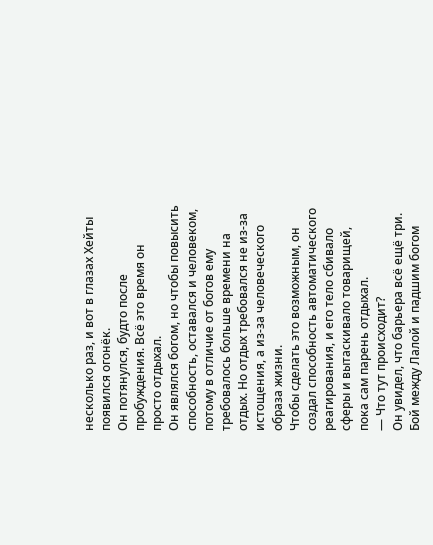несколько раз, и вот в глазах Хейты появился огонёк.
Он потянулся, будто после пробуждения. Всё это время он просто отдыхал.
Он являлся богом, но чтобы повысить способность, оставался и человеком, потому в отличие от богов ему требовалось больше времени на отдых. Но отдых требовался не из-за истощения, а из-за человеческого образа жизни.
Чтобы сделать это возможным, он создал способность автоматического реагирования, и его тело сбивало сферы и вытаскивало товарищей, пока сам парень отдыхал.
— Что тут происходит?
Он увидел, что барьера всё ещё три. Бой между Лалой и падшим богом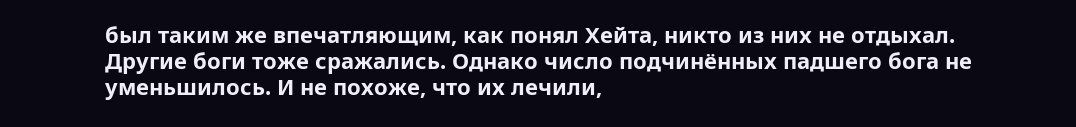был таким же впечатляющим, как понял Хейта, никто из них не отдыхал. Другие боги тоже сражались. Однако число подчинённых падшего бога не уменьшилось. И не похоже, что их лечили,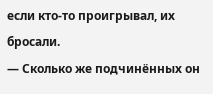если кто-то проигрывал, их бросали.
— Сколько же подчинённых он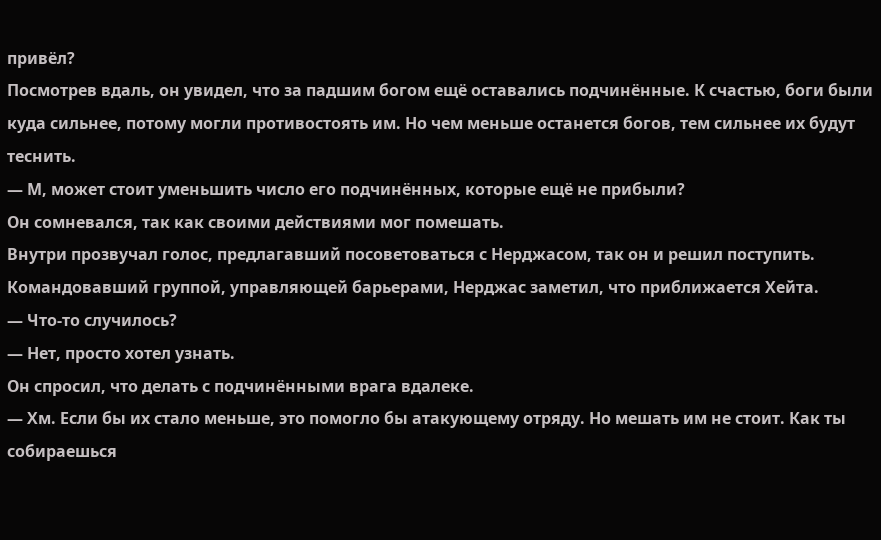привёл?
Посмотрев вдаль, он увидел, что за падшим богом ещё оставались подчинённые. К счастью, боги были куда сильнее, потому могли противостоять им. Но чем меньше останется богов, тем сильнее их будут теснить.
— М, может стоит уменьшить число его подчинённых, которые ещё не прибыли?
Он сомневался, так как своими действиями мог помешать.
Внутри прозвучал голос, предлагавший посоветоваться с Нерджасом, так он и решил поступить.
Командовавший группой, управляющей барьерами, Нерджас заметил, что приближается Хейта.
— Что-то случилось?
— Нет, просто хотел узнать.
Он спросил, что делать с подчинёнными врага вдалеке.
— Хм. Если бы их стало меньше, это помогло бы атакующему отряду. Но мешать им не стоит. Как ты собираешься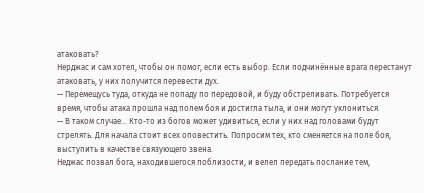атаковать?
Нерджас и сам хотел, чтобы он помог, если есть выбор. Если подчинённые врага перестанут атаковать, у них получится перевести дух.
— Перемещусь туда, откуда не попаду по передовой, и буду обстреливать. Потребуется время, чтобы атака прошла над полем боя и достигла тыла, и они могут уклониться.
— В таком случае... Кто-то из богов может удивиться, если у них над головами будут стрелять. Для начала стоит всех оповестить. Попросим тех, кто сменяется на поле боя, выступить в качестве связующего звена.
Неджас позвал бога, находившегося поблизости, и велел передать послание тем,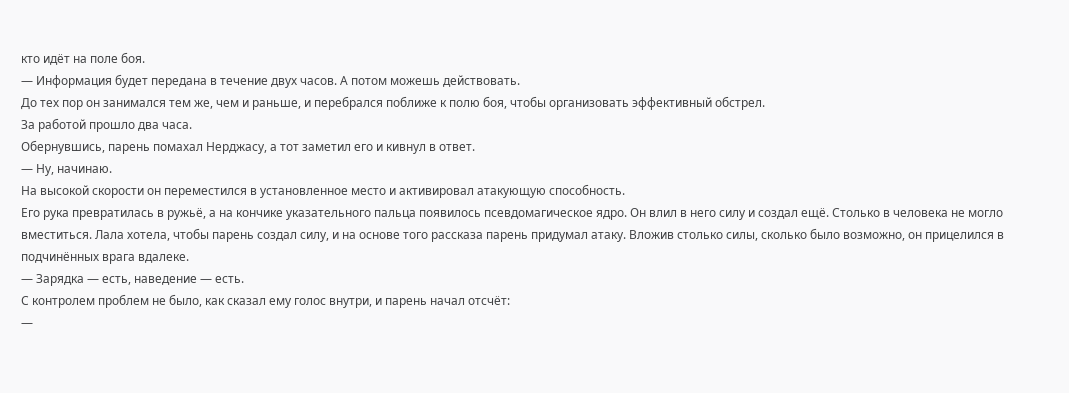кто идёт на поле боя.
— Информация будет передана в течение двух часов. А потом можешь действовать.
До тех пор он занимался тем же, чем и раньше, и перебрался поближе к полю боя, чтобы организовать эффективный обстрел.
За работой прошло два часа.
Обернувшись, парень помахал Нерджасу, а тот заметил его и кивнул в ответ.
— Ну, начинаю.
На высокой скорости он переместился в установленное место и активировал атакующую способность.
Его рука превратилась в ружьё, а на кончике указательного пальца появилось псевдомагическое ядро. Он влил в него силу и создал ещё. Столько в человека не могло вместиться. Лала хотела, чтобы парень создал силу, и на основе того рассказа парень придумал атаку. Вложив столько силы, сколько было возможно, он прицелился в подчинённых врага вдалеке.
— Зарядка — есть, наведение — есть.
С контролем проблем не было, как сказал ему голос внутри, и парень начал отсчёт:
—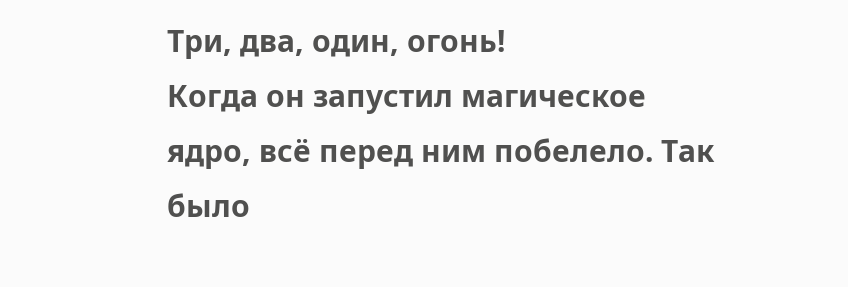Три, два, один, огонь!
Когда он запустил магическое ядро, всё перед ним побелело. Так было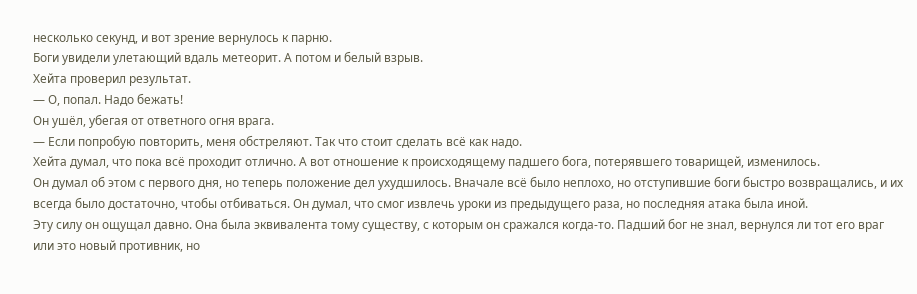несколько секунд, и вот зрение вернулось к парню.
Боги увидели улетающий вдаль метеорит. А потом и белый взрыв.
Хейта проверил результат.
— О, попал. Надо бежать!
Он ушёл, убегая от ответного огня врага.
— Если попробую повторить, меня обстреляют. Так что стоит сделать всё как надо.
Хейта думал, что пока всё проходит отлично. А вот отношение к происходящему падшего бога, потерявшего товарищей, изменилось.
Он думал об этом с первого дня, но теперь положение дел ухудшилось. Вначале всё было неплохо, но отступившие боги быстро возвращались, и их всегда было достаточно, чтобы отбиваться. Он думал, что смог извлечь уроки из предыдущего раза, но последняя атака была иной.
Эту силу он ощущал давно. Она была эквивалента тому существу, с которым он сражался когда-то. Падший бог не знал, вернулся ли тот его враг или это новый противник, но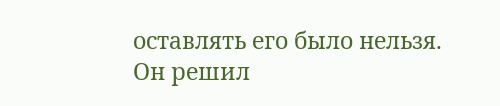оставлять его было нельзя.
Он решил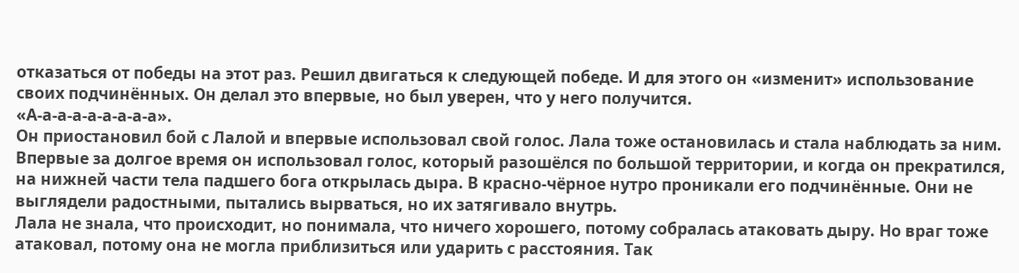отказаться от победы на этот раз. Решил двигаться к следующей победе. И для этого он «изменит» использование своих подчинённых. Он делал это впервые, но был уверен, что у него получится.
«А-а-а-а-а-а-а-а-а».
Он приостановил бой с Лалой и впервые использовал свой голос. Лала тоже остановилась и стала наблюдать за ним.
Впервые за долгое время он использовал голос, который разошёлся по большой территории, и когда он прекратился, на нижней части тела падшего бога открылась дыра. В красно-чёрное нутро проникали его подчинённые. Они не выглядели радостными, пытались вырваться, но их затягивало внутрь.
Лала не знала, что происходит, но понимала, что ничего хорошего, потому собралась атаковать дыру. Но враг тоже атаковал, потому она не могла приблизиться или ударить с расстояния. Так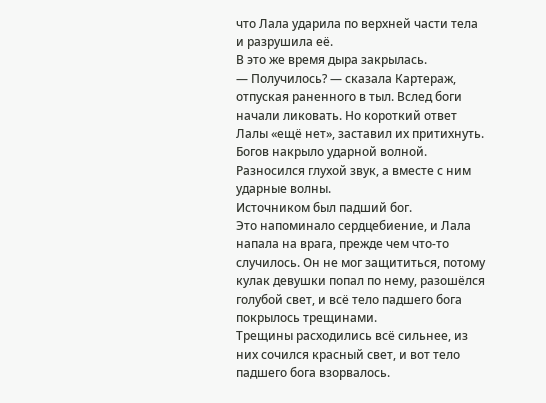что Лала ударила по верхней части тела и разрушила её.
В это же время дыра закрылась.
— Получилось? — сказала Картераж, отпуская раненного в тыл. Вслед боги начали ликовать. Но короткий ответ Лалы «ещё нет», заставил их притихнуть.
Богов накрыло ударной волной. Разносился глухой звук, а вместе с ним ударные волны.
Источником был падший бог.
Это напоминало сердцебиение, и Лала напала на врага, прежде чем что-то случилось. Он не мог защититься, потому кулак девушки попал по нему, разошёлся голубой свет, и всё тело падшего бога покрылось трещинами.
Трещины расходились всё сильнее, из них сочился красный свет, и вот тело падшего бога взорвалось.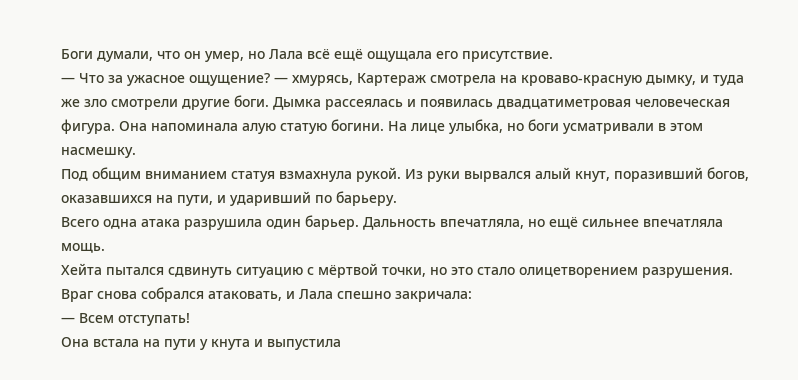Боги думали, что он умер, но Лала всё ещё ощущала его присутствие.
— Что за ужасное ощущение? — хмурясь, Картераж смотрела на кроваво-красную дымку, и туда же зло смотрели другие боги. Дымка рассеялась и появилась двадцатиметровая человеческая фигура. Она напоминала алую статую богини. На лице улыбка, но боги усматривали в этом насмешку.
Под общим вниманием статуя взмахнула рукой. Из руки вырвался алый кнут, поразивший богов, оказавшихся на пути, и ударивший по барьеру.
Всего одна атака разрушила один барьер. Дальность впечатляла, но ещё сильнее впечатляла мощь.
Хейта пытался сдвинуть ситуацию с мёртвой точки, но это стало олицетворением разрушения.
Враг снова собрался атаковать, и Лала спешно закричала:
— Всем отступать!
Она встала на пути у кнута и выпустила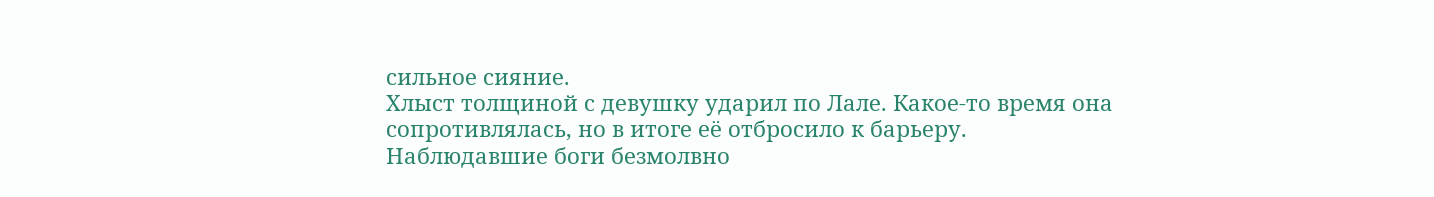сильное сияние.
Хлыст толщиной с девушку ударил по Лале. Какое-то время она сопротивлялась, но в итоге её отбросило к барьеру.
Наблюдавшие боги безмолвно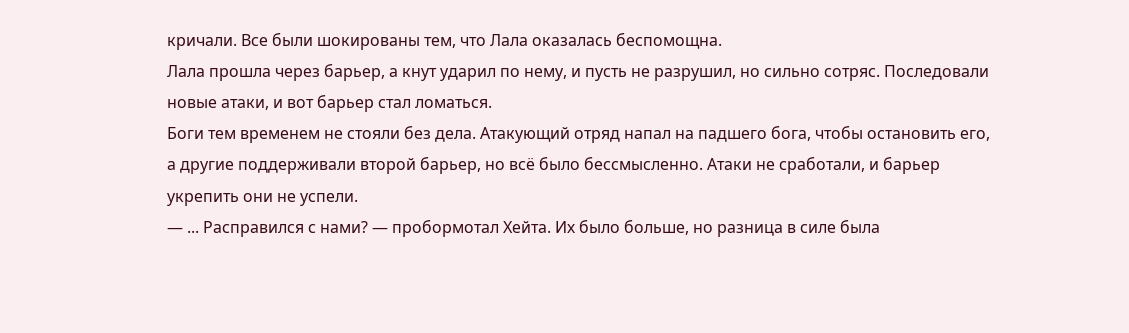кричали. Все были шокированы тем, что Лала оказалась беспомощна.
Лала прошла через барьер, а кнут ударил по нему, и пусть не разрушил, но сильно сотряс. Последовали новые атаки, и вот барьер стал ломаться.
Боги тем временем не стояли без дела. Атакующий отряд напал на падшего бога, чтобы остановить его, а другие поддерживали второй барьер, но всё было бессмысленно. Атаки не сработали, и барьер укрепить они не успели.
— ... Расправился с нами? — пробормотал Хейта. Их было больше, но разница в силе была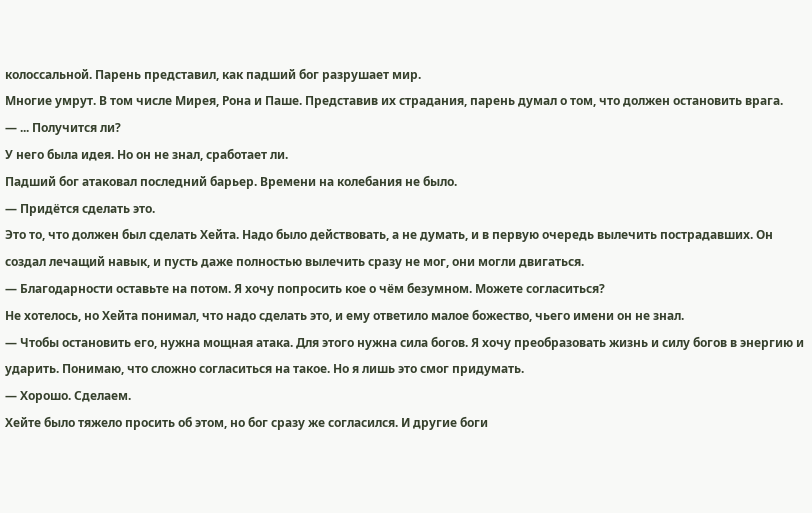колоссальной. Парень представил, как падший бог разрушает мир.
Многие умрут. В том числе Мирея, Рона и Паше. Представив их страдания, парень думал о том, что должен остановить врага.
— ... Получится ли?
У него была идея. Но он не знал, сработает ли.
Падший бог атаковал последний барьер. Времени на колебания не было.
— Придётся сделать это.
Это то, что должен был сделать Хейта. Надо было действовать, а не думать, и в первую очередь вылечить пострадавших. Он создал лечащий навык, и пусть даже полностью вылечить сразу не мог, они могли двигаться.
— Благодарности оставьте на потом. Я хочу попросить кое о чём безумном. Можете согласиться?
Не хотелось, но Хейта понимал, что надо сделать это, и ему ответило малое божество, чьего имени он не знал.
— Чтобы остановить его, нужна мощная атака. Для этого нужна сила богов. Я хочу преобразовать жизнь и силу богов в энергию и ударить. Понимаю, что сложно согласиться на такое. Но я лишь это смог придумать.
— Хорошо. Сделаем.
Хейте было тяжело просить об этом, но бог сразу же согласился. И другие боги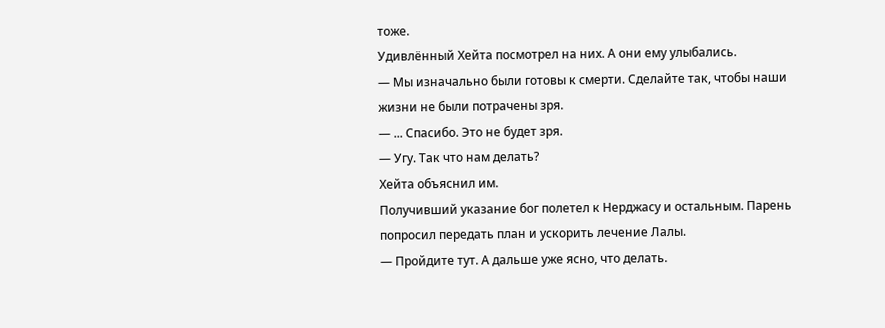тоже.
Удивлённый Хейта посмотрел на них. А они ему улыбались.
— Мы изначально были готовы к смерти. Сделайте так, чтобы наши жизни не были потрачены зря.
— ... Спасибо. Это не будет зря.
— Угу. Так что нам делать?
Хейта объяснил им.
Получивший указание бог полетел к Нерджасу и остальным. Парень попросил передать план и ускорить лечение Лалы.
— Пройдите тут. А дальше уже ясно, что делать.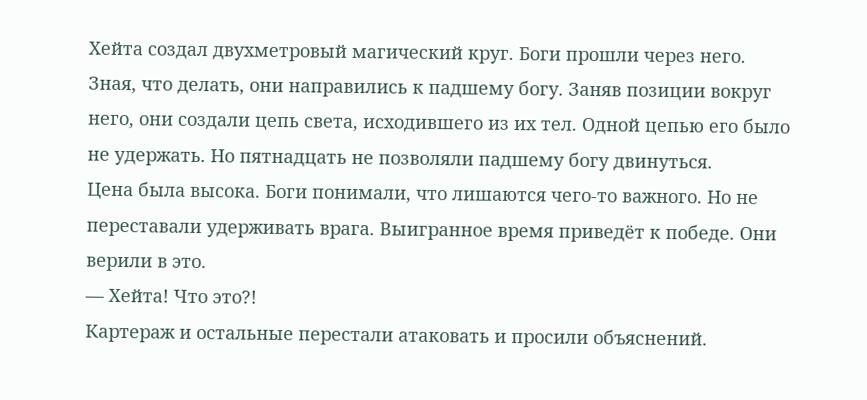Хейта создал двухметровый магический круг. Боги прошли через него.
Зная, что делать, они направились к падшему богу. Заняв позиции вокруг него, они создали цепь света, исходившего из их тел. Одной цепью его было не удержать. Но пятнадцать не позволяли падшему богу двинуться.
Цена была высока. Боги понимали, что лишаются чего-то важного. Но не переставали удерживать врага. Выигранное время приведёт к победе. Они верили в это.
— Хейта! Что это?!
Картераж и остальные перестали атаковать и просили объяснений.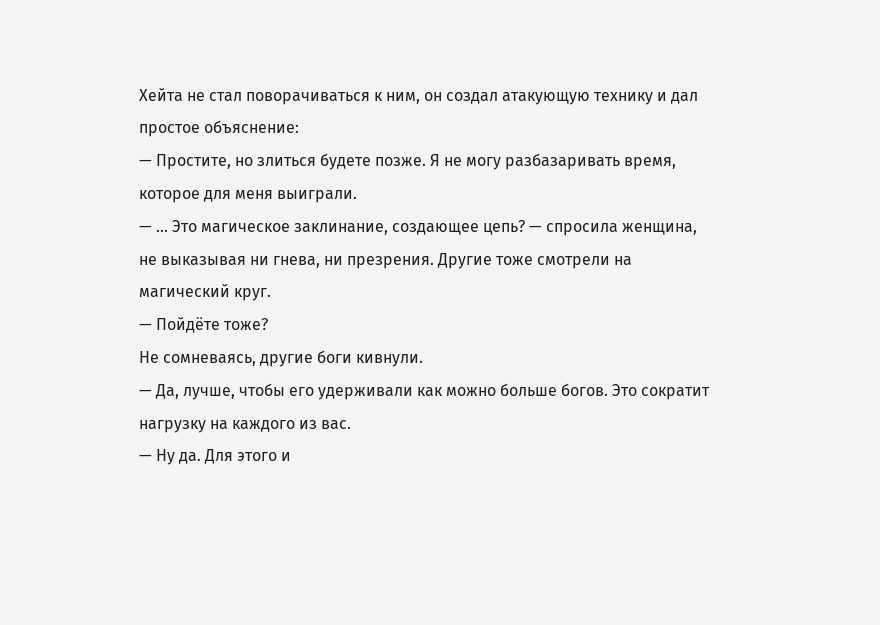Хейта не стал поворачиваться к ним, он создал атакующую технику и дал простое объяснение:
— Простите, но злиться будете позже. Я не могу разбазаривать время, которое для меня выиграли.
— ... Это магическое заклинание, создающее цепь? — спросила женщина, не выказывая ни гнева, ни презрения. Другие тоже смотрели на магический круг.
— Пойдёте тоже?
Не сомневаясь, другие боги кивнули.
— Да, лучше, чтобы его удерживали как можно больше богов. Это сократит нагрузку на каждого из вас.
— Ну да. Для этого и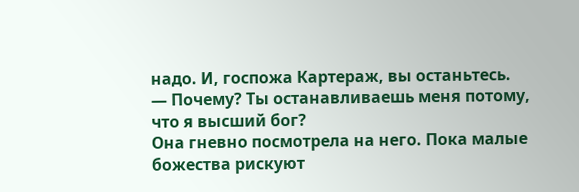надо. И, госпожа Картераж, вы останьтесь.
— Почему? Ты останавливаешь меня потому, что я высший бог?
Она гневно посмотрела на него. Пока малые божества рискуют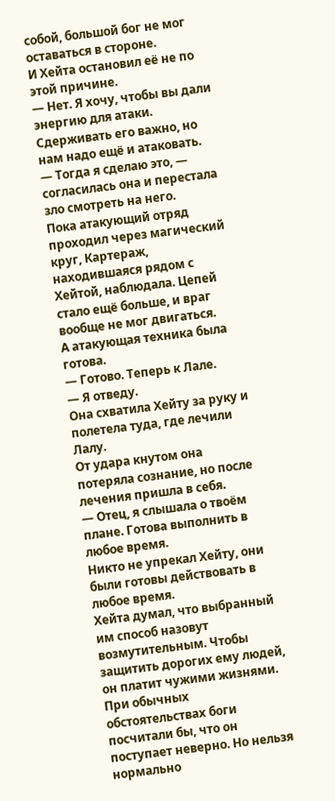собой, большой бог не мог оставаться в стороне.
И Хейта остановил её не по этой причине.
— Нет. Я хочу, чтобы вы дали энергию для атаки. Сдерживать его важно, но нам надо ещё и атаковать.
— Тогда я сделаю это, — согласилась она и перестала зло смотреть на него.
Пока атакующий отряд проходил через магический круг, Картераж, находившаяся рядом с Хейтой, наблюдала. Цепей стало ещё больше, и враг вообще не мог двигаться.
А атакующая техника была готова.
— Готово. Теперь к Лале.
— Я отведу.
Она схватила Хейту за руку и полетела туда, где лечили Лалу.
От удара кнутом она потеряла сознание, но после лечения пришла в себя.
— Отец, я слышала о твоём плане. Готова выполнить в любое время.
Никто не упрекал Хейту, они были готовы действовать в любое время.
Хейта думал, что выбранный им способ назовут возмутительным. Чтобы защитить дорогих ему людей, он платит чужими жизнями. При обычных обстоятельствах боги посчитали бы, что он поступает неверно. Но нельзя нормально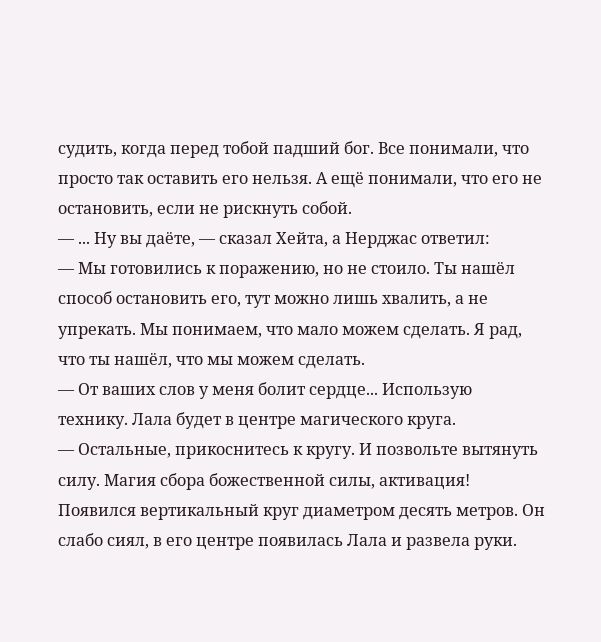судить, когда перед тобой падший бог. Все понимали, что просто так оставить его нельзя. А ещё понимали, что его не остановить, если не рискнуть собой.
— ... Ну вы даёте, — сказал Хейта, а Нерджас ответил:
— Мы готовились к поражению, но не стоило. Ты нашёл способ остановить его, тут можно лишь хвалить, а не упрекать. Мы понимаем, что мало можем сделать. Я рад, что ты нашёл, что мы можем сделать.
— От ваших слов у меня болит сердце... Использую технику. Лала будет в центре магического круга.
— Остальные, прикоснитесь к кругу. И позвольте вытянуть силу. Магия сбора божественной силы, активация!
Появился вертикальный круг диаметром десять метров. Он слабо сиял, в его центре появилась Лала и развела руки.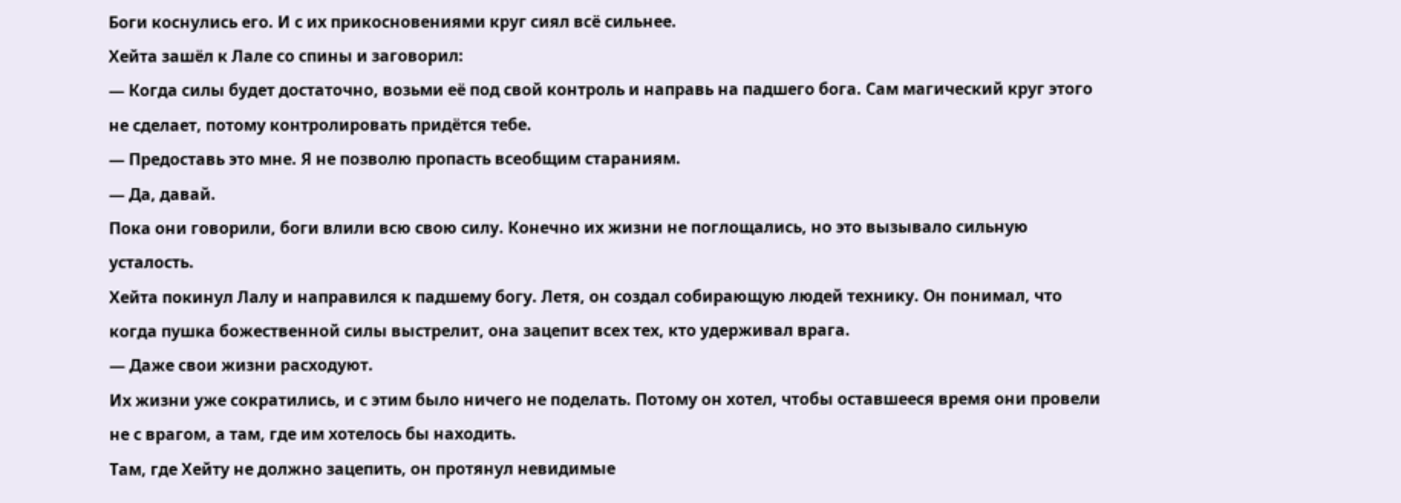Боги коснулись его. И с их прикосновениями круг сиял всё сильнее.
Хейта зашёл к Лале со спины и заговорил:
— Когда силы будет достаточно, возьми её под свой контроль и направь на падшего бога. Сам магический круг этого не сделает, потому контролировать придётся тебе.
— Предоставь это мне. Я не позволю пропасть всеобщим стараниям.
— Да, давай.
Пока они говорили, боги влили всю свою силу. Конечно их жизни не поглощались, но это вызывало сильную усталость.
Хейта покинул Лалу и направился к падшему богу. Летя, он создал собирающую людей технику. Он понимал, что когда пушка божественной силы выстрелит, она зацепит всех тех, кто удерживал врага.
— Даже свои жизни расходуют.
Их жизни уже сократились, и с этим было ничего не поделать. Потому он хотел, чтобы оставшееся время они провели не с врагом, а там, где им хотелось бы находить.
Там, где Хейту не должно зацепить, он протянул невидимые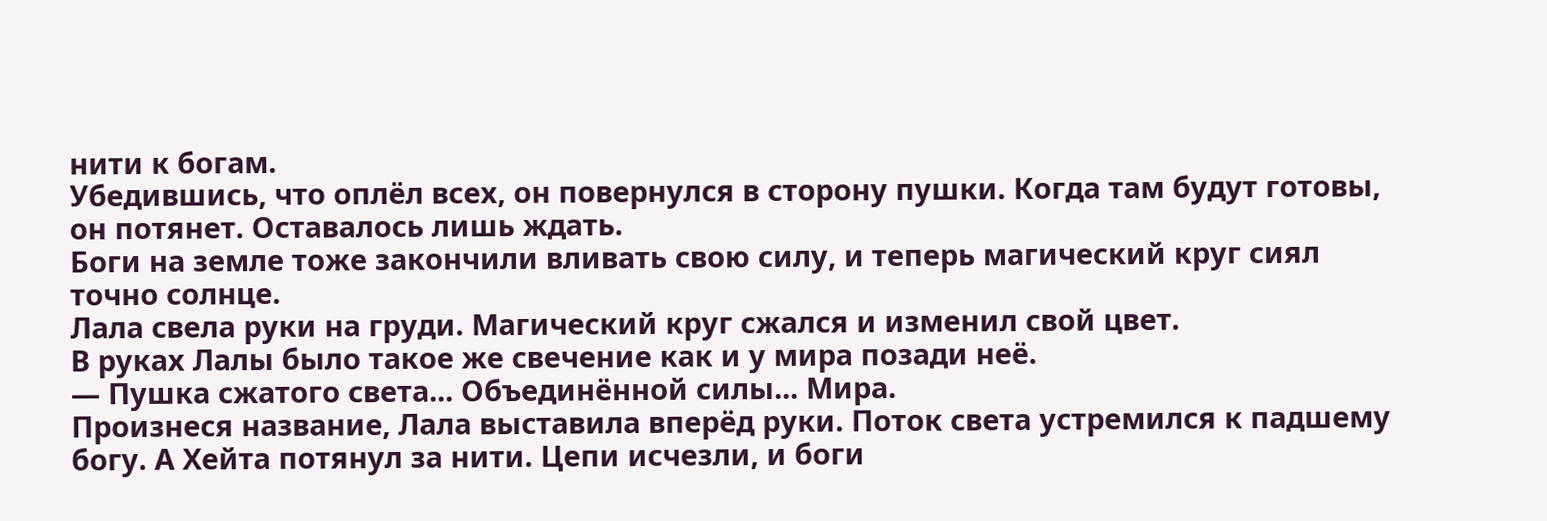нити к богам.
Убедившись, что оплёл всех, он повернулся в сторону пушки. Когда там будут готовы, он потянет. Оставалось лишь ждать.
Боги на земле тоже закончили вливать свою силу, и теперь магический круг сиял точно солнце.
Лала свела руки на груди. Магический круг сжался и изменил свой цвет.
В руках Лалы было такое же свечение как и у мира позади неё.
— Пушка сжатого света... Объединённой силы... Мира.
Произнеся название, Лала выставила вперёд руки. Поток света устремился к падшему богу. А Хейта потянул за нити. Цепи исчезли, и боги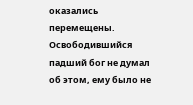оказались перемещены.
Освободившийся падший бог не думал об этом, ему было не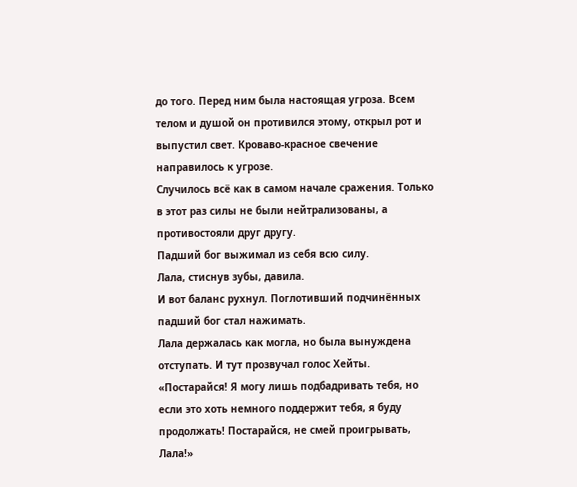до того. Перед ним была настоящая угроза. Всем телом и душой он противился этому, открыл рот и выпустил свет. Кроваво-красное свечение направилось к угрозе.
Случилось всё как в самом начале сражения. Только в этот раз силы не были нейтрализованы, а противостояли друг другу.
Падший бог выжимал из себя всю силу.
Лала, стиснув зубы, давила.
И вот баланс рухнул. Поглотивший подчинённых падший бог стал нажимать.
Лала держалась как могла, но была вынуждена отступать. И тут прозвучал голос Хейты.
«Постарайся! Я могу лишь подбадривать тебя, но если это хоть немного поддержит тебя, я буду продолжать! Постарайся, не смей проигрывать, Лала!»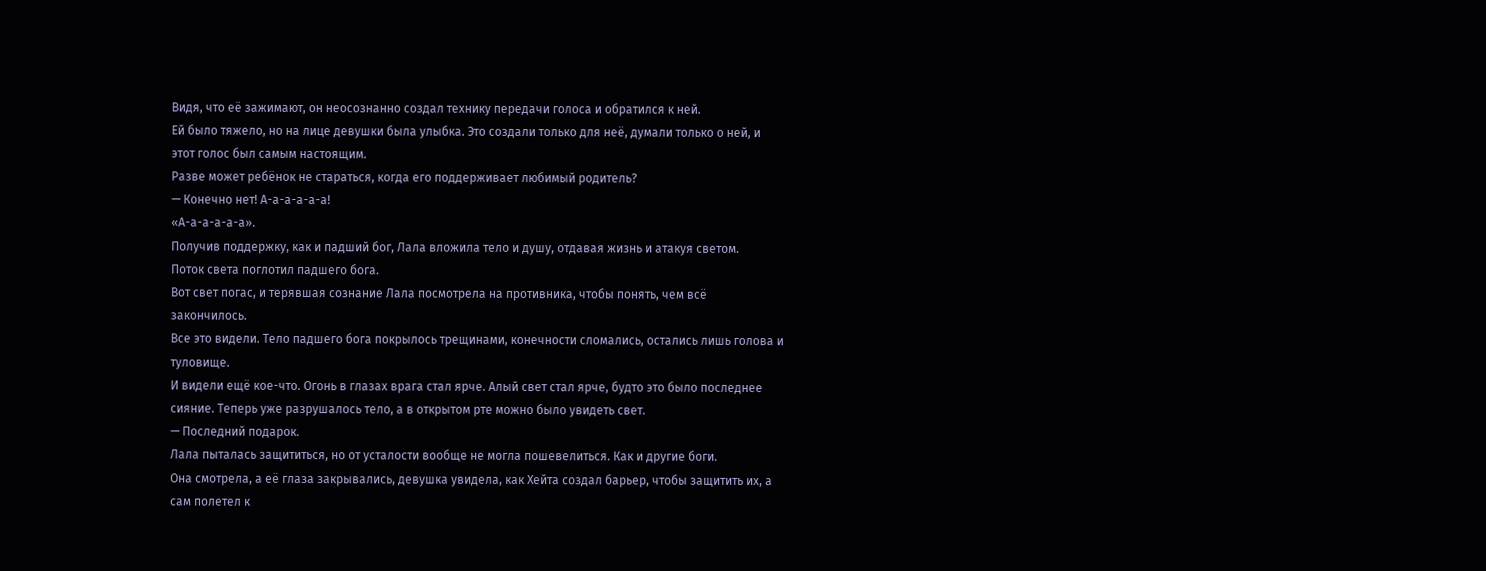Видя, что её зажимают, он неосознанно создал технику передачи голоса и обратился к ней.
Ей было тяжело, но на лице девушки была улыбка. Это создали только для неё, думали только о ней, и этот голос был самым настоящим.
Разве может ребёнок не стараться, когда его поддерживает любимый родитель?
— Конечно нет! А-а-а-а-а-а!
«А-а-а-а-а-а».
Получив поддержку, как и падший бог, Лала вложила тело и душу, отдавая жизнь и атакуя светом.
Поток света поглотил падшего бога.
Вот свет погас, и терявшая сознание Лала посмотрела на противника, чтобы понять, чем всё закончилось.
Все это видели. Тело падшего бога покрылось трещинами, конечности сломались, остались лишь голова и туловище.
И видели ещё кое-что. Огонь в глазах врага стал ярче. Алый свет стал ярче, будто это было последнее сияние. Теперь уже разрушалось тело, а в открытом рте можно было увидеть свет.
— Последний подарок.
Лала пыталась защититься, но от усталости вообще не могла пошевелиться. Как и другие боги.
Она смотрела, а её глаза закрывались, девушка увидела, как Хейта создал барьер, чтобы защитить их, а сам полетел к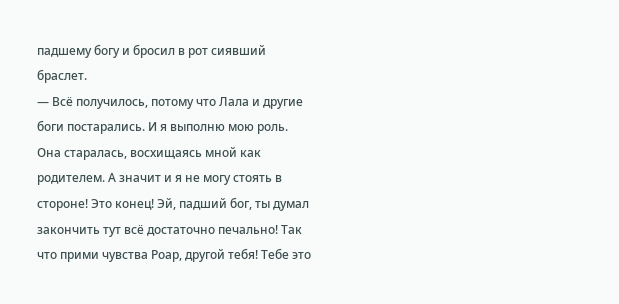падшему богу и бросил в рот сиявший браслет.
— Всё получилось, потому что Лала и другие боги постарались. И я выполню мою роль. Она старалась, восхищаясь мной как родителем. А значит и я не могу стоять в стороне! Это конец! Эй, падший бог, ты думал закончить тут всё достаточно печально! Так что прими чувства Роар, другой тебя! Тебе это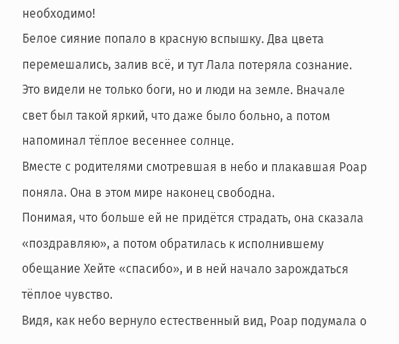необходимо!
Белое сияние попало в красную вспышку. Два цвета перемешались, залив всё, и тут Лала потеряла сознание.
Это видели не только боги, но и люди на земле. Вначале свет был такой яркий, что даже было больно, а потом напоминал тёплое весеннее солнце.
Вместе с родителями смотревшая в небо и плакавшая Роар поняла. Она в этом мире наконец свободна.
Понимая, что больше ей не придётся страдать, она сказала «поздравляю», а потом обратилась к исполнившему обещание Хейте «спасибо», и в ней начало зарождаться тёплое чувство.
Видя, как небо вернуло естественный вид, Роар подумала о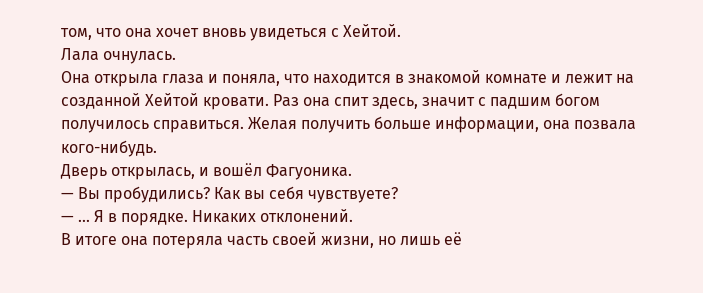том, что она хочет вновь увидеться с Хейтой.
Лала очнулась.
Она открыла глаза и поняла, что находится в знакомой комнате и лежит на созданной Хейтой кровати. Раз она спит здесь, значит с падшим богом получилось справиться. Желая получить больше информации, она позвала кого-нибудь.
Дверь открылась, и вошёл Фагуоника.
— Вы пробудились? Как вы себя чувствуете?
— ... Я в порядке. Никаких отклонений.
В итоге она потеряла часть своей жизни, но лишь её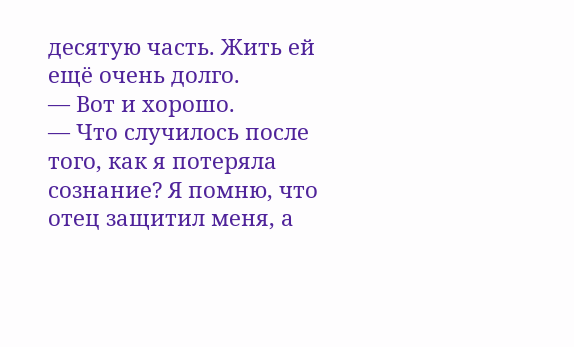десятую часть. Жить ей ещё очень долго.
— Вот и хорошо.
— Что случилось после того, как я потеряла сознание? Я помню, что отец защитил меня, а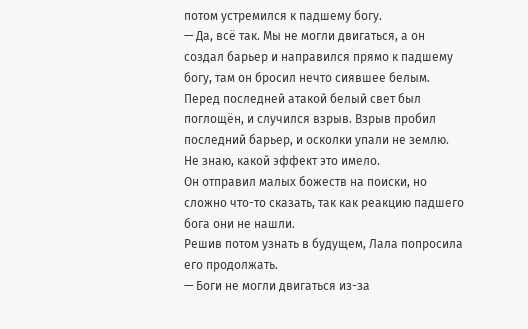потом устремился к падшему богу.
— Да, всё так. Мы не могли двигаться, а он создал барьер и направился прямо к падшему богу, там он бросил нечто сиявшее белым. Перед последней атакой белый свет был поглощён, и случился взрыв. Взрыв пробил последний барьер, и осколки упали не землю. Не знаю, какой эффект это имело.
Он отправил малых божеств на поиски, но сложно что-то сказать, так как реакцию падшего бога они не нашли.
Решив потом узнать в будущем, Лала попросила его продолжать.
— Боги не могли двигаться из-за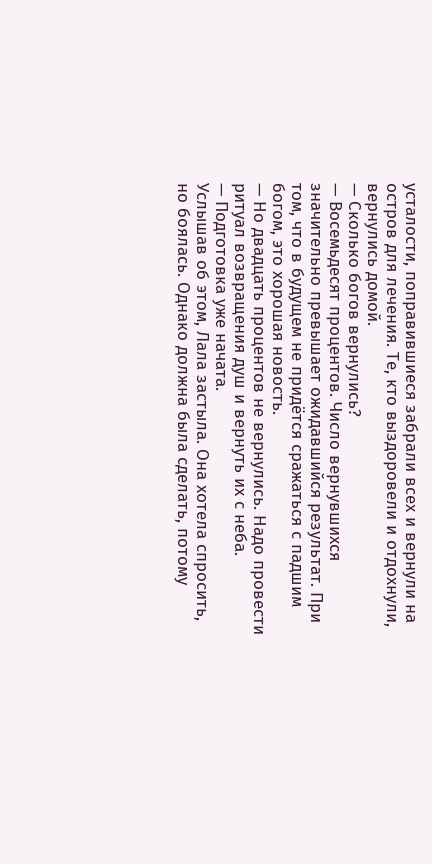усталости, поправившиеся забрали всех и вернули на остров для лечения. Те, кто выздоровели и отдохнули, вернулись домой.
— Сколько богов вернулись?
— Восемьдесят процентов. Число вернувшихся значительно превышает ожидавшийся результат. При том, что в будущем не придётся сражаться с падшим богом, это хорошая новость.
— Но двадцать процентов не вернулись. Надо провести ритуал возвращения душ и вернуть их с неба.
— Подготовка уже начата.
Услышав об этом, Лала застыла. Она хотела спросить, но боялась. Однако должна была сделать, потому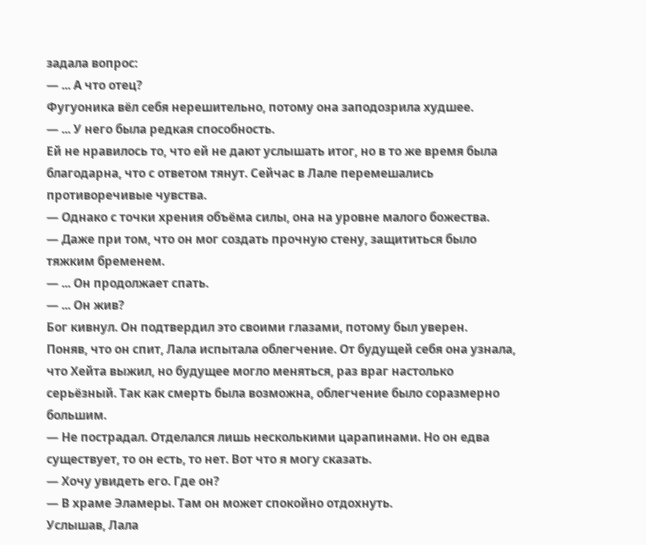задала вопрос:
— ... А что отец?
Фугуоника вёл себя нерешительно, потому она заподозрила худшее.
— ... У него была редкая способность.
Ей не нравилось то, что ей не дают услышать итог, но в то же время была благодарна, что с ответом тянут. Сейчас в Лале перемешались противоречивые чувства.
— Однако с точки хрения объёма силы, она на уровне малого божества.
— Даже при том, что он мог создать прочную стену, защититься было тяжким бременем.
— ... Он продолжает спать.
— ... Он жив?
Бог кивнул. Он подтвердил это своими глазами, потому был уверен.
Поняв, что он спит, Лала испытала облегчение. От будущей себя она узнала, что Хейта выжил, но будущее могло меняться, раз враг настолько серьёзный. Так как смерть была возможна, облегчение было соразмерно большим.
— Не пострадал. Отделался лишь несколькими царапинами. Но он едва существует, то он есть, то нет. Вот что я могу сказать.
— Хочу увидеть его. Где он?
— В храме Эламеры. Там он может спокойно отдохнуть.
Услышав, Лала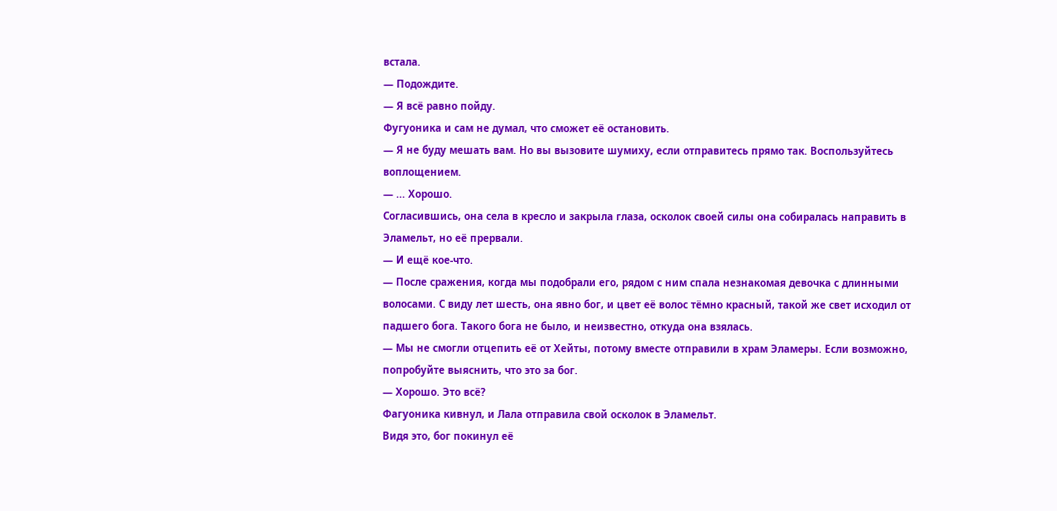встала.
— Подождите.
— Я всё равно пойду.
Фугуоника и сам не думал, что сможет её остановить.
— Я не буду мешать вам. Но вы вызовите шумиху, если отправитесь прямо так. Воспользуйтесь воплощением.
— ... Хорошо.
Согласившись, она села в кресло и закрыла глаза, осколок своей силы она собиралась направить в Эламельт, но её прервали.
— И ещё кое-что.
— После сражения, когда мы подобрали его, рядом с ним спала незнакомая девочка с длинными волосами. С виду лет шесть, она явно бог, и цвет её волос тёмно красный, такой же свет исходил от падшего бога. Такого бога не было, и неизвестно, откуда она взялась.
— Мы не смогли отцепить её от Хейты, потому вместе отправили в храм Эламеры. Если возможно, попробуйте выяснить, что это за бог.
— Хорошо. Это всё?
Фагуоника кивнул, и Лала отправила свой осколок в Эламельт.
Видя это, бог покинул её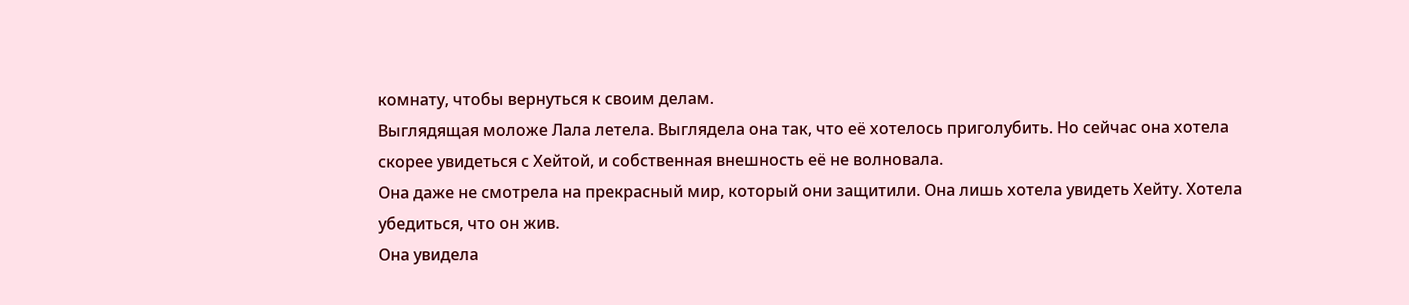комнату, чтобы вернуться к своим делам.
Выглядящая моложе Лала летела. Выглядела она так, что её хотелось приголубить. Но сейчас она хотела скорее увидеться с Хейтой, и собственная внешность её не волновала.
Она даже не смотрела на прекрасный мир, который они защитили. Она лишь хотела увидеть Хейту. Хотела убедиться, что он жив.
Она увидела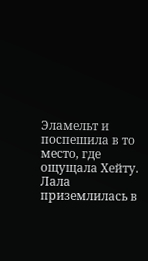Эламельт и поспешила в то место, где ощущала Хейту.
Лала приземлилась в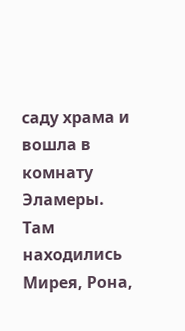саду храма и вошла в комнату Эламеры.
Там находились Мирея, Рона,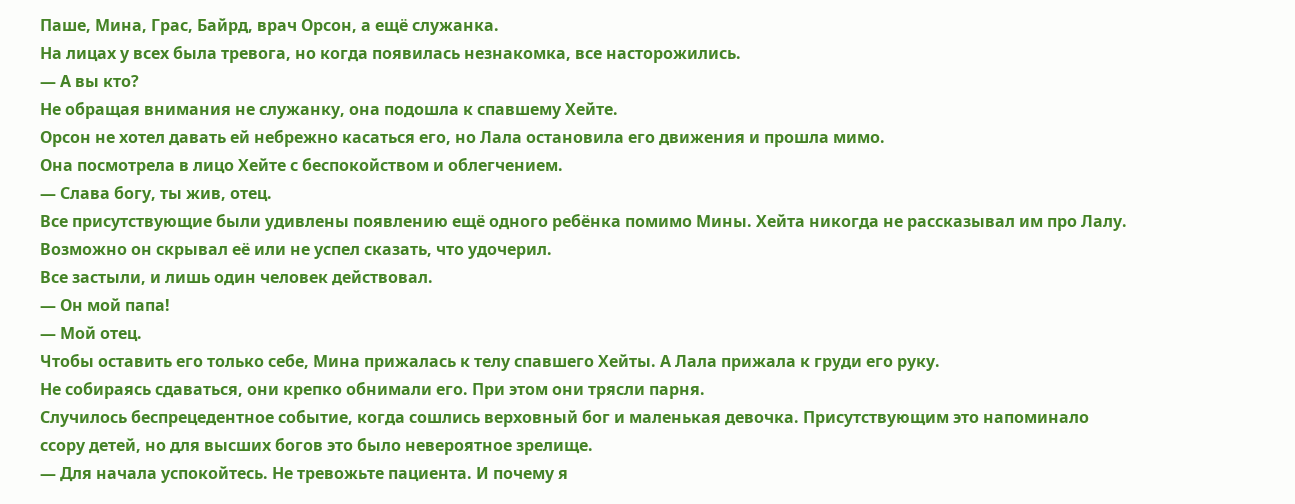Паше, Мина, Грас, Байрд, врач Орсон, а ещё служанка.
На лицах у всех была тревога, но когда появилась незнакомка, все насторожились.
— А вы кто?
Не обращая внимания не служанку, она подошла к спавшему Хейте.
Орсон не хотел давать ей небрежно касаться его, но Лала остановила его движения и прошла мимо.
Она посмотрела в лицо Хейте с беспокойством и облегчением.
— Слава богу, ты жив, отец.
Все присутствующие были удивлены появлению ещё одного ребёнка помимо Мины. Хейта никогда не рассказывал им про Лалу. Возможно он скрывал её или не успел сказать, что удочерил.
Все застыли, и лишь один человек действовал.
— Он мой папа!
— Мой отец.
Чтобы оставить его только себе, Мина прижалась к телу спавшего Хейты. А Лала прижала к груди его руку.
Не собираясь сдаваться, они крепко обнимали его. При этом они трясли парня.
Случилось беспрецедентное событие, когда сошлись верховный бог и маленькая девочка. Присутствующим это напоминало ссору детей, но для высших богов это было невероятное зрелище.
— Для начала успокойтесь. Не тревожьте пациента. И почему я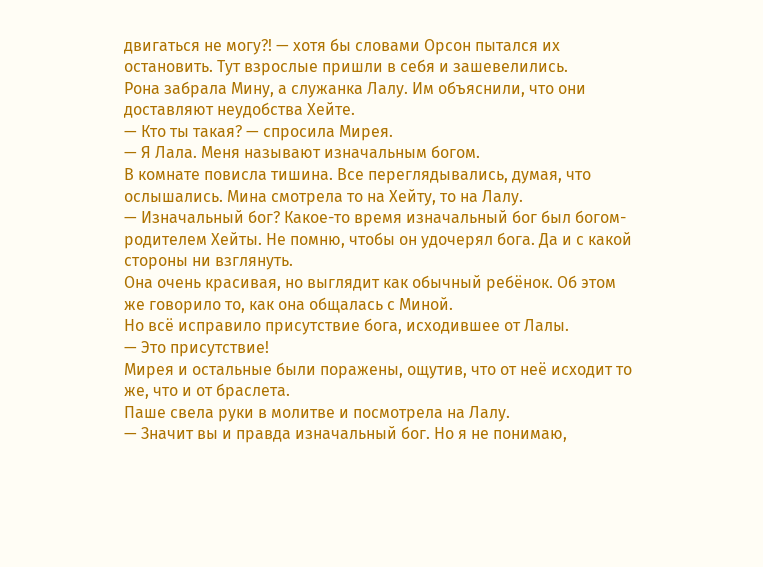двигаться не могу?! — хотя бы словами Орсон пытался их остановить. Тут взрослые пришли в себя и зашевелились.
Рона забрала Мину, а служанка Лалу. Им объяснили, что они доставляют неудобства Хейте.
— Кто ты такая? — спросила Мирея.
— Я Лала. Меня называют изначальным богом.
В комнате повисла тишина. Все переглядывались, думая, что ослышались. Мина смотрела то на Хейту, то на Лалу.
— Изначальный бог? Какое-то время изначальный бог был богом-родителем Хейты. Не помню, чтобы он удочерял бога. Да и с какой стороны ни взглянуть.
Она очень красивая, но выглядит как обычный ребёнок. Об этом же говорило то, как она общалась с Миной.
Но всё исправило присутствие бога, исходившее от Лалы.
— Это присутствие!
Мирея и остальные были поражены, ощутив, что от неё исходит то же, что и от браслета.
Паше свела руки в молитве и посмотрела на Лалу.
— Значит вы и правда изначальный бог. Но я не понимаю,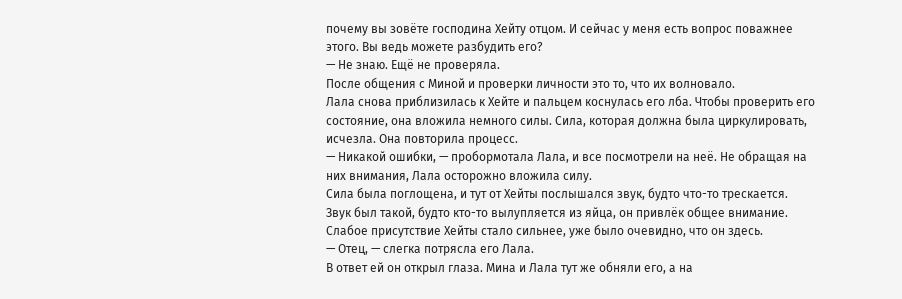почему вы зовёте господина Хейту отцом. И сейчас у меня есть вопрос поважнее этого. Вы ведь можете разбудить его?
— Не знаю. Ещё не проверяла.
После общения с Миной и проверки личности это то, что их волновало.
Лала снова приблизилась к Хейте и пальцем коснулась его лба. Чтобы проверить его состояние, она вложила немного силы. Сила, которая должна была циркулировать, исчезла. Она повторила процесс.
— Никакой ошибки, — пробормотала Лала, и все посмотрели на неё. Не обращая на них внимания, Лала осторожно вложила силу.
Сила была поглощена, и тут от Хейты послышался звук, будто что-то трескается.
Звук был такой, будто кто-то вылупляется из яйца, он привлёк общее внимание.
Слабое присутствие Хейты стало сильнее, уже было очевидно, что он здесь.
— Отец, — слегка потрясла его Лала.
В ответ ей он открыл глаза. Мина и Лала тут же обняли его, а на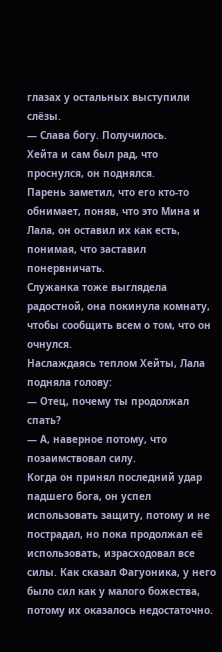глазах у остальных выступили слёзы.
— Слава богу. Получилось.
Хейта и сам был рад, что проснулся, он поднялся.
Парень заметил, что его кто-то обнимает, поняв, что это Мина и Лала, он оставил их как есть, понимая, что заставил понервничать.
Служанка тоже выглядела радостной, она покинула комнату, чтобы сообщить всем о том, что он очнулся.
Наслаждаясь теплом Хейты, Лала подняла голову:
— Отец, почему ты продолжал спать?
— А, наверное потому, что позаимствовал силу.
Когда он принял последний удар падшего бога, он успел использовать защиту, потому и не пострадал, но пока продолжал её использовать, израсходовал все силы. Как сказал Фагуоника, у него было сил как у малого божества, потому их оказалось недостаточно.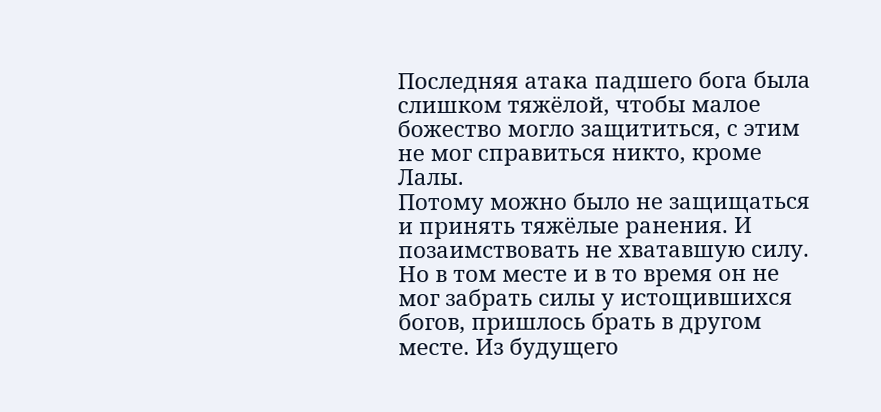Последняя атака падшего бога была слишком тяжёлой, чтобы малое божество могло защититься, с этим не мог справиться никто, кроме Лалы.
Потому можно было не защищаться и принять тяжёлые ранения. И позаимствовать не хватавшую силу. Но в том месте и в то время он не мог забрать силы у истощившихся богов, пришлось брать в другом месте. Из будущего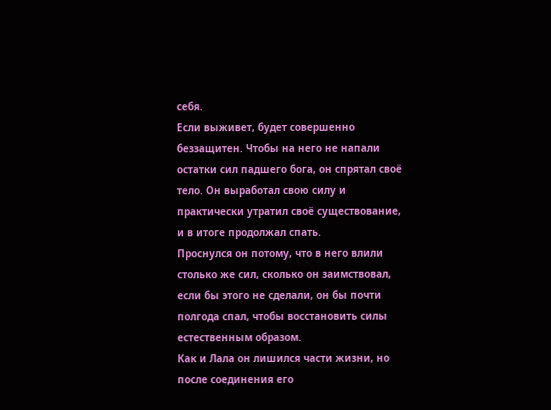себя.
Если выживет, будет совершенно беззащитен. Чтобы на него не напали остатки сил падшего бога, он спрятал своё тело. Он выработал свою силу и практически утратил своё существование, и в итоге продолжал спать.
Проснулся он потому, что в него влили столько же сил, сколько он заимствовал, если бы этого не сделали, он бы почти полгода спал, чтобы восстановить силы естественным образом.
Как и Лала он лишился части жизни, но после соединения его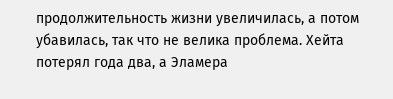продолжительность жизни увеличилась, а потом убавилась, так что не велика проблема. Хейта потерял года два, а Эламера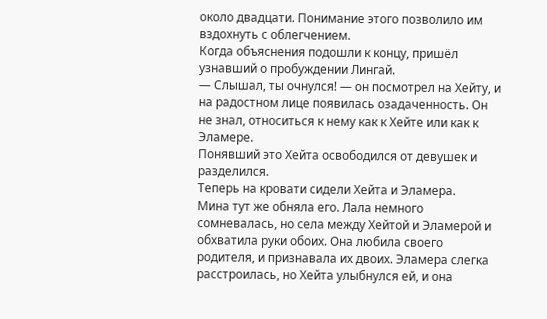около двадцати. Понимание этого позволило им вздохнуть с облегчением.
Когда объяснения подошли к концу, пришёл узнавший о пробуждении Лингай.
— Слышал, ты очнулся! — он посмотрел на Хейту, и на радостном лице появилась озадаченность. Он не знал, относиться к нему как к Хейте или как к Эламере.
Понявший это Хейта освободился от девушек и разделился.
Теперь на кровати сидели Хейта и Эламера.
Мина тут же обняла его. Лала немного сомневалась, но села между Хейтой и Эламерой и обхватила руки обоих. Она любила своего родителя, и признавала их двоих. Эламера слегка расстроилась, но Хейта улыбнулся ей, и она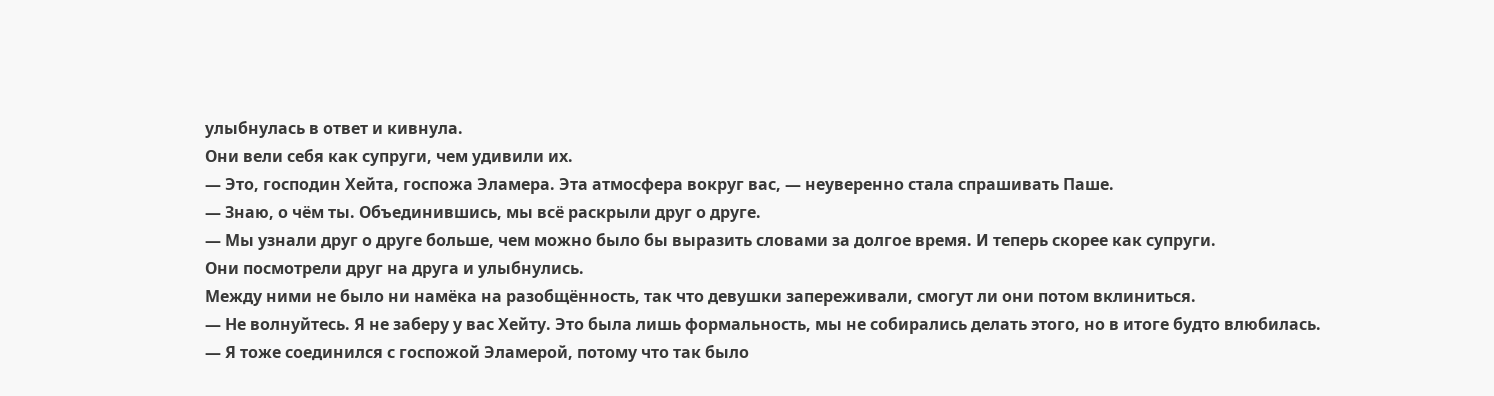улыбнулась в ответ и кивнула.
Они вели себя как супруги, чем удивили их.
— Это, господин Хейта, госпожа Эламера. Эта атмосфера вокруг вас, — неуверенно стала спрашивать Паше.
— Знаю, о чём ты. Объединившись, мы всё раскрыли друг о друге.
— Мы узнали друг о друге больше, чем можно было бы выразить словами за долгое время. И теперь скорее как супруги.
Они посмотрели друг на друга и улыбнулись.
Между ними не было ни намёка на разобщённость, так что девушки запереживали, смогут ли они потом вклиниться.
— Не волнуйтесь. Я не заберу у вас Хейту. Это была лишь формальность, мы не собирались делать этого, но в итоге будто влюбилась.
— Я тоже соединился с госпожой Эламерой, потому что так было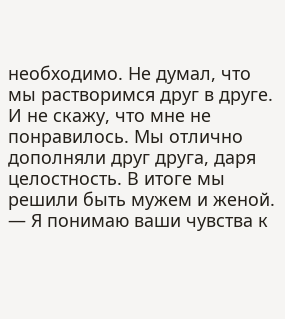необходимо. Не думал, что мы растворимся друг в друге. И не скажу, что мне не понравилось. Мы отлично дополняли друг друга, даря целостность. В итоге мы решили быть мужем и женой.
— Я понимаю ваши чувства к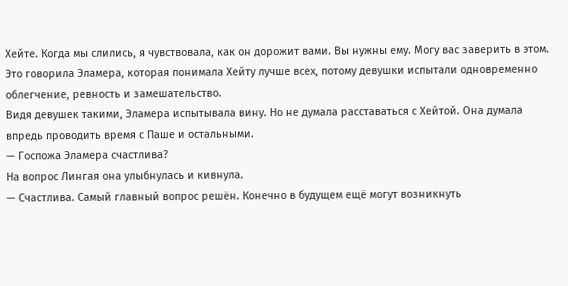Хейте. Когда мы слились, я чувствовала, как он дорожит вами. Вы нужны ему. Могу вас заверить в этом.
Это говорила Эламера, которая понимала Хейту лучше всех, потому девушки испытали одновременно облегчение, ревность и замешательство.
Видя девушек такими, Эламера испытывала вину. Но не думала расставаться с Хейтой. Она думала впредь проводить время с Паше и остальными.
— Госпожа Эламера счастлива?
На вопрос Лингая она улыбнулась и кивнула.
— Счастлива. Самый главный вопрос решён. Конечно в будущем ещё могут возникнуть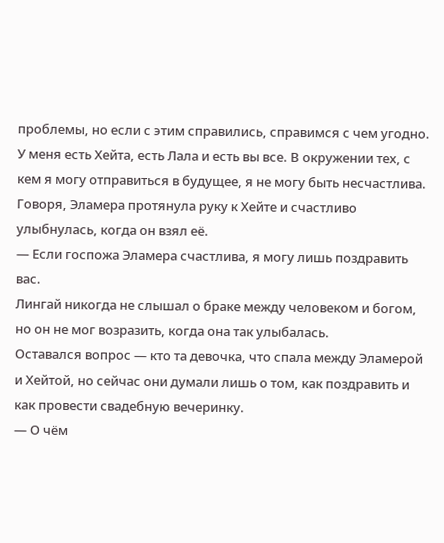проблемы, но если с этим справились, справимся с чем угодно. У меня есть Хейта, есть Лала и есть вы все. В окружении тех, с кем я могу отправиться в будущее, я не могу быть несчастлива.
Говоря, Эламера протянула руку к Хейте и счастливо улыбнулась, когда он взял её.
— Если госпожа Эламера счастлива, я могу лишь поздравить вас.
Лингай никогда не слышал о браке между человеком и богом, но он не мог возразить, когда она так улыбалась.
Оставался вопрос — кто та девочка, что спала между Эламерой и Хейтой, но сейчас они думали лишь о том, как поздравить и как провести свадебную вечеринку.
— О чём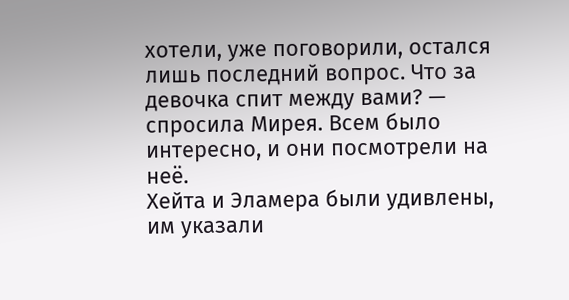хотели, уже поговорили, остался лишь последний вопрос. Что за девочка спит между вами? — спросила Мирея. Всем было интересно, и они посмотрели на неё.
Хейта и Эламера были удивлены, им указали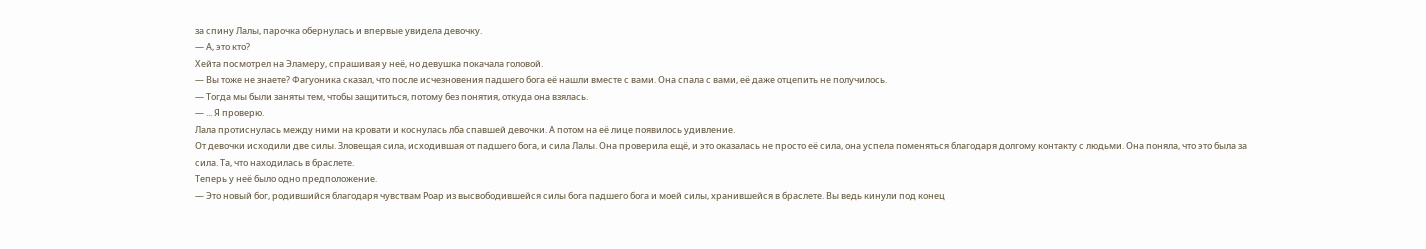за спину Лалы, парочка обернулась и впервые увидела девочку.
— А, это кто?
Хейта посмотрел на Эламеру, спрашивая у неё, но девушка покачала головой.
— Вы тоже не знаете? Фагуоника сказал, что после исчезновения падшего бога её нашли вместе с вами. Она спала с вами, её даже отцепить не получилось.
— Тогда мы были заняты тем, чтобы защититься, потому без понятия, откуда она взялась.
— ... Я проверю.
Лала протиснулась между ними на кровати и коснулась лба спавшей девочки. А потом на её лице появилось удивление.
От девочки исходили две силы. Зловещая сила, исходившая от падшего бога, и сила Лалы. Она проверила ещё, и это оказалась не просто её сила, она успела поменяться благодаря долгому контакту с людьми. Она поняла, что это была за сила. Та, что находилась в браслете.
Теперь у неё было одно предположение.
— Это новый бог, родившийся благодаря чувствам Роар из высвободившейся силы бога падшего бога и моей силы, хранившейся в браслете. Вы ведь кинули под конец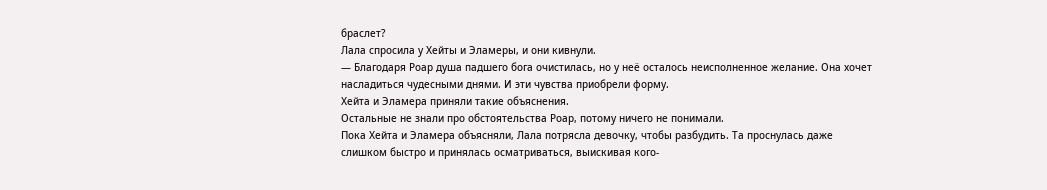браслет?
Лала спросила у Хейты и Эламеры, и они кивнули.
— Благодаря Роар душа падшего бога очистилась, но у неё осталось неисполненное желание. Она хочет насладиться чудесными днями. И эти чувства приобрели форму.
Хейта и Эламера приняли такие объяснения.
Остальные не знали про обстоятельства Роар, потому ничего не понимали.
Пока Хейта и Эламера объясняли, Лала потрясла девочку, чтобы разбудить. Та проснулась даже слишком быстро и принялась осматриваться, выискивая кого-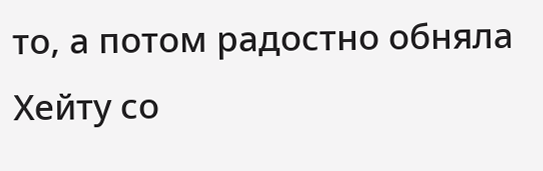то, а потом радостно обняла Хейту со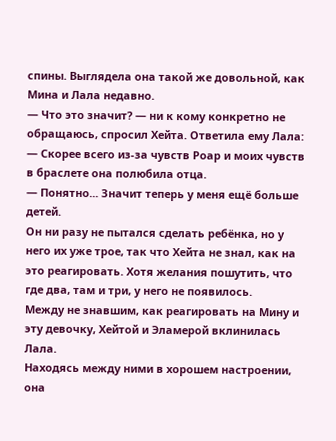спины. Выглядела она такой же довольной, как Мина и Лала недавно.
— Что это значит? — ни к кому конкретно не обращаюсь, спросил Хейта. Ответила ему Лала:
— Скорее всего из-за чувств Роар и моих чувств в браслете она полюбила отца.
— Понятно... Значит теперь у меня ещё больше детей.
Он ни разу не пытался сделать ребёнка, но у него их уже трое, так что Хейта не знал, как на это реагировать. Хотя желания пошутить, что где два, там и три, у него не появилось.
Между не знавшим, как реагировать на Мину и эту девочку, Хейтой и Эламерой вклинилась Лала.
Находясь между ними в хорошем настроении, она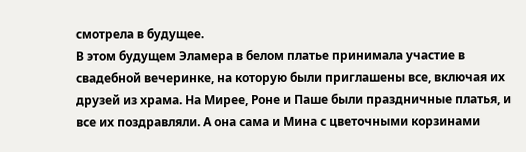смотрела в будущее.
В этом будущем Эламера в белом платье принимала участие в свадебной вечеринке, на которую были приглашены все, включая их друзей из храма. На Мирее, Роне и Паше были праздничные платья, и все их поздравляли. А она сама и Мина с цветочными корзинами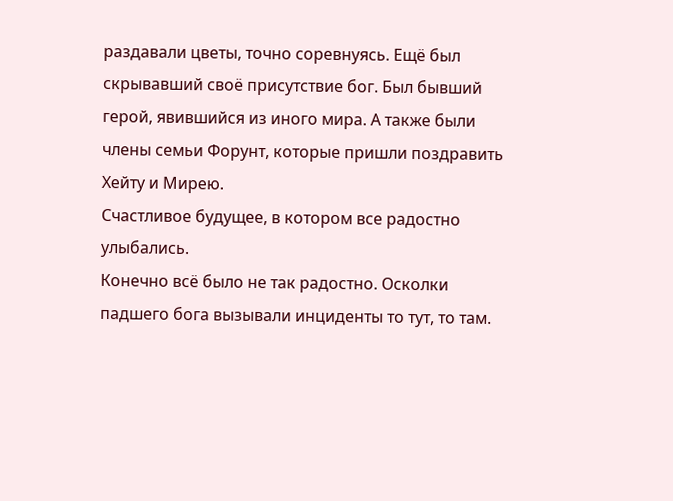раздавали цветы, точно соревнуясь. Ещё был скрывавший своё присутствие бог. Был бывший герой, явившийся из иного мира. А также были члены семьи Форунт, которые пришли поздравить Хейту и Мирею.
Счастливое будущее, в котором все радостно улыбались.
Конечно всё было не так радостно. Осколки падшего бога вызывали инциденты то тут, то там.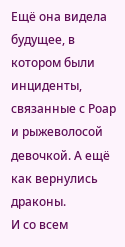Ещё она видела будущее, в котором были инциденты, связанные с Роар и рыжеволосой девочкой. А ещё как вернулись драконы.
И со всем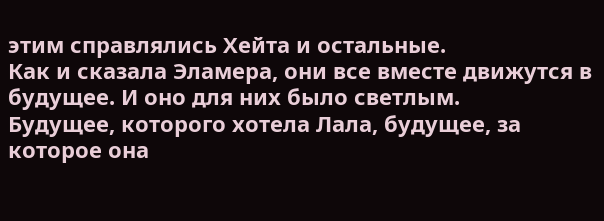этим справлялись Хейта и остальные.
Как и сказала Эламера, они все вместе движутся в будущее. И оно для них было светлым.
Будущее, которого хотела Лала, будущее, за которое она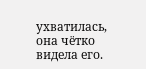ухватилась, она чётко видела его.